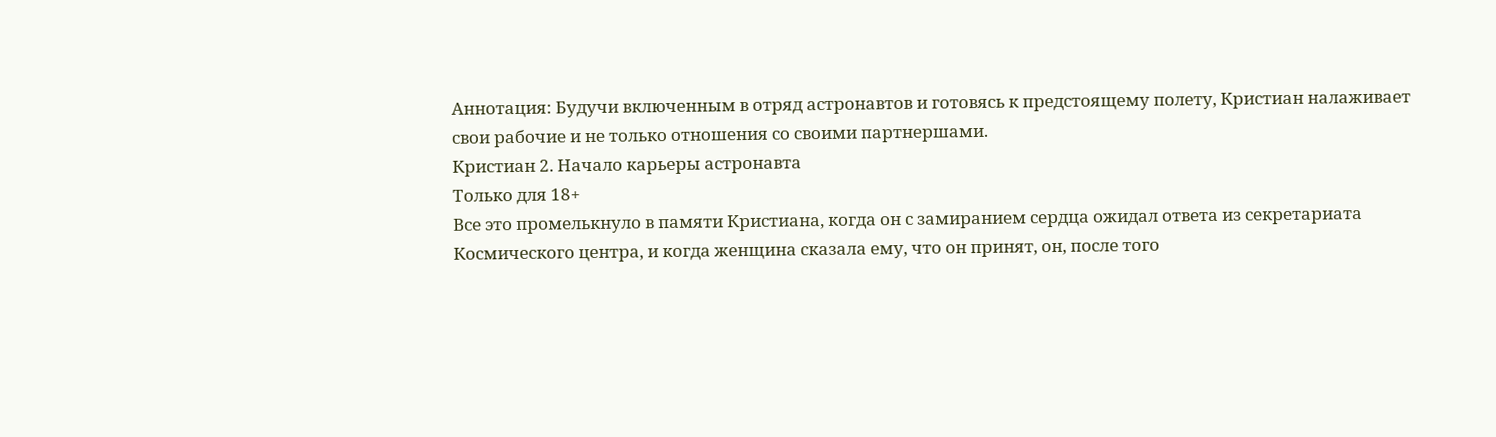Аннотация: Будучи включенным в отряд астронавтов и готовясь к предстоящему полету, Кристиан налаживает свои рабочие и не только отношения со своими партнершами.
Кристиан 2. Начало карьеры астронавта
Только для 18+
Все это промелькнуло в памяти Кристиана, когда он с замиранием сердца ожидал ответа из секретариата Космического центра, и когда женщина сказала ему, что он принят, он, после того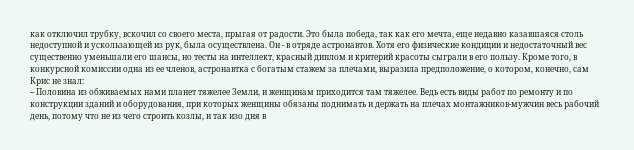как отключил трубку, вскочил со своего места, прыгая от радости. Это была победа, так как его мечта, еще недавно казавшаяся столь недоступной и ускользающей из рук, была осуществлена. Он - в отряде астронавтов. Хотя его физические кондиции и недостаточный вес существенно уменьшали его шансы, но тесты на интеллект, красный диплом и критерий красоты сыграли в его пользу. Кроме того, в конкурсной комиссии одна из ее членов, астронавтка с богатым стажем за плечами, выразила предположение, о котором, конечно, сам Крис не знал:
-- Половина из обживаемых нами планет тяжелее Земли, и женщинам приходится там тяжелее. Ведь есть виды работ по ремонту и по конструкции зданий и оборудования, при которых женщины обязаны поднимать и держать на плечах монтажников-мужчин весь рабочий день, потому что не из чего строить козлы, и так изо дня в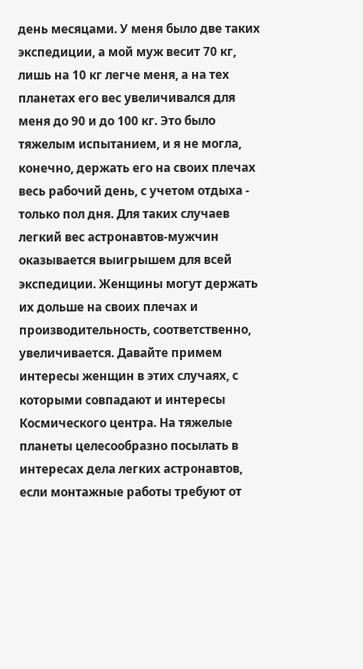день месяцами. У меня было две таких экспедиции, а мой муж весит 70 кг, лишь на 10 кг легче меня, а на тех планетах его вес увеличивался для меня до 90 и до 100 кг. Это было тяжелым испытанием, и я не могла, конечно, держать его на своих плечах весь рабочий день, с учетом отдыха - только пол дня. Для таких случаев легкий вес астронавтов-мужчин оказывается выигрышем для всей экспедиции. Женщины могут держать их дольше на своих плечах и производительность, соответственно, увеличивается. Давайте примем интересы женщин в этих случаях, с которыми совпадают и интересы Космического центра. На тяжелые планеты целесообразно посылать в интересах дела легких астронавтов, если монтажные работы требуют от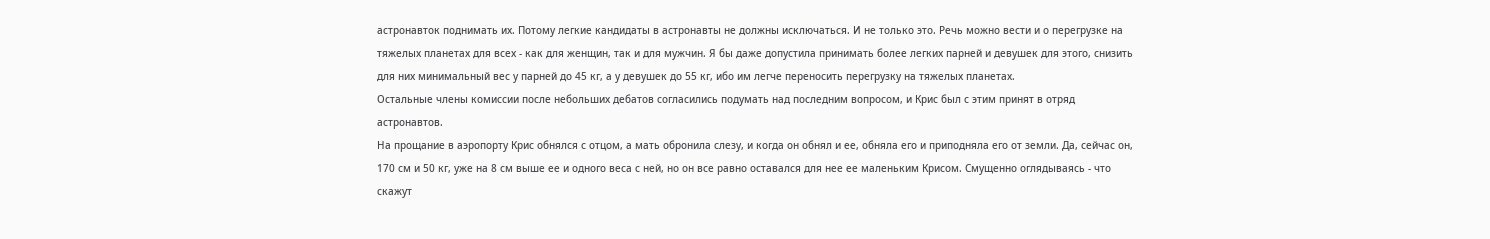астронавток поднимать их. Потому легкие кандидаты в астронавты не должны исключаться. И не только это. Речь можно вести и о перегрузке на тяжелых планетах для всех - как для женщин, так и для мужчин. Я бы даже допустила принимать более легких парней и девушек для этого, снизить для них минимальный вес у парней до 45 кг, а у девушек до 55 кг, ибо им легче переносить перегрузку на тяжелых планетах.
Остальные члены комиссии после небольших дебатов согласились подумать над последним вопросом, и Крис был с этим принят в отряд астронавтов.
На прощание в аэропорту Крис обнялся с отцом, а мать обронила слезу, и когда он обнял и ее, обняла его и приподняла его от земли. Да, сейчас он, 170 см и 50 кг, уже на 8 см выше ее и одного веса с ней, но он все равно оставался для нее ее маленьким Крисом. Смущенно оглядываясь - что скажут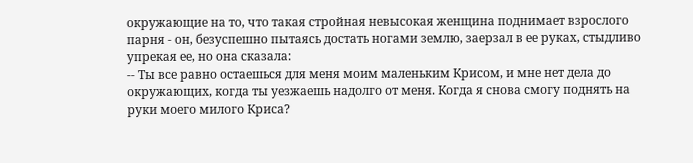окружающие на то, что такая стройная невысокая женщина поднимает взрослого парня - он, безуспешно пытаясь достать ногами землю, заерзал в ее руках, стыдливо упрекая ее, но она сказала:
-- Ты все равно остаешься для меня моим маленьким Крисом, и мне нет дела до окружающих, когда ты уезжаешь надолго от меня. Когда я снова смогу поднять на руки моего милого Криса?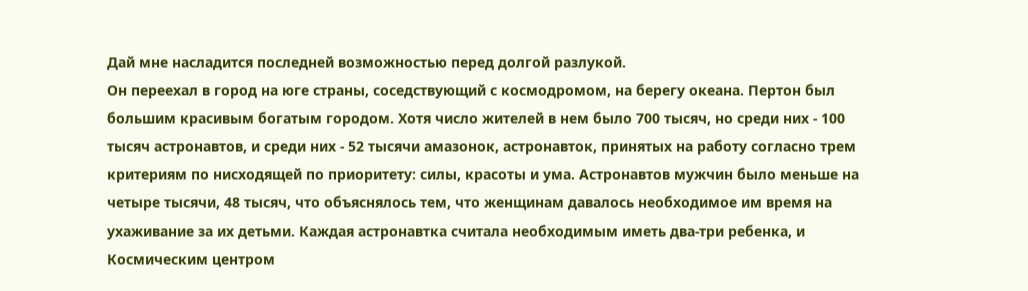Дай мне насладится последней возможностью перед долгой разлукой.
Он переехал в город на юге страны, соседствующий с космодромом, на берегу океана. Пертон был большим красивым богатым городом. Хотя число жителей в нем было 700 тысяч, но среди них - 100 тысяч астронавтов, и среди них - 52 тысячи амазонок, астронавток, принятых на работу согласно трем критериям по нисходящей по приоритету: силы, красоты и ума. Астронавтов мужчин было меньше на четыре тысячи, 48 тысяч, что объяснялось тем, что женщинам давалось необходимое им время на ухаживание за их детьми. Каждая астронавтка считала необходимым иметь два-три ребенка, и Космическим центром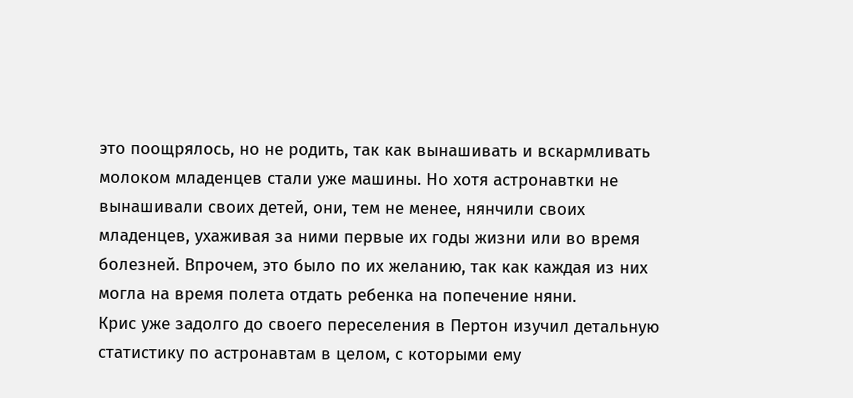это поощрялось, но не родить, так как вынашивать и вскармливать молоком младенцев стали уже машины. Но хотя астронавтки не вынашивали своих детей, они, тем не менее, нянчили своих младенцев, ухаживая за ними первые их годы жизни или во время болезней. Впрочем, это было по их желанию, так как каждая из них могла на время полета отдать ребенка на попечение няни.
Крис уже задолго до своего переселения в Пертон изучил детальную статистику по астронавтам в целом, с которыми ему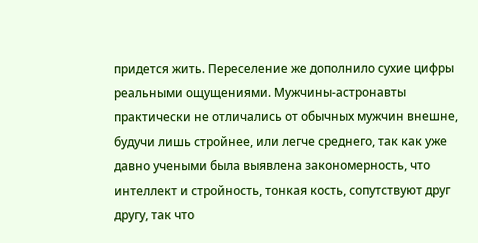придется жить. Переселение же дополнило сухие цифры реальными ощущениями. Мужчины-астронавты практически не отличались от обычных мужчин внешне, будучи лишь стройнее, или легче среднего, так как уже давно учеными была выявлена закономерность, что интеллект и стройность, тонкая кость, сопутствуют друг другу, так что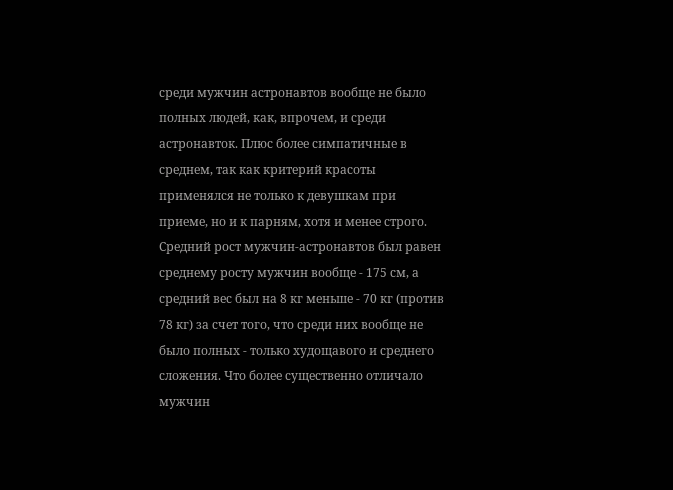среди мужчин астронавтов вообще не было полных людей, как, впрочем, и среди астронавток. Плюс более симпатичные в среднем, так как критерий красоты применялся не только к девушкам при приеме, но и к парням, хотя и менее строго. Средний рост мужчин-астронавтов был равен среднему росту мужчин вообще - 175 см, а средний вес был на 8 кг меньше - 70 кг (против 78 кг) за счет того, что среди них вообще не было полных - только худощавого и среднего сложения. Что более существенно отличало мужчин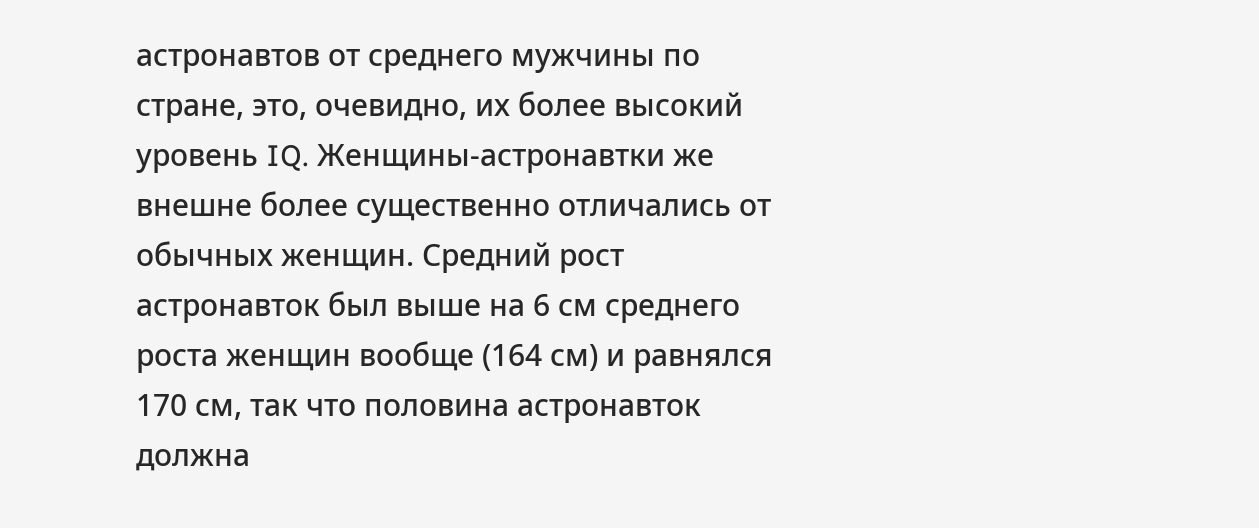астронавтов от среднего мужчины по стране, это, очевидно, их более высокий уровень IQ. Женщины-астронавтки же внешне более существенно отличались от обычных женщин. Средний рост астронавток был выше на 6 см среднего роста женщин вообще (164 см) и равнялся 170 см, так что половина астронавток должна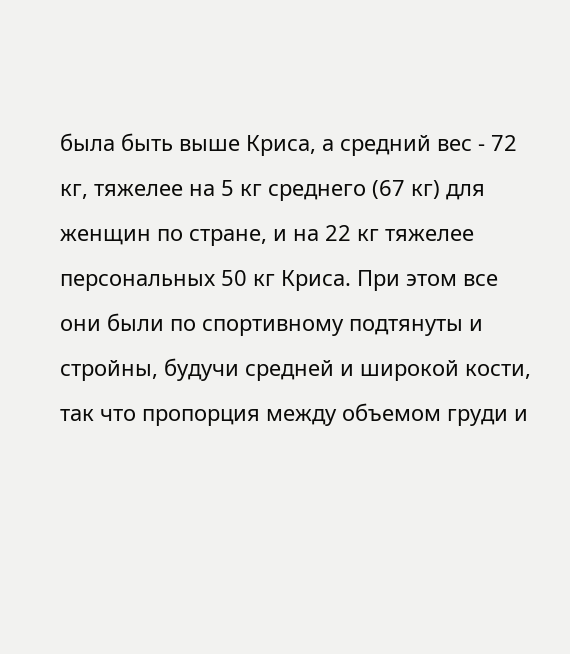была быть выше Криса, а средний вес - 72 кг, тяжелее на 5 кг среднего (67 кг) для женщин по стране, и на 22 кг тяжелее персональных 50 кг Криса. При этом все они были по спортивному подтянуты и стройны, будучи средней и широкой кости, так что пропорция между объемом груди и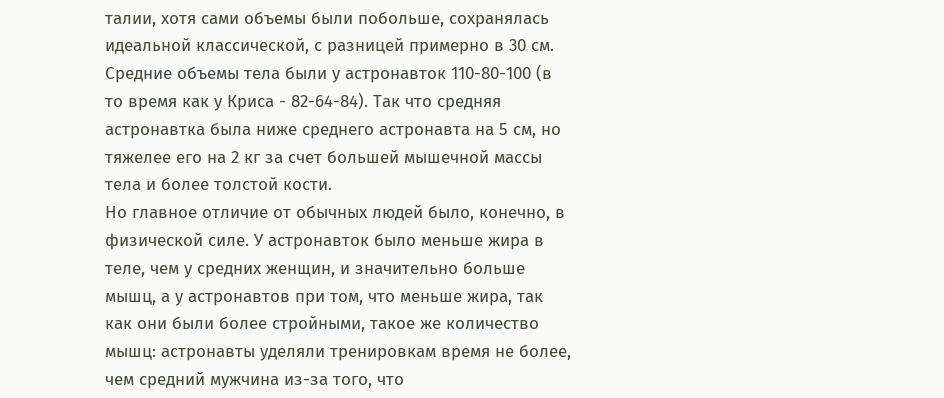талии, хотя сами объемы были побольше, сохранялась идеальной классической, с разницей примерно в 30 см. Средние объемы тела были у астронавток 110-80-100 (в то время как у Криса - 82-64-84). Так что средняя астронавтка была ниже среднего астронавта на 5 см, но тяжелее его на 2 кг за счет большей мышечной массы тела и более толстой кости.
Но главное отличие от обычных людей было, конечно, в физической силе. У астронавток было меньше жира в теле, чем у средних женщин, и значительно больше мышц, а у астронавтов при том, что меньше жира, так как они были более стройными, такое же количество мышц: астронавты уделяли тренировкам время не более, чем средний мужчина из-за того, что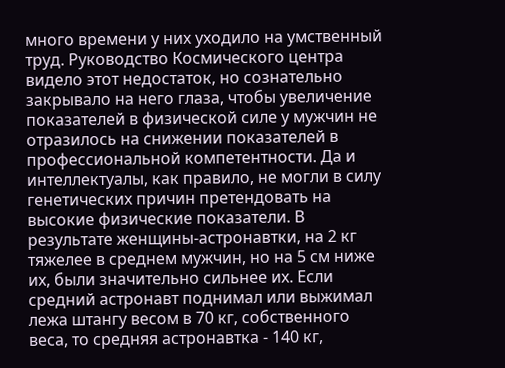много времени у них уходило на умственный труд. Руководство Космического центра видело этот недостаток, но сознательно закрывало на него глаза, чтобы увеличение показателей в физической силе у мужчин не отразилось на снижении показателей в профессиональной компетентности. Да и интеллектуалы, как правило, не могли в силу генетических причин претендовать на высокие физические показатели. В результате женщины-астронавтки, на 2 кг тяжелее в среднем мужчин, но на 5 см ниже их, были значительно сильнее их. Если средний астронавт поднимал или выжимал лежа штангу весом в 70 кг, собственного веса, то средняя астронавтка - 140 кг,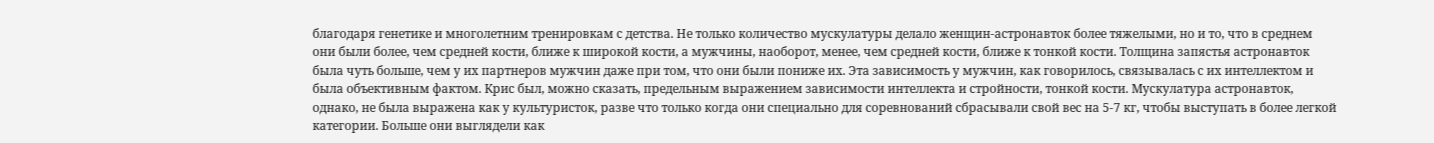благодаря генетике и многолетним тренировкам с детства. Не только количество мускулатуры делало женщин-астронавток более тяжелыми, но и то, что в среднем они были более, чем средней кости, ближе к широкой кости, а мужчины, наоборот, менее, чем средней кости, ближе к тонкой кости. Толщина запястья астронавток была чуть больше, чем у их партнеров мужчин даже при том, что они были пониже их. Эта зависимость у мужчин, как говорилось, связывалась с их интеллектом и была объективным фактом. Крис был, можно сказать, предельным выражением зависимости интеллекта и стройности, тонкой кости. Мускулатура астронавток, однако, не была выражена как у культуристок, разве что только когда они специально для соревнований сбрасывали свой вес на 5-7 кг, чтобы выступать в более легкой категории. Больше они выглядели как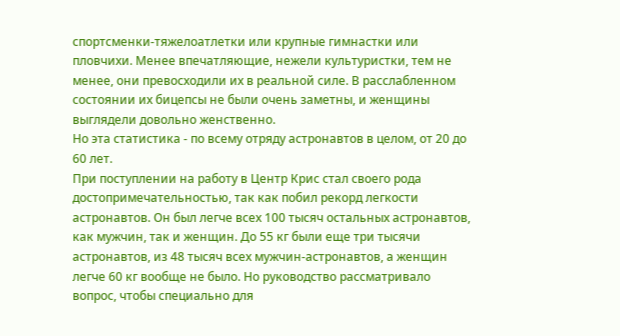спортсменки-тяжелоатлетки или крупные гимнастки или пловчихи. Менее впечатляющие, нежели культуристки, тем не менее, они превосходили их в реальной силе. В расслабленном состоянии их бицепсы не были очень заметны, и женщины выглядели довольно женственно.
Но эта статистика - по всему отряду астронавтов в целом, от 20 до 60 лет.
При поступлении на работу в Центр Крис стал своего рода достопримечательностью, так как побил рекорд легкости астронавтов. Он был легче всех 100 тысяч остальных астронавтов, как мужчин, так и женщин. До 55 кг были еще три тысячи астронавтов, из 48 тысяч всех мужчин-астронавтов, а женщин легче 60 кг вообще не было. Но руководство рассматривало вопрос, чтобы специально для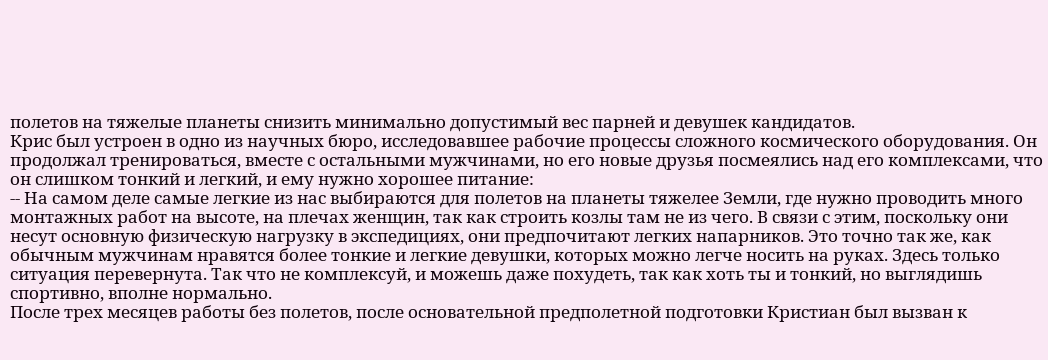полетов на тяжелые планеты снизить минимально допустимый вес парней и девушек кандидатов.
Крис был устроен в одно из научных бюро, исследовавшее рабочие процессы сложного космического оборудования. Он продолжал тренироваться, вместе с остальными мужчинами, но его новые друзья посмеялись над его комплексами, что он слишком тонкий и легкий, и ему нужно хорошее питание:
-- На самом деле самые легкие из нас выбираются для полетов на планеты тяжелее Земли, где нужно проводить много монтажных работ на высоте, на плечах женщин, так как строить козлы там не из чего. В связи с этим, поскольку они несут основную физическую нагрузку в экспедициях, они предпочитают легких напарников. Это точно так же, как обычным мужчинам нравятся более тонкие и легкие девушки, которых можно легче носить на руках. Здесь только ситуация перевернута. Так что не комплексуй, и можешь даже похудеть, так как хоть ты и тонкий, но выглядишь спортивно, вполне нормально.
После трех месяцев работы без полетов, после основательной предполетной подготовки Кристиан был вызван к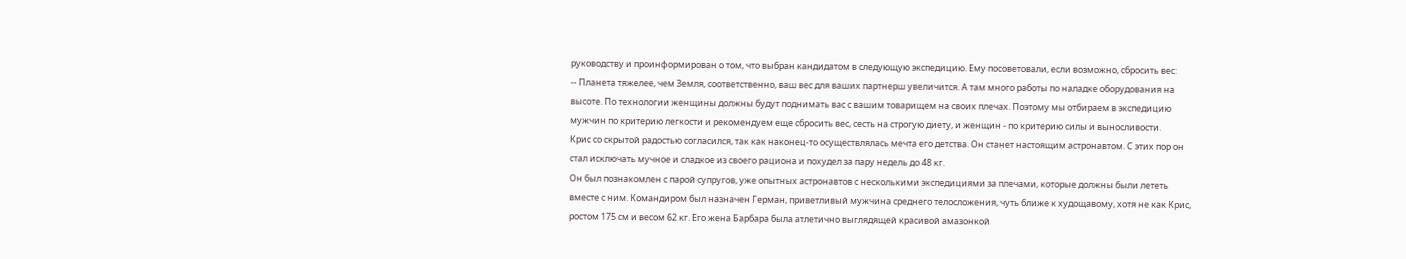руководству и проинформирован о том, что выбран кандидатом в следующую экспедицию. Ему посоветовали, если возможно, сбросить вес:
-- Планета тяжелее, чем Земля, соответственно, ваш вес для ваших партнерш увеличится. А там много работы по наладке оборудования на высоте. По технологии женщины должны будут поднимать вас с вашим товарищем на своих плечах. Поэтому мы отбираем в экспедицию мужчин по критерию легкости и рекомендуем еще сбросить вес, сесть на строгую диету, и женщин - по критерию силы и выносливости.
Крис со скрытой радостью согласился, так как наконец-то осуществлялась мечта его детства. Он станет настоящим астронавтом. С этих пор он стал исключать мучное и сладкое из своего рациона и похудел за пару недель до 48 кг.
Он был познакомлен с парой супругов, уже опытных астронавтов с несколькими экспедициями за плечами, которые должны были лететь вместе с ним. Командиром был назначен Герман, приветливый мужчина среднего телосложения, чуть ближе к худощавому, хотя не как Крис, ростом 175 см и весом 62 кг. Его жена Барбара была атлетично выглядящей красивой амазонкой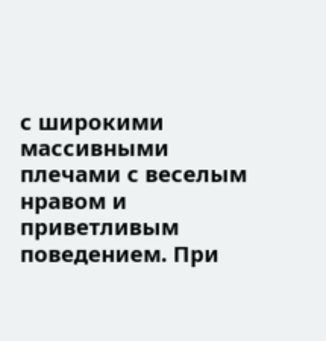с широкими массивными плечами с веселым нравом и приветливым поведением. При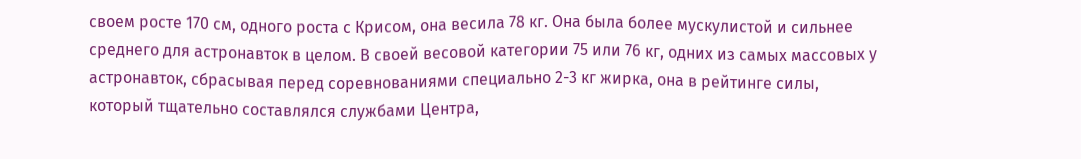своем росте 170 см, одного роста с Крисом, она весила 78 кг. Она была более мускулистой и сильнее среднего для астронавток в целом. В своей весовой категории 75 или 76 кг, одних из самых массовых у астронавток, сбрасывая перед соревнованиями специально 2-3 кг жирка, она в рейтинге силы, который тщательно составлялся службами Центра,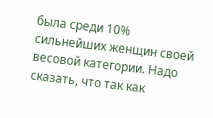была среди 10% сильнейших женщин своей весовой категории. Надо сказать, что так как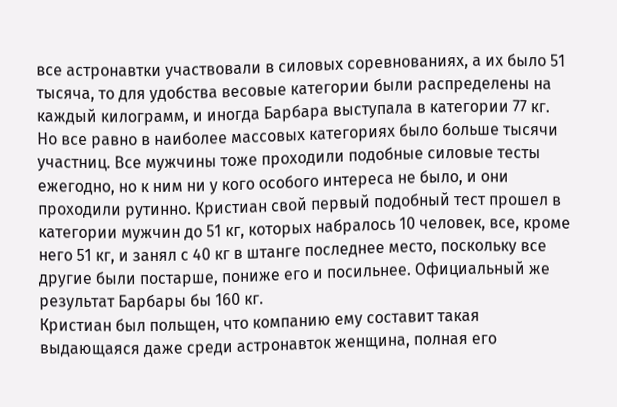все астронавтки участвовали в силовых соревнованиях, а их было 51 тысяча, то для удобства весовые категории были распределены на каждый килограмм, и иногда Барбара выступала в категории 77 кг. Но все равно в наиболее массовых категориях было больше тысячи участниц. Все мужчины тоже проходили подобные силовые тесты ежегодно, но к ним ни у кого особого интереса не было, и они проходили рутинно. Кристиан свой первый подобный тест прошел в категории мужчин до 51 кг, которых набралось 10 человек, все, кроме него 51 кг, и занял с 40 кг в штанге последнее место, поскольку все другие были постарше, пониже его и посильнее. Официальный же результат Барбары бы 160 кг.
Кристиан был польщен, что компанию ему составит такая выдающаяся даже среди астронавток женщина, полная его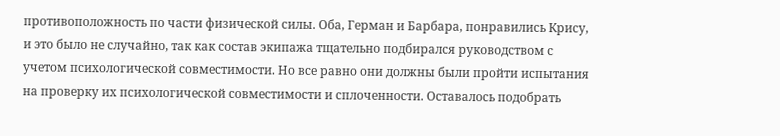противоположность по части физической силы. Оба, Герман и Барбара, понравились Крису, и это было не случайно, так как состав экипажа тщательно подбирался руководством с учетом психологической совместимости. Но все равно они должны были пройти испытания на проверку их психологической совместимости и сплоченности. Оставалось подобрать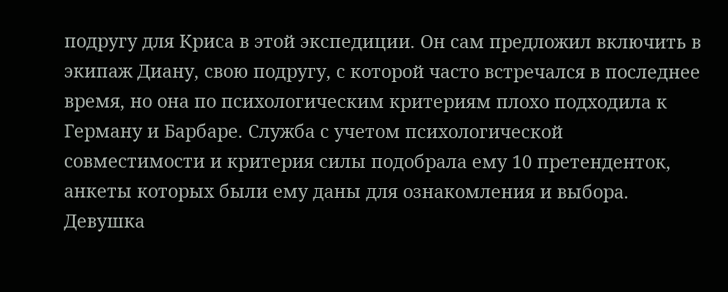подругу для Криса в этой экспедиции. Он сам предложил включить в экипаж Диану, свою подругу, с которой часто встречался в последнее время, но она по психологическим критериям плохо подходила к Герману и Барбаре. Служба с учетом психологической совместимости и критерия силы подобрала ему 10 претенденток, анкеты которых были ему даны для ознакомления и выбора. Девушка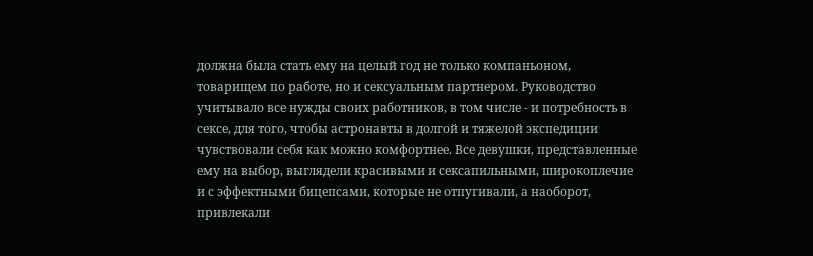должна была стать ему на целый год не только компаньоном, товарищем по работе, но и сексуальным партнером. Руководство учитывало все нужды своих работников, в том числе - и потребность в сексе, для того, чтобы астронавты в долгой и тяжелой экспедиции чувствовали себя как можно комфортнее. Все девушки, представленные ему на выбор, выглядели красивыми и сексапильными, широкоплечие и с эффектными бицепсами, которые не отпугивали, а наоборот, привлекали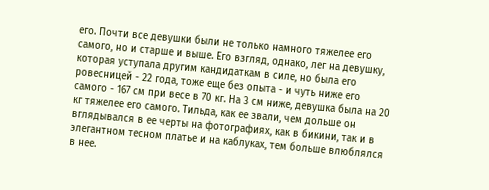его. Почти все девушки были не только намного тяжелее его самого, но и старше и выше. Его взгляд, однако, лег на девушку, которая уступала другим кандидаткам в силе, но была его ровесницей - 22 года, тоже еще без опыта - и чуть ниже его самого - 167 см при весе в 70 кг. На 3 см ниже, девушка была на 20 кг тяжелее его самого. Тильда, как ее звали, чем дольше он вглядывался в ее черты на фотографиях, как в бикини, так и в элегантном тесном платье и на каблуках, тем больше влюблялся в нее.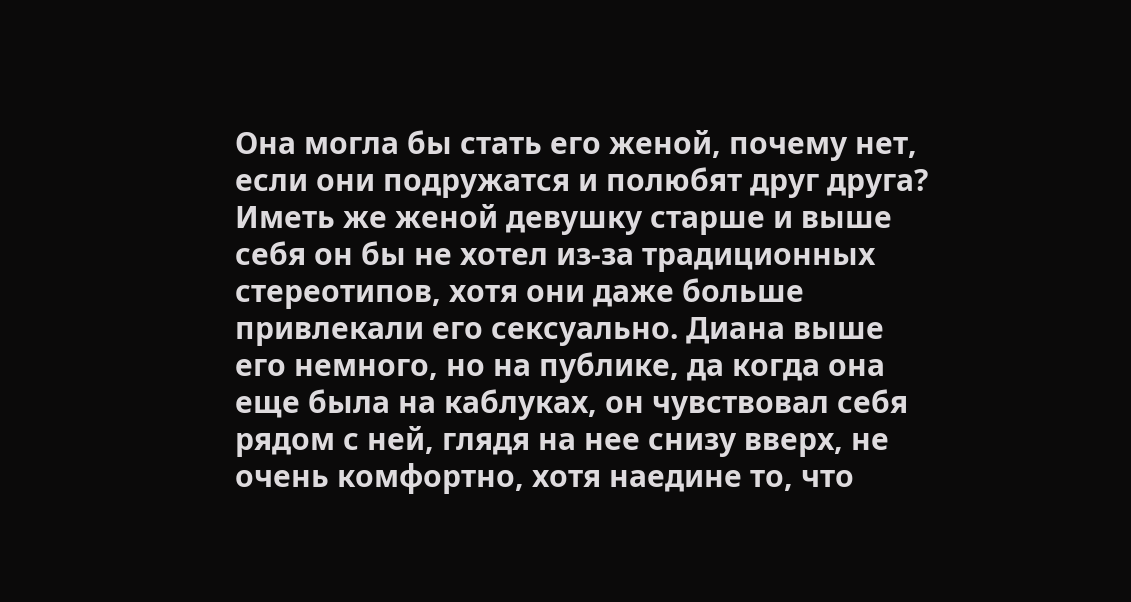Она могла бы стать его женой, почему нет, если они подружатся и полюбят друг друга? Иметь же женой девушку старше и выше себя он бы не хотел из-за традиционных стереотипов, хотя они даже больше привлекали его сексуально. Диана выше его немного, но на публике, да когда она еще была на каблуках, он чувствовал себя рядом с ней, глядя на нее снизу вверх, не очень комфортно, хотя наедине то, что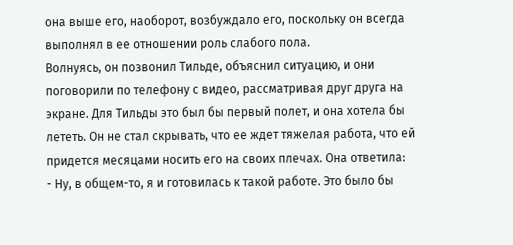она выше его, наоборот, возбуждало его, поскольку он всегда выполнял в ее отношении роль слабого пола.
Волнуясь, он позвонил Тильде, объяснил ситуацию, и они поговорили по телефону с видео, рассматривая друг друга на экране. Для Тильды это был бы первый полет, и она хотела бы лететь. Он не стал скрывать, что ее ждет тяжелая работа, что ей придется месяцами носить его на своих плечах. Она ответила:
- Ну, в общем-то, я и готовилась к такой работе. Это было бы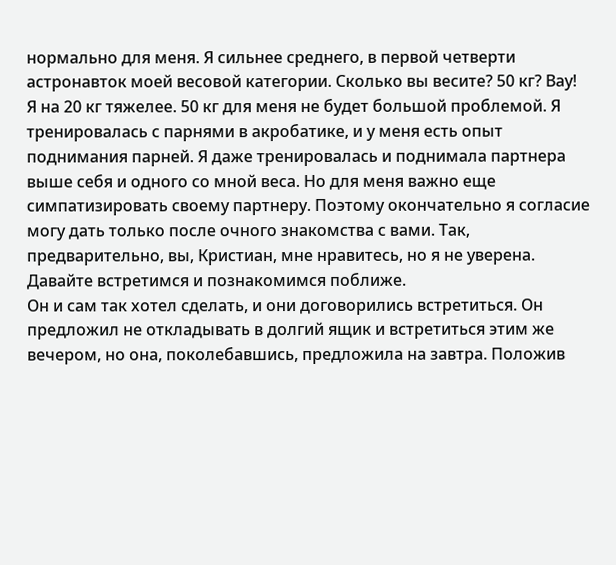нормально для меня. Я сильнее среднего, в первой четверти астронавток моей весовой категории. Сколько вы весите? 50 кг? Вау! Я на 20 кг тяжелее. 50 кг для меня не будет большой проблемой. Я тренировалась с парнями в акробатике, и у меня есть опыт поднимания парней. Я даже тренировалась и поднимала партнера выше себя и одного со мной веса. Но для меня важно еще симпатизировать своему партнеру. Поэтому окончательно я согласие могу дать только после очного знакомства с вами. Так, предварительно, вы, Кристиан, мне нравитесь, но я не уверена. Давайте встретимся и познакомимся поближе.
Он и сам так хотел сделать, и они договорились встретиться. Он предложил не откладывать в долгий ящик и встретиться этим же вечером, но она, поколебавшись, предложила на завтра. Положив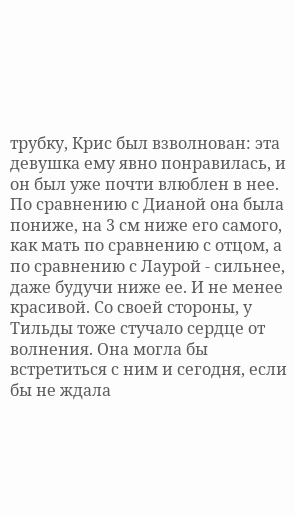трубку, Крис был взволнован: эта девушка ему явно понравилась, и он был уже почти влюблен в нее. По сравнению с Дианой она была пониже, на 3 см ниже его самого, как мать по сравнению с отцом, а по сравнению с Лаурой - сильнее, даже будучи ниже ее. И не менее красивой. Со своей стороны, у Тильды тоже стучало сердце от волнения. Она могла бы встретиться с ним и сегодня, если бы не ждала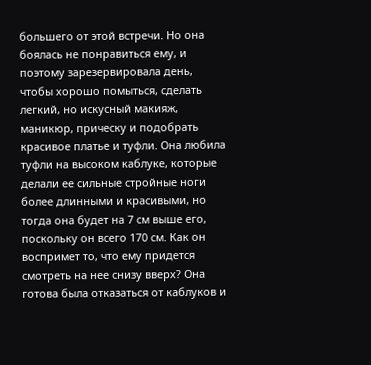большего от этой встречи. Но она боялась не понравиться ему, и поэтому зарезервировала день, чтобы хорошо помыться, сделать легкий, но искусный макияж, маникюр, прическу и подобрать красивое платье и туфли. Она любила туфли на высоком каблуке, которые делали ее сильные стройные ноги более длинными и красивыми, но тогда она будет на 7 см выше его, поскольку он всего 170 см. Как он воспримет то, что ему придется смотреть на нее снизу вверх? Она готова была отказаться от каблуков и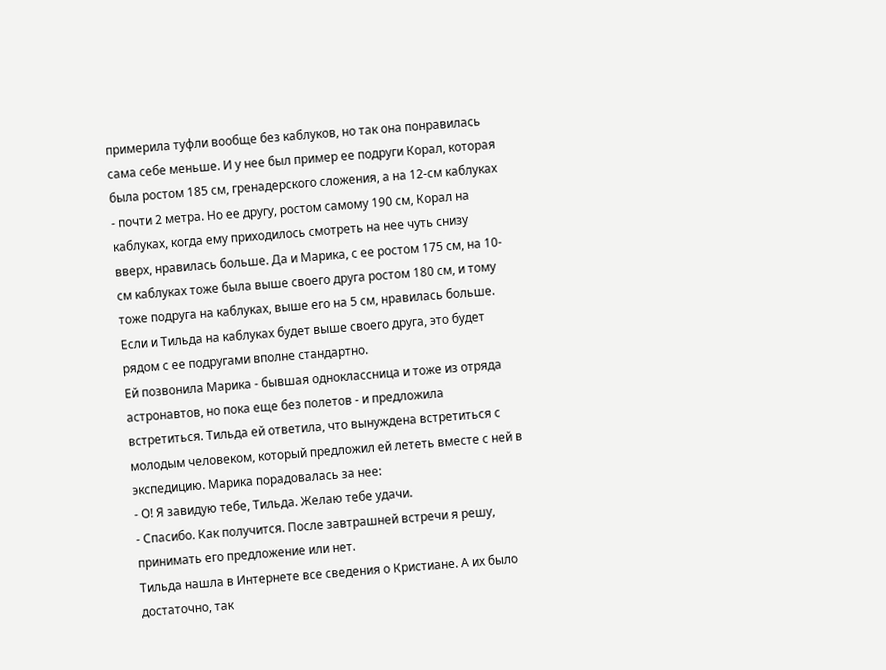примерила туфли вообще без каблуков, но так она понравилась сама себе меньше. И у нее был пример ее подруги Корал, которая была ростом 185 см, гренадерского сложения, а на 12-см каблуках - почти 2 метра. Но ее другу, ростом самому 190 см, Корал на каблуках, когда ему приходилось смотреть на нее чуть снизу вверх, нравилась больше. Да и Марика, с ее ростом 175 см, на 10-см каблуках тоже была выше своего друга ростом 180 см, и тому тоже подруга на каблуках, выше его на 5 см, нравилась больше. Если и Тильда на каблуках будет выше своего друга, это будет рядом с ее подругами вполне стандартно.
Ей позвонила Марика - бывшая одноклассница и тоже из отряда астронавтов, но пока еще без полетов - и предложила встретиться. Тильда ей ответила, что вынуждена встретиться с молодым человеком, который предложил ей лететь вместе с ней в экспедицию. Марика порадовалась за нее:
- О! Я завидую тебе, Тильда. Желаю тебе удачи.
- Спасибо. Как получится. После завтрашней встречи я решу, принимать его предложение или нет.
Тильда нашла в Интернете все сведения о Кристиане. А их было достаточно, так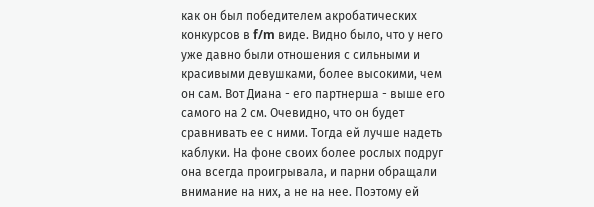как он был победителем акробатических конкурсов в f/m виде. Видно было, что у него уже давно были отношения с сильными и красивыми девушками, более высокими, чем он сам. Вот Диана - его партнерша - выше его самого на 2 см. Очевидно, что он будет сравнивать ее с ними. Тогда ей лучше надеть каблуки. На фоне своих более рослых подруг она всегда проигрывала, и парни обращали внимание на них, а не на нее. Поэтому ей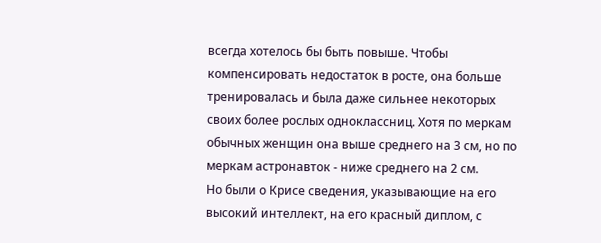всегда хотелось бы быть повыше. Чтобы компенсировать недостаток в росте, она больше тренировалась и была даже сильнее некоторых своих более рослых одноклассниц. Хотя по меркам обычных женщин она выше среднего на 3 см, но по меркам астронавток - ниже среднего на 2 см.
Но были о Крисе сведения, указывающие на его высокий интеллект, на его красный диплом, с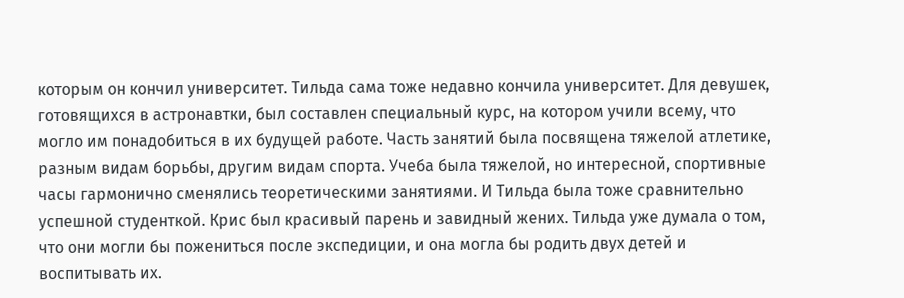которым он кончил университет. Тильда сама тоже недавно кончила университет. Для девушек, готовящихся в астронавтки, был составлен специальный курс, на котором учили всему, что могло им понадобиться в их будущей работе. Часть занятий была посвящена тяжелой атлетике, разным видам борьбы, другим видам спорта. Учеба была тяжелой, но интересной, спортивные часы гармонично сменялись теоретическими занятиями. И Тильда была тоже сравнительно успешной студенткой. Крис был красивый парень и завидный жених. Тильда уже думала о том, что они могли бы пожениться после экспедиции, и она могла бы родить двух детей и воспитывать их.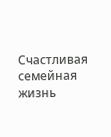Счастливая семейная жизнь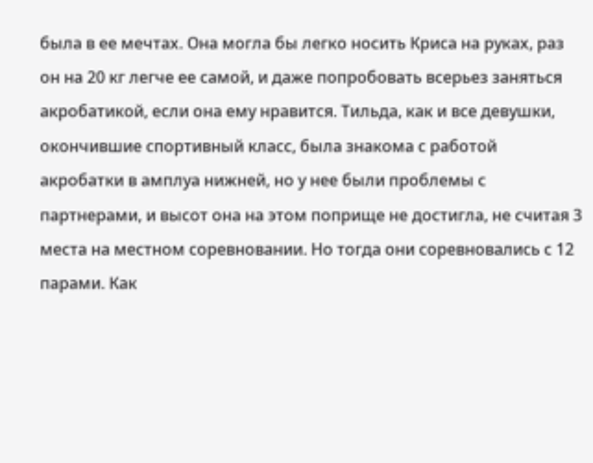была в ее мечтах. Она могла бы легко носить Криса на руках, раз он на 20 кг легче ее самой, и даже попробовать всерьез заняться акробатикой, если она ему нравится. Тильда, как и все девушки, окончившие спортивный класс, была знакома с работой акробатки в амплуа нижней, но у нее были проблемы с партнерами, и высот она на этом поприще не достигла, не считая 3 места на местном соревновании. Но тогда они соревновались с 12 парами. Как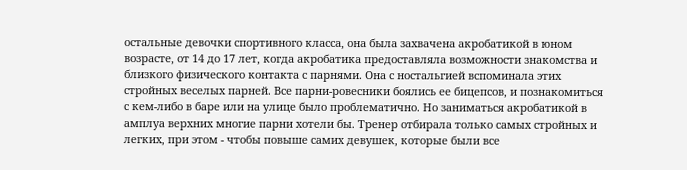остальные девочки спортивного класса, она была захвачена акробатикой в юном возрасте, от 14 до 17 лет, когда акробатика предоставляла возможности знакомства и близкого физического контакта с парнями. Она с ностальгией вспоминала этих стройных веселых парней. Все парни-ровесники боялись ее бицепсов, и познакомиться с кем-либо в баре или на улице было проблематично. Но заниматься акробатикой в амплуа верхних многие парни хотели бы. Тренер отбирала только самых стройных и легких, при этом - чтобы повыше самих девушек, которые были все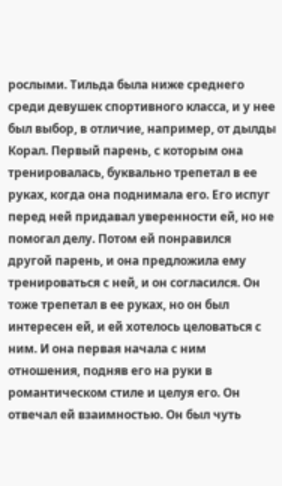рослыми. Тильда была ниже среднего среди девушек спортивного класса, и у нее был выбор, в отличие, например, от дылды Корал. Первый парень, с которым она тренировалась, буквально трепетал в ее руках, когда она поднимала его. Его испуг перед ней придавал уверенности ей, но не помогал делу. Потом ей понравился другой парень, и она предложила ему тренироваться с ней, и он согласился. Он тоже трепетал в ее руках, но он был интересен ей, и ей хотелось целоваться с ним. И она первая начала с ним отношения, подняв его на руки в романтическом стиле и целуя его. Он отвечал ей взаимностью. Он был чуть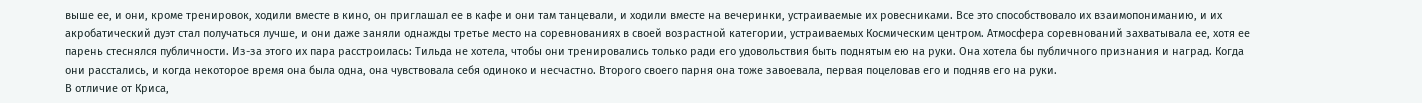выше ее, и они, кроме тренировок, ходили вместе в кино, он приглашал ее в кафе и они там танцевали, и ходили вместе на вечеринки, устраиваемые их ровесниками. Все это способствовало их взаимопониманию, и их акробатический дуэт стал получаться лучше, и они даже заняли однажды третье место на соревнованиях в своей возрастной категории, устраиваемых Космическим центром. Атмосфера соревнований захватывала ее, хотя ее парень стеснялся публичности. Из-за этого их пара расстроилась: Тильда не хотела, чтобы они тренировались только ради его удовольствия быть поднятым ею на руки. Она хотела бы публичного признания и наград. Когда они расстались, и когда некоторое время она была одна, она чувствовала себя одиноко и несчастно. Второго своего парня она тоже завоевала, первая поцеловав его и подняв его на руки.
В отличие от Криса,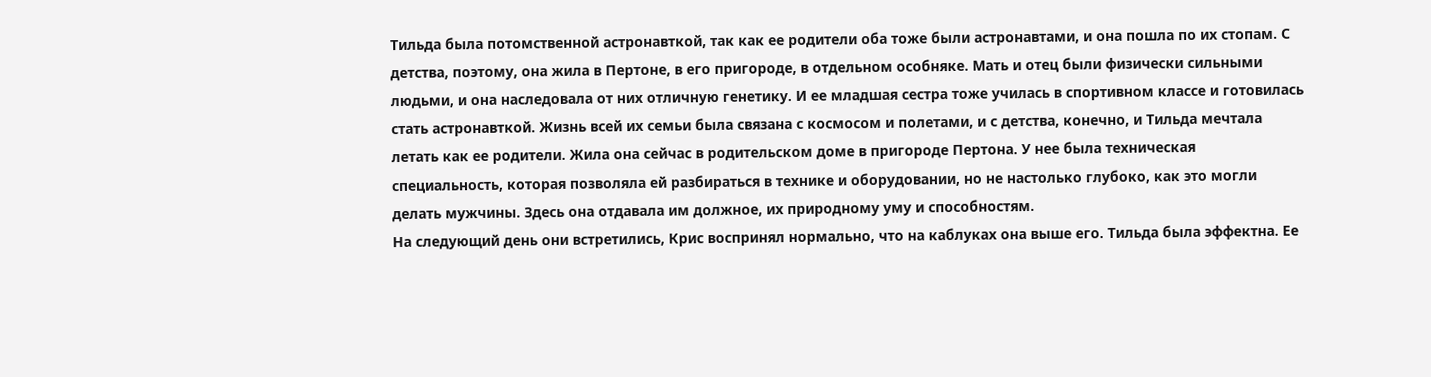Тильда была потомственной астронавткой, так как ее родители оба тоже были астронавтами, и она пошла по их стопам. С детства, поэтому, она жила в Пертоне, в его пригороде, в отдельном особняке. Мать и отец были физически сильными людьми, и она наследовала от них отличную генетику. И ее младшая сестра тоже училась в спортивном классе и готовилась стать астронавткой. Жизнь всей их семьи была связана с космосом и полетами, и с детства, конечно, и Тильда мечтала летать как ее родители. Жила она сейчас в родительском доме в пригороде Пертона. У нее была техническая специальность, которая позволяла ей разбираться в технике и оборудовании, но не настолько глубоко, как это могли делать мужчины. Здесь она отдавала им должное, их природному уму и способностям.
На следующий день они встретились, Крис воспринял нормально, что на каблуках она выше его. Тильда была эффектна. Ее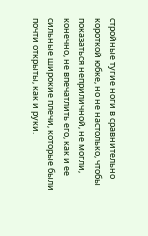стройные тугие ноги в сравнительно короткой юбке, но не настолько, чтобы показаться неприличной, не могли, конечно, не впечатлить его, как и ее сильные широкие плечи, которые были почти открыты, как и руки.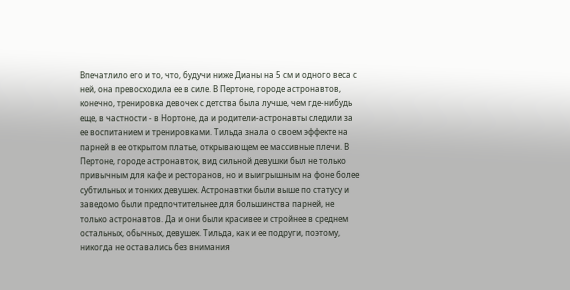Впечатлило его и то, что, будучи ниже Дианы на 5 см и одного веса с ней, она превосходила ее в силе. В Пертоне, городе астронавтов, конечно, тренировка девочек с детства была лучше, чем где-нибудь еще, в частности - в Нортоне, да и родители-астронавты следили за ее воспитанием и тренировками. Тильда знала о своем эффекте на парней в ее открытом платье, открывающем ее массивные плечи. В Пертоне, городе астронавток, вид сильной девушки был не только привычным для кафе и ресторанов, но и выигрышным на фоне более субтильных и тонких девушек. Астронавтки были выше по статусу и заведомо были предпочтительнее для большинства парней, не только астронавтов. Да и они были красивее и стройнее в среднем остальных, обычных, девушек. Тильда, как и ее подруги, поэтому, никогда не оставались без внимания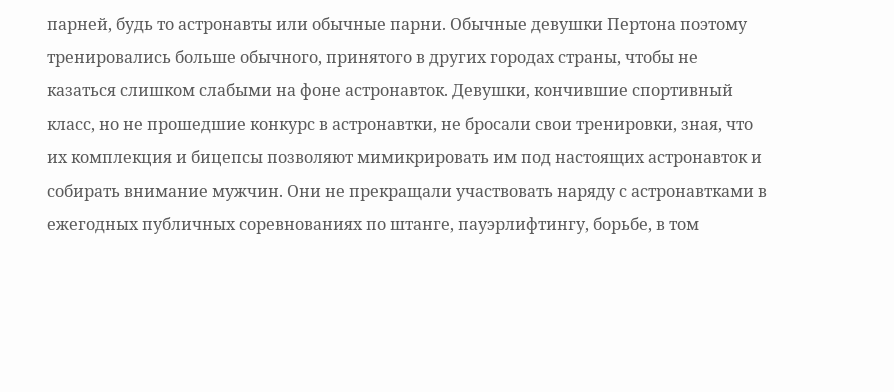парней, будь то астронавты или обычные парни. Обычные девушки Пертона поэтому тренировались больше обычного, принятого в других городах страны, чтобы не казаться слишком слабыми на фоне астронавток. Девушки, кончившие спортивный класс, но не прошедшие конкурс в астронавтки, не бросали свои тренировки, зная, что их комплекция и бицепсы позволяют мимикрировать им под настоящих астронавток и собирать внимание мужчин. Они не прекращали участвовать наряду с астронавтками в ежегодных публичных соревнованиях по штанге, пауэрлифтингу, борьбе, в том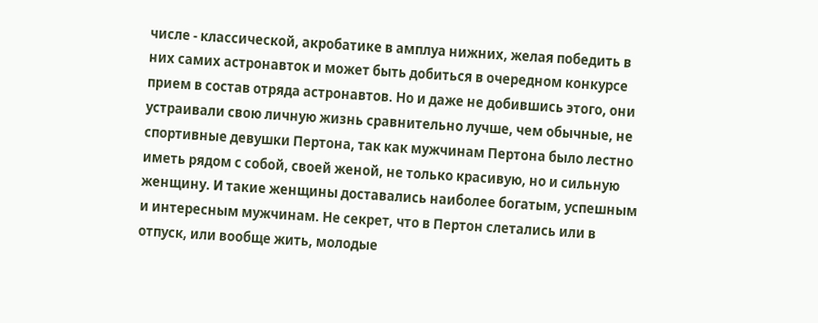числе - классической, акробатике в амплуа нижних, желая победить в них самих астронавток и может быть добиться в очередном конкурсе прием в состав отряда астронавтов. Но и даже не добившись этого, они устраивали свою личную жизнь сравнительно лучше, чем обычные, не спортивные девушки Пертона, так как мужчинам Пертона было лестно иметь рядом с собой, своей женой, не только красивую, но и сильную женщину. И такие женщины доставались наиболее богатым, успешным и интересным мужчинам. Не секрет, что в Пертон слетались или в отпуск, или вообще жить, молодые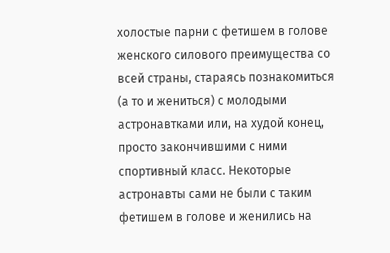холостые парни с фетишем в голове женского силового преимущества со всей страны, стараясь познакомиться (а то и жениться) с молодыми астронавтками или, на худой конец, просто закончившими с ними спортивный класс. Некоторые астронавты сами не были с таким фетишем в голове и женились на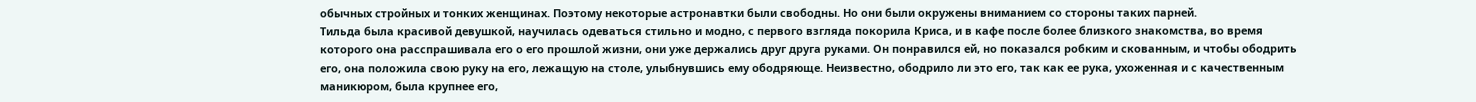обычных стройных и тонких женщинах. Поэтому некоторые астронавтки были свободны. Но они были окружены вниманием со стороны таких парней.
Тильда была красивой девушкой, научилась одеваться стильно и модно, с первого взгляда покорила Криса, и в кафе после более близкого знакомства, во время которого она расспрашивала его о его прошлой жизни, они уже держались друг друга руками. Он понравился ей, но показался робким и скованным, и чтобы ободрить его, она положила свою руку на его, лежащую на столе, улыбнувшись ему ободряюще. Неизвестно, ободрило ли это его, так как ее рука, ухоженная и с качественным маникюром, была крупнее его,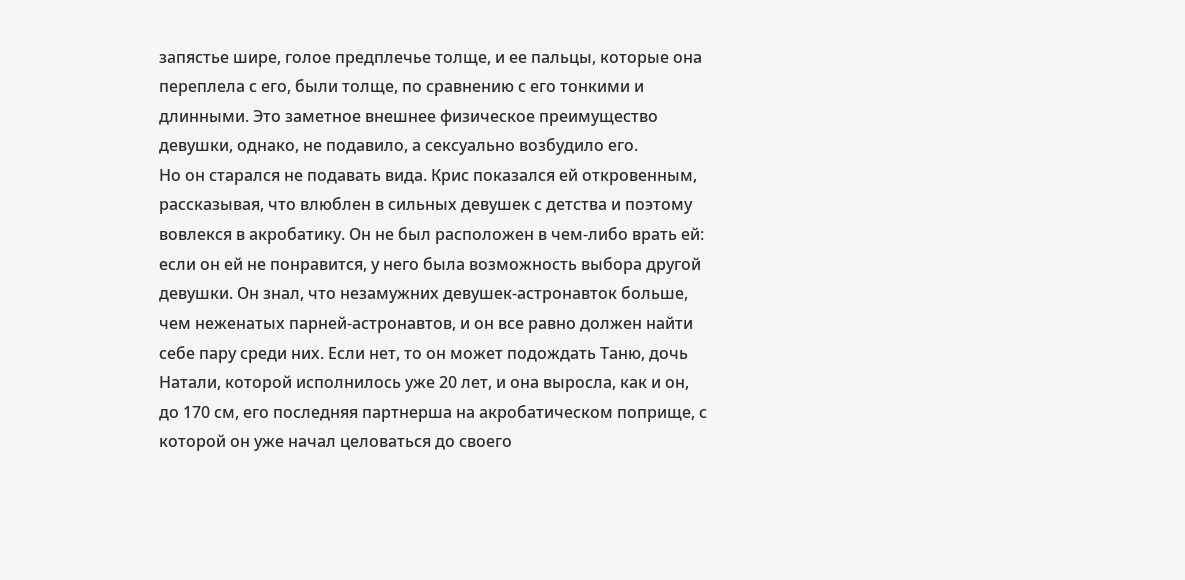запястье шире, голое предплечье толще, и ее пальцы, которые она переплела с его, были толще, по сравнению с его тонкими и длинными. Это заметное внешнее физическое преимущество девушки, однако, не подавило, а сексуально возбудило его.
Но он старался не подавать вида. Крис показался ей откровенным, рассказывая, что влюблен в сильных девушек с детства и поэтому вовлекся в акробатику. Он не был расположен в чем-либо врать ей: если он ей не понравится, у него была возможность выбора другой девушки. Он знал, что незамужних девушек-астронавток больше, чем неженатых парней-астронавтов, и он все равно должен найти себе пару среди них. Если нет, то он может подождать Таню, дочь Натали, которой исполнилось уже 20 лет, и она выросла, как и он, до 170 см, его последняя партнерша на акробатическом поприще, с которой он уже начал целоваться до своего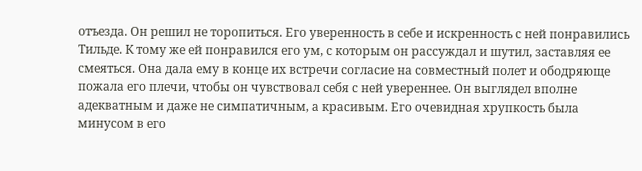отъезда. Он решил не торопиться. Его уверенность в себе и искренность с ней понравились Тильде. К тому же ей понравился его ум, с которым он рассуждал и шутил, заставляя ее смеяться. Она дала ему в конце их встречи согласие на совместный полет и ободряюще пожала его плечи, чтобы он чувствовал себя с ней увереннее. Он выглядел вполне адекватным и даже не симпатичным, а красивым. Его очевидная хрупкость была минусом в его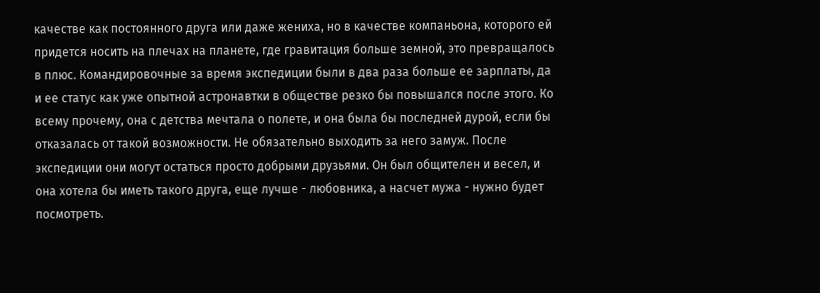качестве как постоянного друга или даже жениха, но в качестве компаньона, которого ей придется носить на плечах на планете, где гравитация больше земной, это превращалось в плюс. Командировочные за время экспедиции были в два раза больше ее зарплаты, да и ее статус как уже опытной астронавтки в обществе резко бы повышался после этого. Ко всему прочему, она с детства мечтала о полете, и она была бы последней дурой, если бы отказалась от такой возможности. Не обязательно выходить за него замуж. После экспедиции они могут остаться просто добрыми друзьями. Он был общителен и весел, и она хотела бы иметь такого друга, еще лучше - любовника, а насчет мужа - нужно будет посмотреть.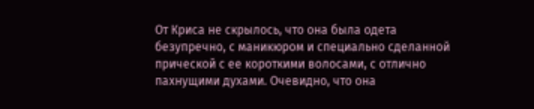От Криса не скрылось, что она была одета безупречно, с маникюром и специально сделанной прической с ее короткими волосами, с отлично пахнущими духами. Очевидно, что она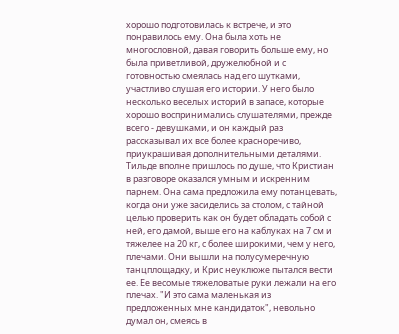хорошо подготовилась к встрече, и это понравилось ему. Она была хоть не многословной, давая говорить больше ему, но была приветливой, дружелюбной и с готовностью смеялась над его шутками, участливо слушая его истории. У него было несколько веселых историй в запасе, которые хорошо воспринимались слушателями, прежде всего - девушками, и он каждый раз рассказывал их все более красноречиво, приукрашивая дополнительными деталями.
Тильде вполне пришлось по душе, что Кристиан в разговоре оказался умным и искренним парнем. Она сама предложила ему потанцевать, когда они уже засиделись за столом, с тайной целью проверить как он будет обладать собой с ней, его дамой, выше его на каблуках на 7 см и тяжелее на 20 кг, с более широкими, чем у него, плечами. Они вышли на полусумеречную танцплощадку, и Крис неуклюже пытался вести ее. Ее весомые тяжеловатые руки лежали на его плечах. "И это сама маленькая из предложенных мне кандидаток", невольно думал он, смеясь в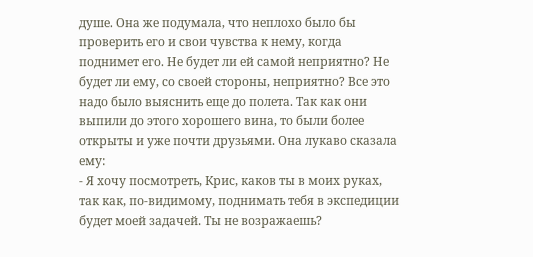душе. Она же подумала, что неплохо было бы проверить его и свои чувства к нему, когда поднимет его. Не будет ли ей самой неприятно? Не будет ли ему, со своей стороны, неприятно? Все это надо было выяснить еще до полета. Так как они выпили до этого хорошего вина, то были более открыты и уже почти друзьями. Она лукаво сказала ему:
- Я хочу посмотреть, Крис, каков ты в моих руках, так как, по-видимому, поднимать тебя в экспедиции будет моей задачей. Ты не возражаешь?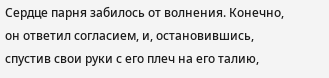Сердце парня забилось от волнения. Конечно, он ответил согласием, и, остановившись, спустив свои руки с его плеч на его талию,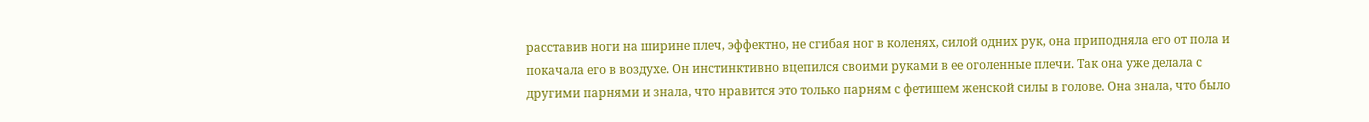расставив ноги на ширине плеч, эффектно, не сгибая ног в коленях, силой одних рук, она приподняла его от пола и покачала его в воздухе. Он инстинктивно вцепился своими руками в ее оголенные плечи. Так она уже делала с другими парнями и знала, что нравится это только парням с фетишем женской силы в голове. Она знала, что было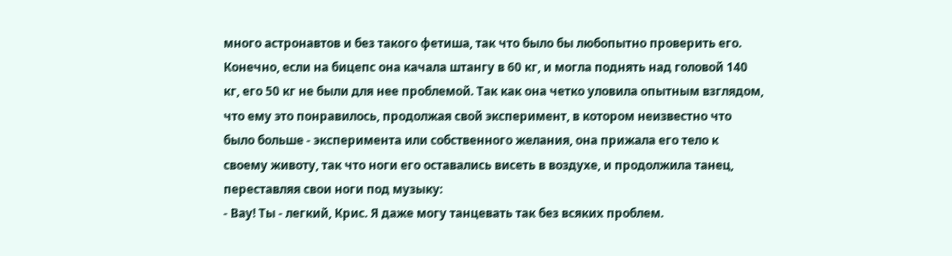много астронавтов и без такого фетиша, так что было бы любопытно проверить его. Конечно, если на бицепс она качала штангу в 60 кг, и могла поднять над головой 140 кг, его 50 кг не были для нее проблемой. Так как она четко уловила опытным взглядом, что ему это понравилось, продолжая свой эксперимент, в котором неизвестно что было больше - эксперимента или собственного желания, она прижала его тело к своему животу, так что ноги его оставались висеть в воздухе, и продолжила танец, переставляя свои ноги под музыку:
- Вау! Ты - легкий, Крис. Я даже могу танцевать так без всяких проблем.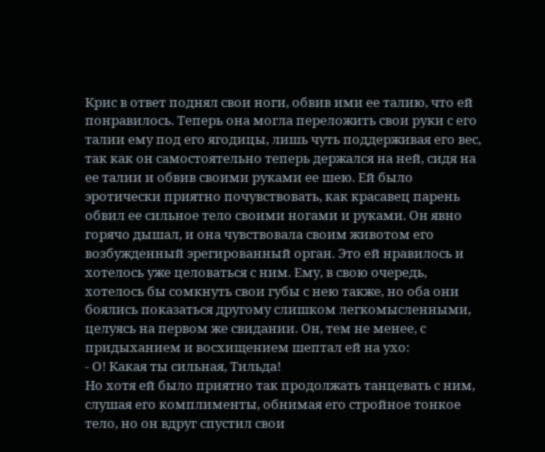Крис в ответ поднял свои ноги, обвив ими ее талию, что ей понравилось. Теперь она могла переложить свои руки с его талии ему под его ягодицы, лишь чуть поддерживая его вес, так как он самостоятельно теперь держался на ней, сидя на ее талии и обвив своими руками ее шею. Ей было эротически приятно почувствовать, как красавец парень обвил ее сильное тело своими ногами и руками. Он явно горячо дышал, и она чувствовала своим животом его возбужденный эрегированный орган. Это ей нравилось и хотелось уже целоваться с ним. Ему, в свою очередь, хотелось бы сомкнуть свои губы с нею также, но оба они боялись показаться другому слишком легкомысленными, целуясь на первом же свидании. Он, тем не менее, с придыханием и восхищением шептал ей на ухо:
- О! Какая ты сильная, Тильда!
Но хотя ей было приятно так продолжать танцевать с ним, слушая его комплименты, обнимая его стройное тонкое тело, но он вдруг спустил свои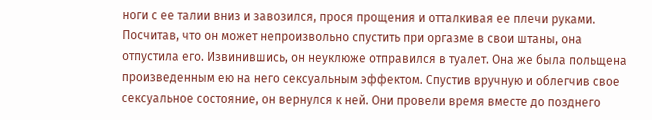ноги с ее талии вниз и завозился, прося прощения и отталкивая ее плечи руками. Посчитав, что он может непроизвольно спустить при оргазме в свои штаны, она отпустила его. Извинившись, он неуклюже отправился в туалет. Она же была польщена произведенным ею на него сексуальным эффектом. Спустив вручную и облегчив свое сексуальное состояние, он вернулся к ней. Они провели время вместе до позднего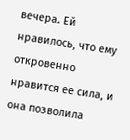вечера. Ей нравилось, что ему откровенно нравится ее сила, и она позволила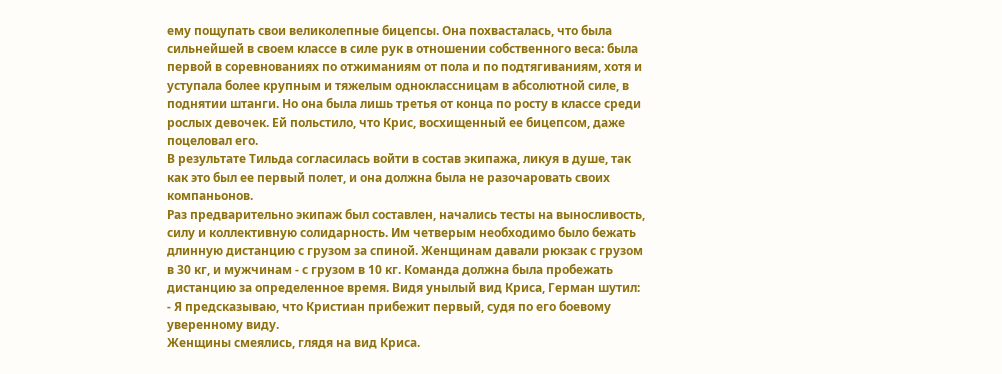ему пощупать свои великолепные бицепсы. Она похвасталась, что была сильнейшей в своем классе в силе рук в отношении собственного веса: была первой в соревнованиях по отжиманиям от пола и по подтягиваниям, хотя и уступала более крупным и тяжелым одноклассницам в абсолютной силе, в поднятии штанги. Но она была лишь третья от конца по росту в классе среди рослых девочек. Ей польстило, что Крис, восхищенный ее бицепсом, даже поцеловал его.
В результате Тильда согласилась войти в состав экипажа, ликуя в душе, так как это был ее первый полет, и она должна была не разочаровать своих компаньонов.
Раз предварительно экипаж был составлен, начались тесты на выносливость, силу и коллективную солидарность. Им четверым необходимо было бежать длинную дистанцию с грузом за спиной. Женщинам давали рюкзак с грузом в 30 кг, и мужчинам - с грузом в 10 кг. Команда должна была пробежать дистанцию за определенное время. Видя унылый вид Криса, Герман шутил:
- Я предсказываю, что Кристиан прибежит первый, судя по его боевому уверенному виду.
Женщины смеялись, глядя на вид Криса.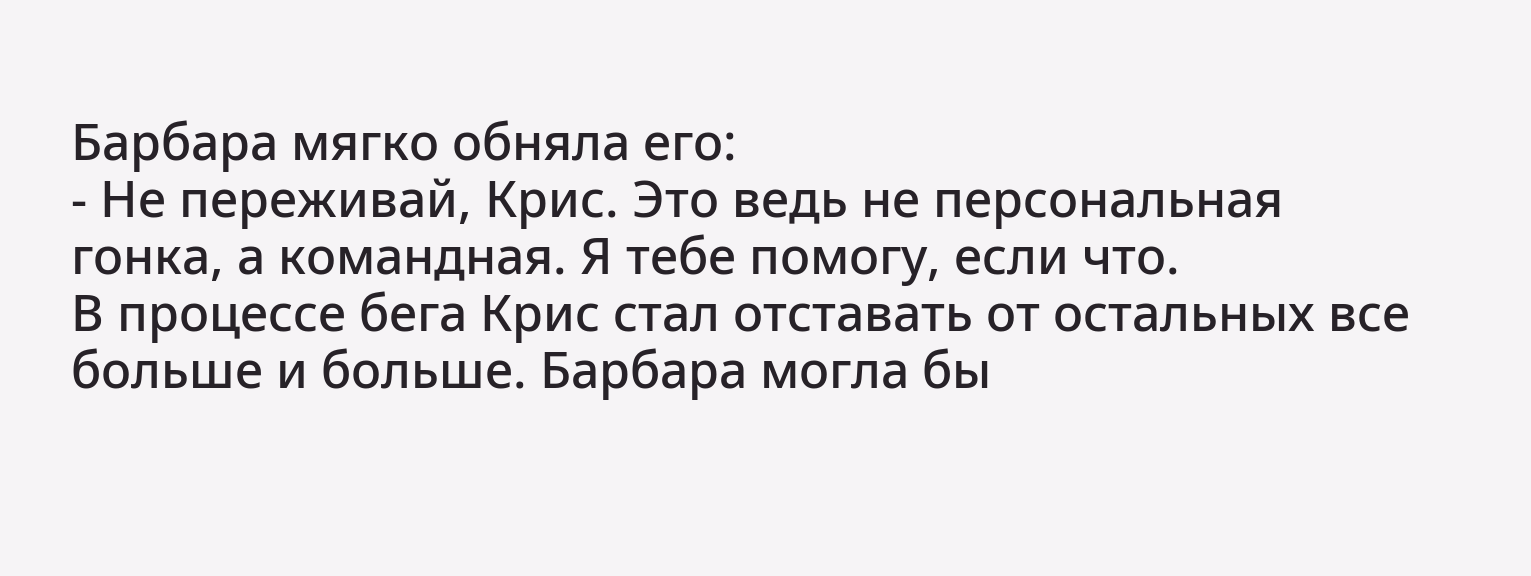Барбара мягко обняла его:
- Не переживай, Крис. Это ведь не персональная гонка, а командная. Я тебе помогу, если что.
В процессе бега Крис стал отставать от остальных все больше и больше. Барбара могла бы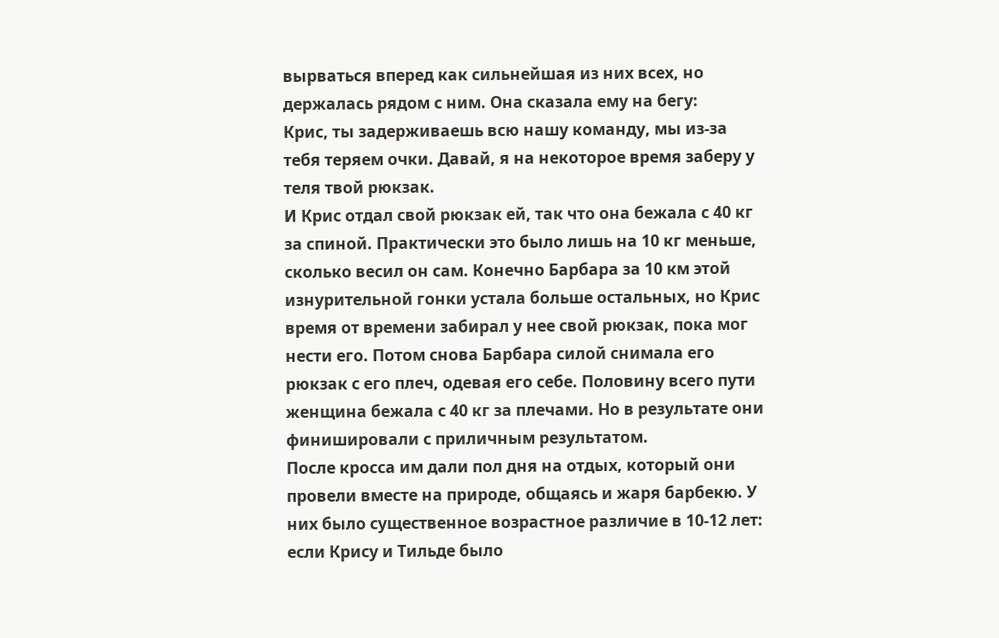вырваться вперед как сильнейшая из них всех, но держалась рядом с ним. Она сказала ему на бегу:
Крис, ты задерживаешь всю нашу команду, мы из-за тебя теряем очки. Давай, я на некоторое время заберу у теля твой рюкзак.
И Крис отдал свой рюкзак ей, так что она бежала с 40 кг за спиной. Практически это было лишь на 10 кг меньше, сколько весил он сам. Конечно Барбара за 10 км этой изнурительной гонки устала больше остальных, но Крис время от времени забирал у нее свой рюкзак, пока мог нести его. Потом снова Барбара силой снимала его рюкзак с его плеч, одевая его себе. Половину всего пути женщина бежала с 40 кг за плечами. Но в результате они финишировали с приличным результатом.
После кросса им дали пол дня на отдых, который они провели вместе на природе, общаясь и жаря барбекю. У них было существенное возрастное различие в 10-12 лет: если Крису и Тильде было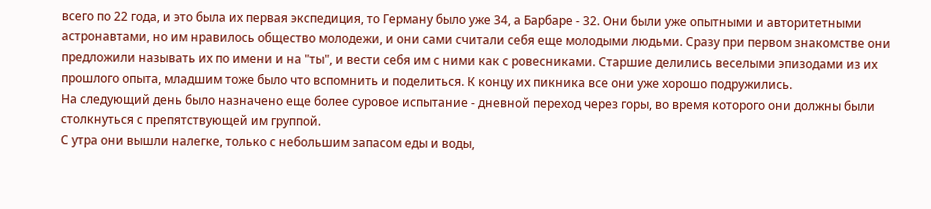всего по 22 года, и это была их первая экспедиция, то Герману было уже 34, а Барбаре - 32. Они были уже опытными и авторитетными астронавтами, но им нравилось общество молодежи, и они сами считали себя еще молодыми людьми. Сразу при первом знакомстве они предложили называть их по имени и на "ты", и вести себя им с ними как с ровесниками. Старшие делились веселыми эпизодами из их прошлого опыта, младшим тоже было что вспомнить и поделиться. К концу их пикника все они уже хорошо подружились.
На следующий день было назначено еще более суровое испытание - дневной переход через горы, во время которого они должны были столкнуться с препятствующей им группой.
С утра они вышли налегке, только с небольшим запасом еды и воды,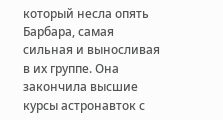который несла опять Барбара, самая сильная и выносливая в их группе. Она закончила высшие курсы астронавток с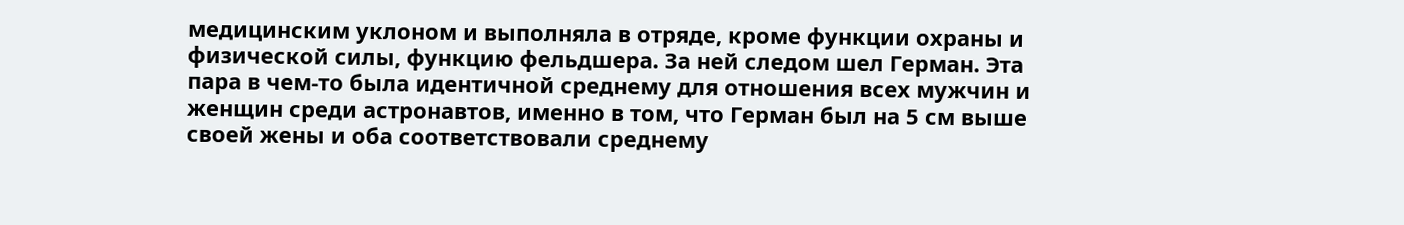медицинским уклоном и выполняла в отряде, кроме функции охраны и физической силы, функцию фельдшера. За ней следом шел Герман. Эта пара в чем-то была идентичной среднему для отношения всех мужчин и женщин среди астронавтов, именно в том, что Герман был на 5 см выше своей жены и оба соответствовали среднему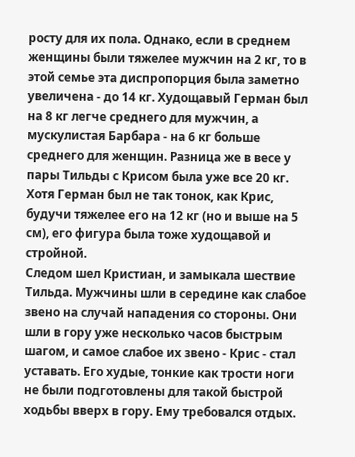росту для их пола. Однако, если в среднем женщины были тяжелее мужчин на 2 кг, то в этой семье эта диспропорция была заметно увеличена - до 14 кг. Худощавый Герман был на 8 кг легче среднего для мужчин, а мускулистая Барбара - на 6 кг больше среднего для женщин. Разница же в весе у пары Тильды с Крисом была уже все 20 кг. Хотя Герман был не так тонок, как Крис, будучи тяжелее его на 12 кг (но и выше на 5 см), его фигура была тоже худощавой и стройной.
Следом шел Кристиан, и замыкала шествие Тильда. Мужчины шли в середине как слабое звено на случай нападения со стороны. Они шли в гору уже несколько часов быстрым шагом, и самое слабое их звено - Крис - стал уставать. Его худые, тонкие как трости ноги не были подготовлены для такой быстрой ходьбы вверх в гору. Ему требовался отдых.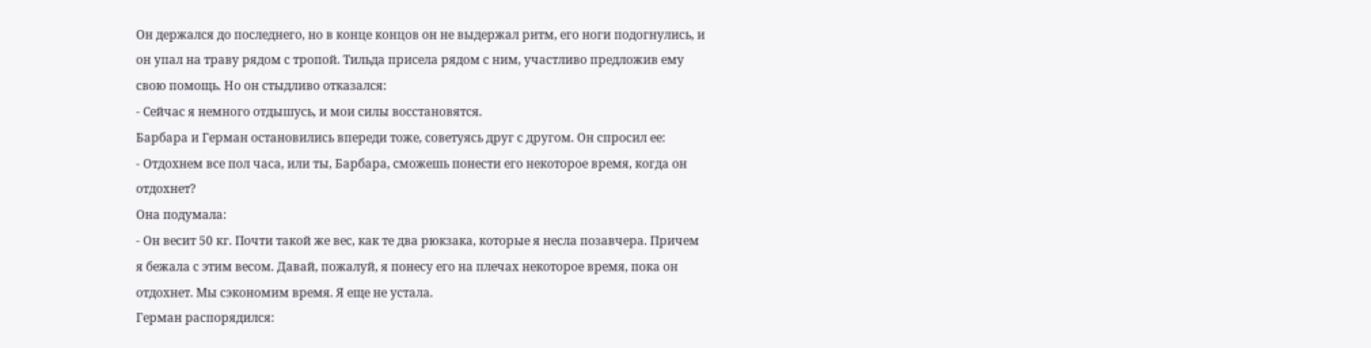Он держался до последнего, но в конце концов он не выдержал ритм, его ноги подогнулись, и он упал на траву рядом с тропой. Тильда присела рядом с ним, участливо предложив ему свою помощь. Но он стыдливо отказался:
- Сейчас я немного отдышусь, и мои силы восстановятся.
Барбара и Герман остановились впереди тоже, советуясь друг с другом. Он спросил ее:
- Отдохнем все пол часа, или ты, Барбара, сможешь понести его некоторое время, когда он отдохнет?
Она подумала:
- Он весит 50 кг. Почти такой же вес, как те два рюкзака, которые я несла позавчера. Причем я бежала с этим весом. Давай, пожалуй, я понесу его на плечах некоторое время, пока он отдохнет. Мы сэкономим время. Я еще не устала.
Герман распорядился: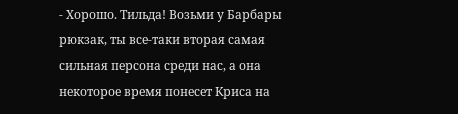- Хорошо. Тильда! Возьми у Барбары рюкзак, ты все-таки вторая самая сильная персона среди нас, а она некоторое время понесет Криса на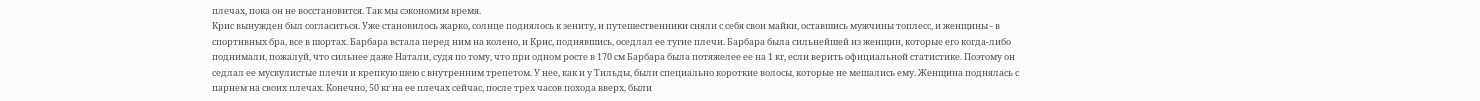плечах, пока он не восстановится. Так мы сэкономим время.
Крис вынужден был согласиться. Уже становилось жарко, солнце поднялось к зениту, и путешественники сняли с себя свои майки, оставшись мужчины топлесс, и женщины - в спортивных бра, все в шортах. Барбара встала перед ним на колено, и Крис, поднявшись, оседлал ее тугие плечи. Барбара была сильнейшей из женщин, которые его когда-либо поднимали, пожалуй, что сильнее даже Натали, судя по тому, что при одном росте в 170 см Барбара была потяжелее ее на 1 кг, если верить официальной статистике. Поэтому он седлал ее мускулистые плечи и крепкую шею с внутренним трепетом. У нее, как и у Тильды, были специально короткие волосы, которые не мешались ему. Женщина поднялась с парнем на своих плечах. Конечно, 50 кг на ее плечах сейчас, после трех часов похода вверх, были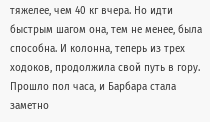тяжелее, чем 40 кг вчера. Но идти быстрым шагом она, тем не менее, была способна. И колонна, теперь из трех ходоков, продолжила свой путь в гору. Прошло пол часа, и Барбара стала заметно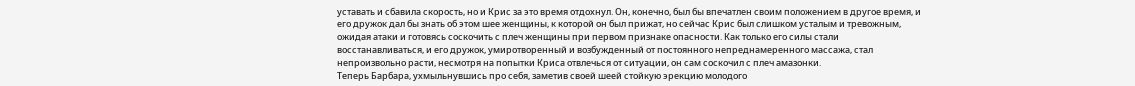уставать и сбавила скорость, но и Крис за это время отдохнул. Он, конечно, был бы впечатлен своим положением в другое время, и его дружок дал бы знать об этом шее женщины, к которой он был прижат, но сейчас Крис был слишком усталым и тревожным, ожидая атаки и готовясь соскочить с плеч женщины при первом признаке опасности. Как только его силы стали восстанавливаться, и его дружок, умиротворенный и возбужденный от постоянного непреднамеренного массажа, стал непроизвольно расти, несмотря на попытки Криса отвлечься от ситуации, он сам соскочил с плеч амазонки.
Теперь Барбара, ухмыльнувшись про себя, заметив своей шеей стойкую эрекцию молодого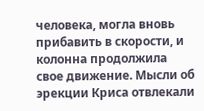человека, могла вновь прибавить в скорости, и колонна продолжила свое движение. Мысли об эрекции Криса отвлекали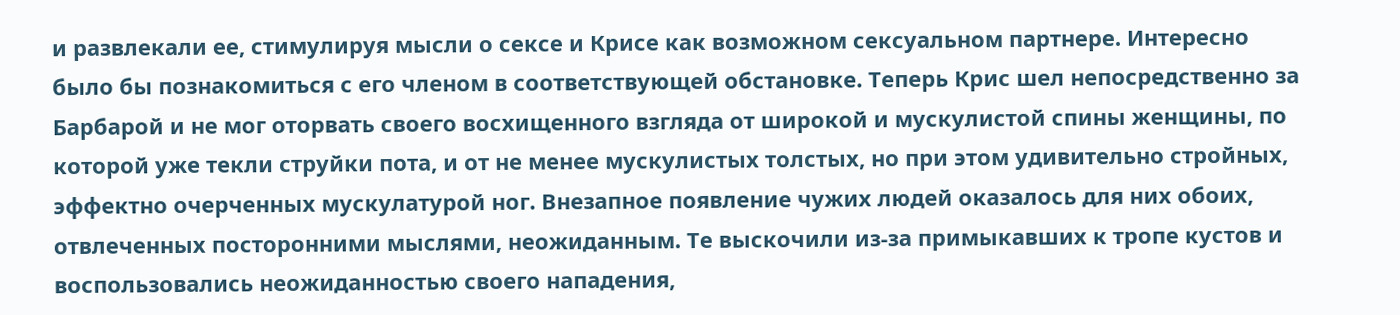и развлекали ее, стимулируя мысли о сексе и Крисе как возможном сексуальном партнере. Интересно было бы познакомиться с его членом в соответствующей обстановке. Теперь Крис шел непосредственно за Барбарой и не мог оторвать своего восхищенного взгляда от широкой и мускулистой спины женщины, по которой уже текли струйки пота, и от не менее мускулистых толстых, но при этом удивительно стройных, эффектно очерченных мускулатурой ног. Внезапное появление чужих людей оказалось для них обоих, отвлеченных посторонними мыслями, неожиданным. Те выскочили из-за примыкавших к тропе кустов и воспользовались неожиданностью своего нападения,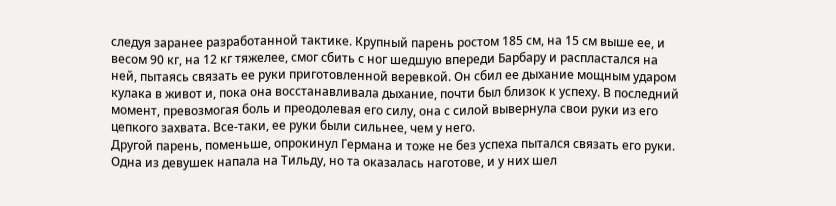следуя заранее разработанной тактике. Крупный парень ростом 185 см, на 15 см выше ее, и весом 90 кг, на 12 кг тяжелее, смог сбить с ног шедшую впереди Барбару и распластался на ней, пытаясь связать ее руки приготовленной веревкой. Он сбил ее дыхание мощным ударом кулака в живот и, пока она восстанавливала дыхание, почти был близок к успеху. В последний момент, превозмогая боль и преодолевая его силу, она с силой вывернула свои руки из его цепкого захвата. Все-таки, ее руки были сильнее, чем у него.
Другой парень, поменьше, опрокинул Германа и тоже не без успеха пытался связать его руки. Одна из девушек напала на Тильду, но та оказалась наготове, и у них шел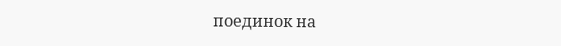поединок на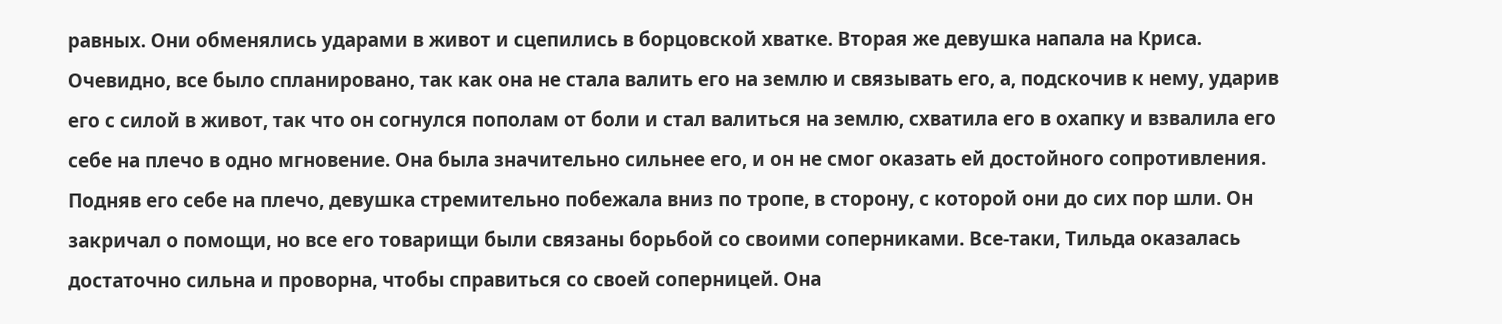равных. Они обменялись ударами в живот и сцепились в борцовской хватке. Вторая же девушка напала на Криса. Очевидно, все было спланировано, так как она не стала валить его на землю и связывать его, а, подскочив к нему, ударив его с силой в живот, так что он согнулся пополам от боли и стал валиться на землю, схватила его в охапку и взвалила его себе на плечо в одно мгновение. Она была значительно сильнее его, и он не смог оказать ей достойного сопротивления. Подняв его себе на плечо, девушка стремительно побежала вниз по тропе, в сторону, с которой они до сих пор шли. Он закричал о помощи, но все его товарищи были связаны борьбой со своими соперниками. Все-таки, Тильда оказалась достаточно сильна и проворна, чтобы справиться со своей соперницей. Она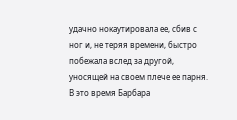удачно нокаутировала ее, сбив с ног и, не теряя времени, быстро побежала вслед за другой, уносящей на своем плече ее парня. В это время Барбара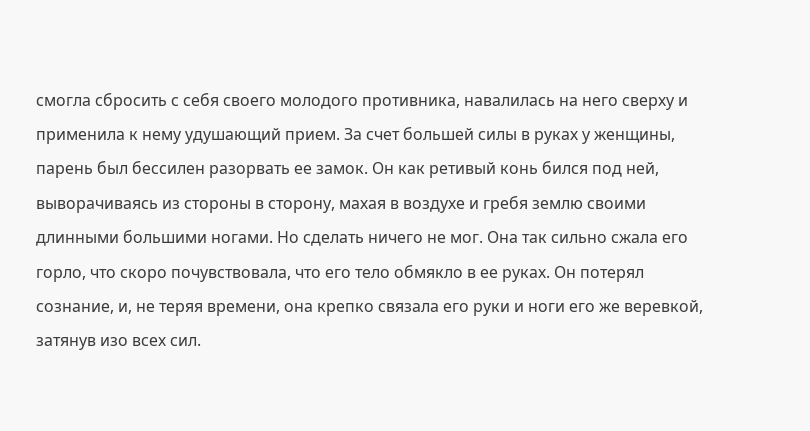смогла сбросить с себя своего молодого противника, навалилась на него сверху и применила к нему удушающий прием. За счет большей силы в руках у женщины, парень был бессилен разорвать ее замок. Он как ретивый конь бился под ней, выворачиваясь из стороны в сторону, махая в воздухе и гребя землю своими длинными большими ногами. Но сделать ничего не мог. Она так сильно сжала его горло, что скоро почувствовала, что его тело обмякло в ее руках. Он потерял сознание, и, не теряя времени, она крепко связала его руки и ноги его же веревкой, затянув изо всех сил.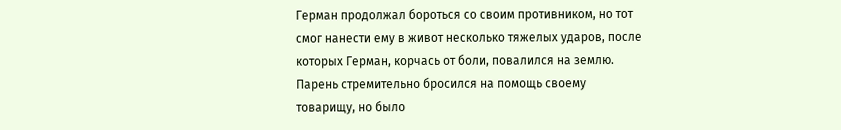Герман продолжал бороться со своим противником, но тот смог нанести ему в живот несколько тяжелых ударов, после которых Герман, корчась от боли, повалился на землю. Парень стремительно бросился на помощь своему товарищу, но было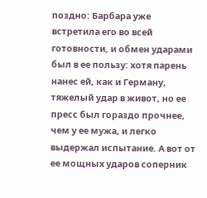поздно: Барбара уже встретила его во всей готовности, и обмен ударами был в ее пользу: хотя парень нанес ей, как и Герману, тяжелый удар в живот, но ее пресс был гораздо прочнее, чем у ее мужа, и легко выдержал испытание. А вот от ее мощных ударов соперник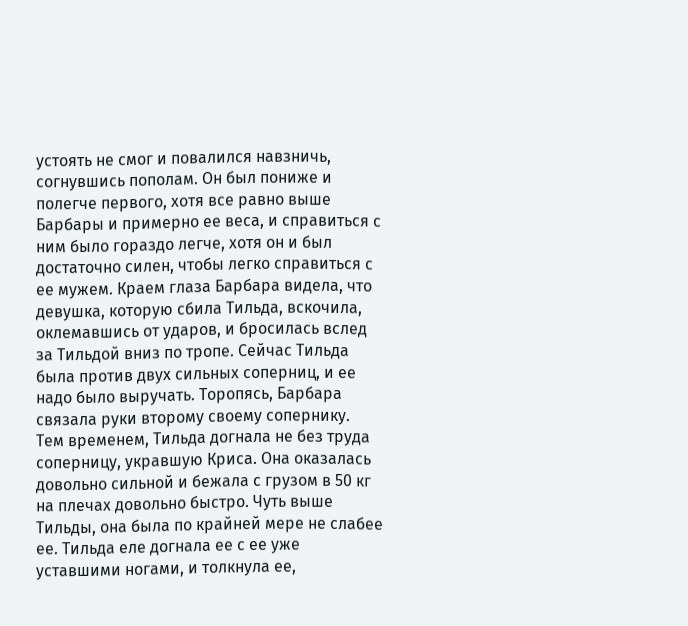устоять не смог и повалился навзничь, согнувшись пополам. Он был пониже и полегче первого, хотя все равно выше Барбары и примерно ее веса, и справиться с ним было гораздо легче, хотя он и был достаточно силен, чтобы легко справиться с ее мужем. Краем глаза Барбара видела, что девушка, которую сбила Тильда, вскочила, оклемавшись от ударов, и бросилась вслед за Тильдой вниз по тропе. Сейчас Тильда была против двух сильных соперниц, и ее надо было выручать. Торопясь, Барбара связала руки второму своему сопернику.
Тем временем, Тильда догнала не без труда соперницу, укравшую Криса. Она оказалась довольно сильной и бежала с грузом в 50 кг на плечах довольно быстро. Чуть выше Тильды, она была по крайней мере не слабее ее. Тильда еле догнала ее с ее уже уставшими ногами, и толкнула ее,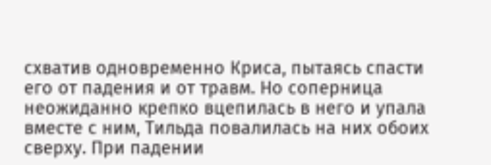схватив одновременно Криса, пытаясь спасти его от падения и от травм. Но соперница неожиданно крепко вцепилась в него и упала вместе с ним, Тильда повалилась на них обоих сверху. При падении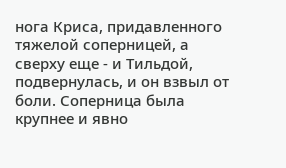нога Криса, придавленного тяжелой соперницей, а сверху еще - и Тильдой, подвернулась, и он взвыл от боли. Соперница была крупнее и явно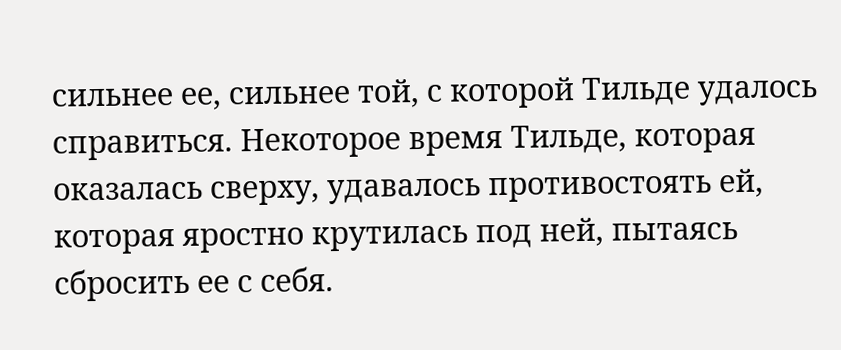сильнее ее, сильнее той, с которой Тильде удалось справиться. Некоторое время Тильде, которая оказалась сверху, удавалось противостоять ей, которая яростно крутилась под ней, пытаясь сбросить ее с себя.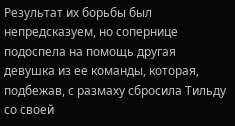Результат их борьбы был непредсказуем, но сопернице подоспела на помощь другая девушка из ее команды, которая, подбежав, с размаху сбросила Тильду со своей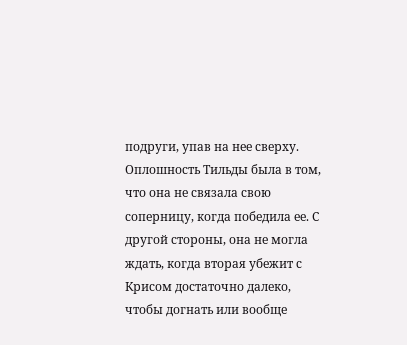подруги, упав на нее сверху. Оплошность Тильды была в том, что она не связала свою соперницу, когда победила ее. С другой стороны, она не могла ждать, когда вторая убежит с Крисом достаточно далеко, чтобы догнать или вообще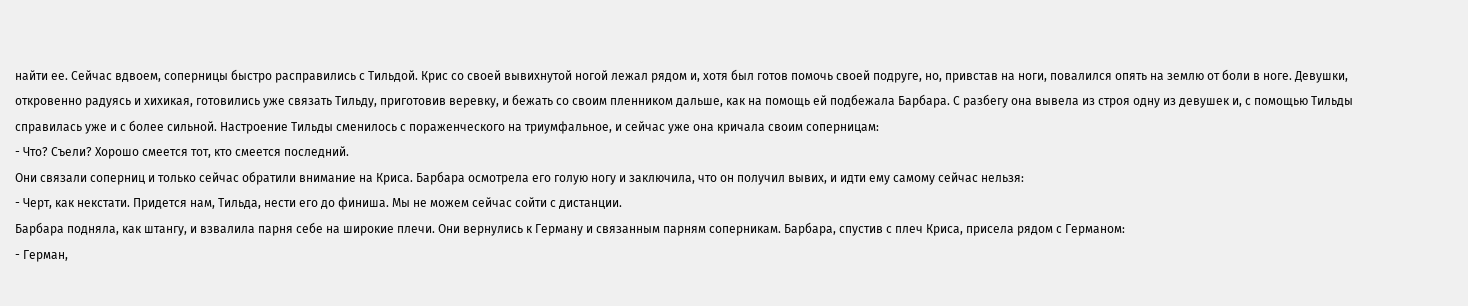найти ее. Сейчас вдвоем, соперницы быстро расправились с Тильдой. Крис со своей вывихнутой ногой лежал рядом и, хотя был готов помочь своей подруге, но, привстав на ноги, повалился опять на землю от боли в ноге. Девушки, откровенно радуясь и хихикая, готовились уже связать Тильду, приготовив веревку, и бежать со своим пленником дальше, как на помощь ей подбежала Барбара. С разбегу она вывела из строя одну из девушек и, с помощью Тильды справилась уже и с более сильной. Настроение Тильды сменилось с пораженческого на триумфальное, и сейчас уже она кричала своим соперницам:
- Что? Съели? Хорошо смеется тот, кто смеется последний.
Они связали соперниц и только сейчас обратили внимание на Криса. Барбара осмотрела его голую ногу и заключила, что он получил вывих, и идти ему самому сейчас нельзя:
- Черт, как некстати. Придется нам, Тильда, нести его до финиша. Мы не можем сейчас сойти с дистанции.
Барбара подняла, как штангу, и взвалила парня себе на широкие плечи. Они вернулись к Герману и связанным парням соперникам. Барбара, спустив с плеч Криса, присела рядом с Германом:
- Герман,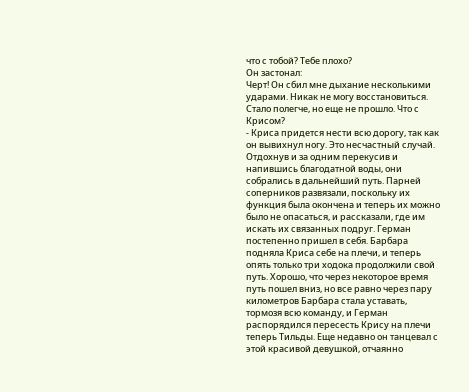что с тобой? Тебе плохо?
Он застонал:
Черт! Он сбил мне дыхание несколькими ударами. Никак не могу восстановиться. Стало полегче, но еще не прошло. Что с Крисом?
- Криса придется нести всю дорогу, так как он вывихнул ногу. Это несчастный случай.
Отдохнув и за одним перекусив и напившись благодатной воды, они собрались в дальнейший путь. Парней соперников развязали, поскольку их функция была окончена и теперь их можно было не опасаться, и рассказали, где им искать их связанных подруг. Герман постепенно пришел в себя. Барбара подняла Криса себе на плечи, и теперь опять только три ходока продолжили свой путь. Хорошо, что через некоторое время путь пошел вниз, но все равно через пару километров Барбара стала уставать, тормозя всю команду, и Герман распорядился пересесть Крису на плечи теперь Тильды. Еще недавно он танцевал с этой красивой девушкой, отчаянно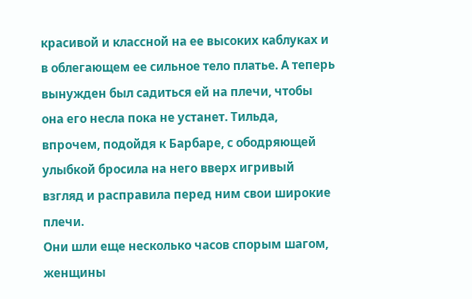красивой и классной на ее высоких каблуках и в облегающем ее сильное тело платье. А теперь вынужден был садиться ей на плечи, чтобы она его несла пока не устанет. Тильда, впрочем, подойдя к Барбаре, с ободряющей улыбкой бросила на него вверх игривый взгляд и расправила перед ним свои широкие плечи.
Они шли еще несколько часов спорым шагом, женщины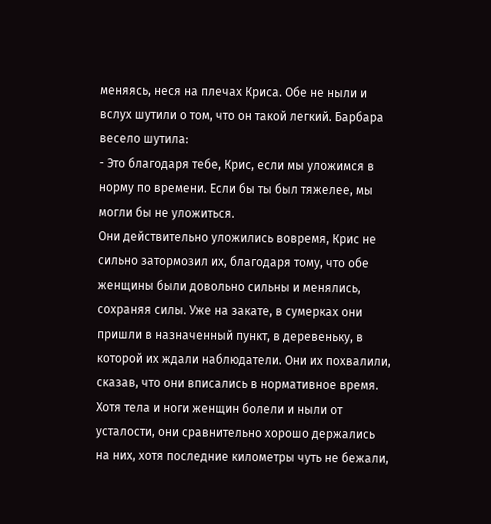меняясь, неся на плечах Криса. Обе не ныли и вслух шутили о том, что он такой легкий. Барбара весело шутила:
- Это благодаря тебе, Крис, если мы уложимся в норму по времени. Если бы ты был тяжелее, мы могли бы не уложиться.
Они действительно уложились вовремя, Крис не сильно затормозил их, благодаря тому, что обе женщины были довольно сильны и менялись, сохраняя силы. Уже на закате, в сумерках они пришли в назначенный пункт, в деревеньку, в которой их ждали наблюдатели. Они их похвалили, сказав, что они вписались в нормативное время. Хотя тела и ноги женщин болели и ныли от усталости, они сравнительно хорошо держались на них, хотя последние километры чуть не бежали,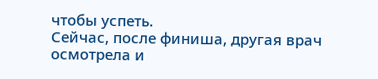чтобы успеть.
Сейчас, после финиша, другая врач осмотрела и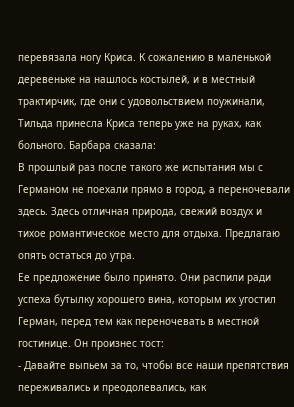перевязала ногу Криса. К сожалению в маленькой деревеньке на нашлось костылей, и в местный трактирчик, где они с удовольствием поужинали, Тильда принесла Криса теперь уже на руках, как больного. Барбара сказала:
В прошлый раз после такого же испытания мы с Германом не поехали прямо в город, а переночевали здесь. Здесь отличная природа, свежий воздух и тихое романтическое место для отдыха. Предлагаю опять остаться до утра.
Ее предложение было принято. Они распили ради успеха бутылку хорошего вина, которым их угостил Герман, перед тем как переночевать в местной гостинице. Он произнес тост:
- Давайте выпьем за то, чтобы все наши препятствия переживались и преодолевались, как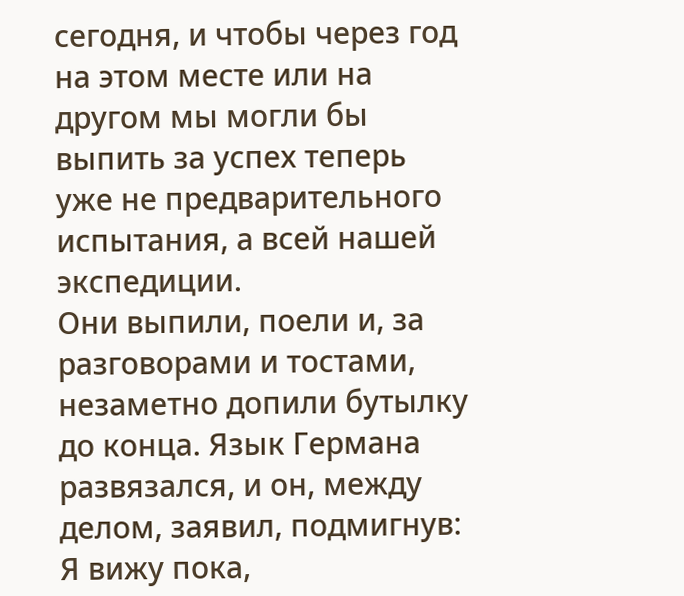сегодня, и чтобы через год на этом месте или на другом мы могли бы выпить за успех теперь уже не предварительного испытания, а всей нашей экспедиции.
Они выпили, поели и, за разговорами и тостами, незаметно допили бутылку до конца. Язык Германа развязался, и он, между делом, заявил, подмигнув:
Я вижу пока,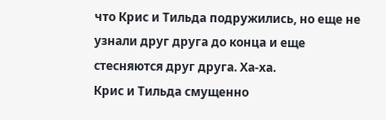что Крис и Тильда подружились, но еще не узнали друг друга до конца и еще стесняются друг друга. Ха-ха.
Крис и Тильда смущенно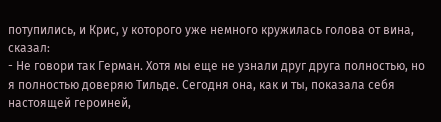потупились, и Крис, у которого уже немного кружилась голова от вина, сказал:
- Не говори так Герман. Хотя мы еще не узнали друг друга полностью, но я полностью доверяю Тильде. Сегодня она, как и ты, показала себя настоящей героиней,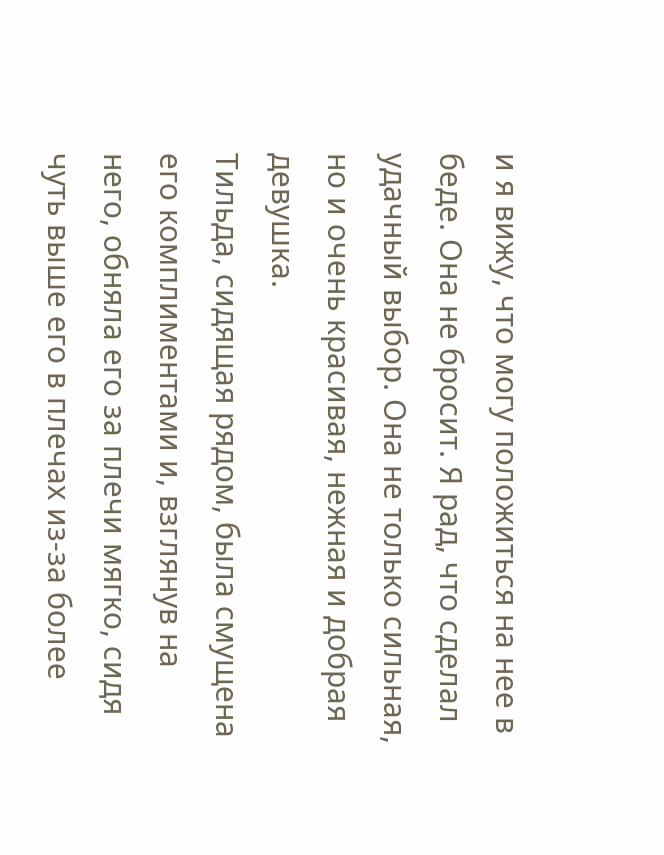и я вижу, что могу положиться на нее в беде. Она не бросит. Я рад, что сделал удачный выбор. Она не только сильная, но и очень красивая, нежная и добрая девушка.
Тильда, сидящая рядом, была смущена его комплиментами и, взглянув на него, обняла его за плечи мягко, сидя чуть выше его в плечах из-за более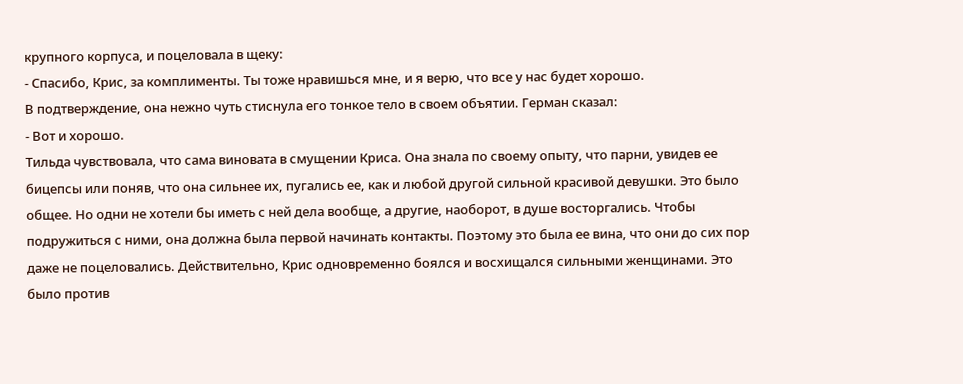крупного корпуса, и поцеловала в щеку:
- Спасибо, Крис, за комплименты. Ты тоже нравишься мне, и я верю, что все у нас будет хорошо.
В подтверждение, она нежно чуть стиснула его тонкое тело в своем объятии. Герман сказал:
- Вот и хорошо.
Тильда чувствовала, что сама виновата в смущении Криса. Она знала по своему опыту, что парни, увидев ее бицепсы или поняв, что она сильнее их, пугались ее, как и любой другой сильной красивой девушки. Это было общее. Но одни не хотели бы иметь с ней дела вообще, а другие, наоборот, в душе восторгались. Чтобы подружиться с ними, она должна была первой начинать контакты. Поэтому это была ее вина, что они до сих пор даже не поцеловались. Действительно, Крис одновременно боялся и восхищался сильными женщинами. Это было против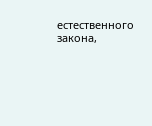естественного закона,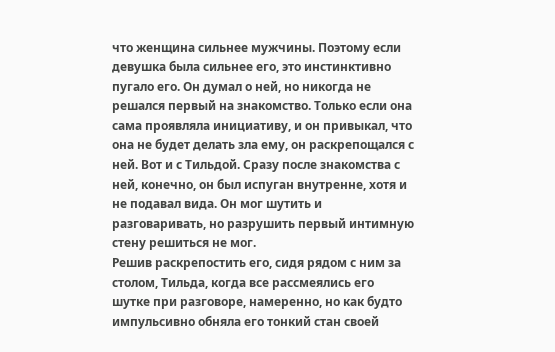что женщина сильнее мужчины. Поэтому если девушка была сильнее его, это инстинктивно пугало его. Он думал о ней, но никогда не решался первый на знакомство. Только если она сама проявляла инициативу, и он привыкал, что она не будет делать зла ему, он раскрепощался с ней. Вот и с Тильдой. Сразу после знакомства с ней, конечно, он был испуган внутренне, хотя и не подавал вида. Он мог шутить и разговаривать, но разрушить первый интимную стену решиться не мог.
Решив раскрепостить его, сидя рядом с ним за столом, Тильда, когда все рассмеялись его шутке при разговоре, намеренно, но как будто импульсивно обняла его тонкий стан своей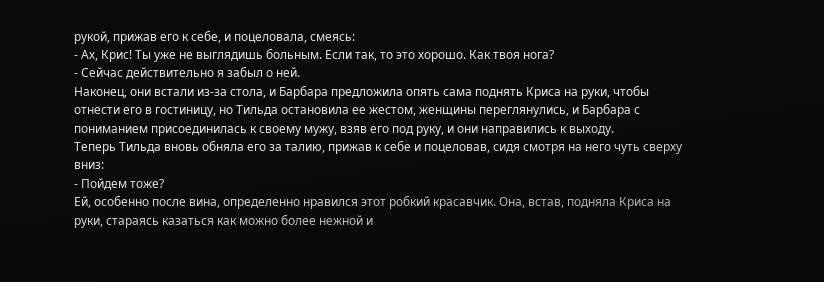рукой, прижав его к себе, и поцеловала, смеясь:
- Ах, Крис! Ты уже не выглядишь больным. Если так, то это хорошо. Как твоя нога?
- Сейчас действительно я забыл о ней.
Наконец, они встали из-за стола, и Барбара предложила опять сама поднять Криса на руки, чтобы отнести его в гостиницу, но Тильда остановила ее жестом, женщины переглянулись, и Барбара с пониманием присоединилась к своему мужу, взяв его под руку, и они направились к выходу.
Теперь Тильда вновь обняла его за талию, прижав к себе и поцеловав, сидя смотря на него чуть сверху вниз:
- Пойдем тоже?
Ей, особенно после вина, определенно нравился этот робкий красавчик. Она, встав, подняла Криса на руки, стараясь казаться как можно более нежной и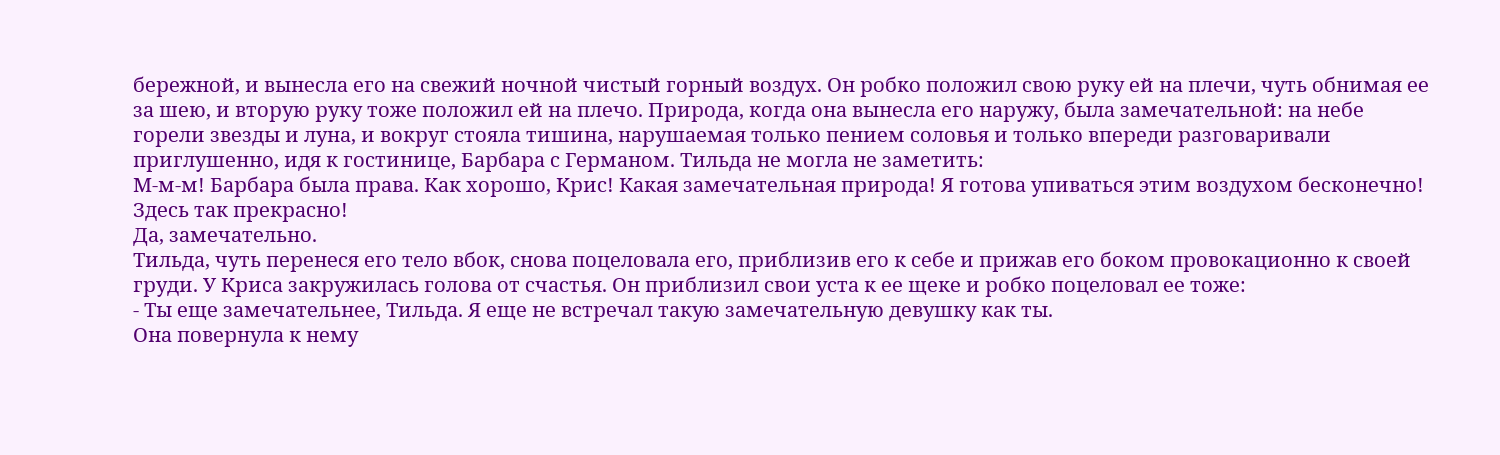бережной, и вынесла его на свежий ночной чистый горный воздух. Он робко положил свою руку ей на плечи, чуть обнимая ее за шею, и вторую руку тоже положил ей на плечо. Природа, когда она вынесла его наружу, была замечательной: на небе горели звезды и луна, и вокруг стояла тишина, нарушаемая только пением соловья и только впереди разговаривали приглушенно, идя к гостинице, Барбара с Германом. Тильда не могла не заметить:
М-м-м! Барбара была права. Как хорошо, Крис! Какая замечательная природа! Я готова упиваться этим воздухом бесконечно! Здесь так прекрасно!
Да, замечательно.
Тильда, чуть перенеся его тело вбок, снова поцеловала его, приблизив его к себе и прижав его боком провокационно к своей груди. У Криса закружилась голова от счастья. Он приблизил свои уста к ее щеке и робко поцеловал ее тоже:
- Ты еще замечательнее, Тильда. Я еще не встречал такую замечательную девушку как ты.
Она повернула к нему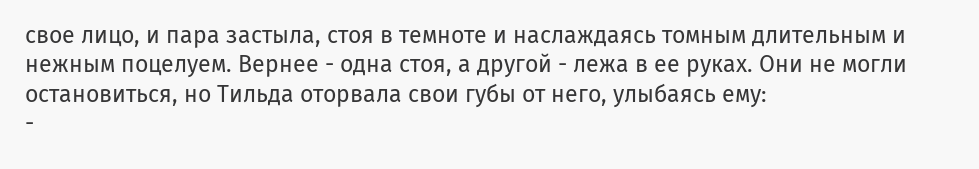свое лицо, и пара застыла, стоя в темноте и наслаждаясь томным длительным и нежным поцелуем. Вернее - одна стоя, а другой - лежа в ее руках. Они не могли остановиться, но Тильда оторвала свои губы от него, улыбаясь ему:
-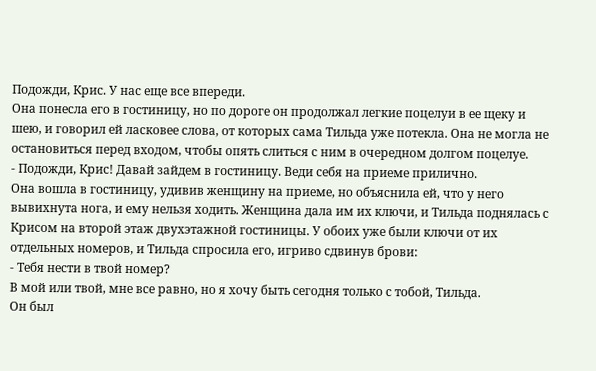Подожди, Крис. У нас еще все впереди.
Она понесла его в гостиницу, но по дороге он продолжал легкие поцелуи в ее щеку и шею, и говорил ей ласковее слова, от которых сама Тильда уже потекла. Она не могла не остановиться перед входом, чтобы опять слиться с ним в очередном долгом поцелуе.
- Подожди, Крис! Давай зайдем в гостиницу. Веди себя на приеме прилично.
Она вошла в гостиницу, удивив женщину на приеме, но объяснила ей, что у него вывихнута нога, и ему нельзя ходить. Женщина дала им их ключи, и Тильда поднялась с Крисом на второй этаж двухэтажной гостиницы. У обоих уже были ключи от их отдельных номеров, и Тильда спросила его, игриво сдвинув брови:
- Тебя нести в твой номер?
В мой или твой, мне все равно, но я хочу быть сегодня только с тобой, Тильда.
Он был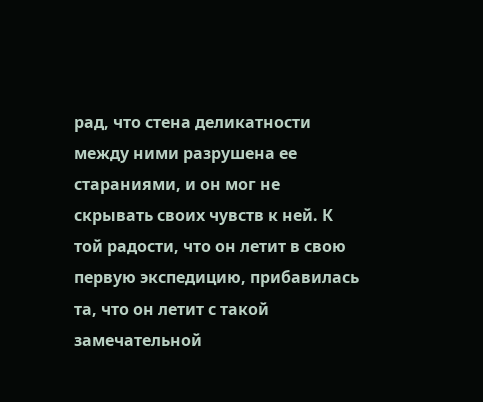рад, что стена деликатности между ними разрушена ее стараниями, и он мог не скрывать своих чувств к ней. К той радости, что он летит в свою первую экспедицию, прибавилась та, что он летит с такой замечательной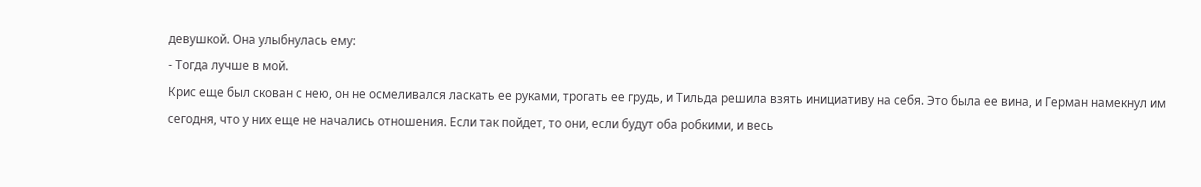девушкой. Она улыбнулась ему:
- Тогда лучше в мой.
Крис еще был скован с нею, он не осмеливался ласкать ее руками, трогать ее грудь, и Тильда решила взять инициативу на себя. Это была ее вина, и Герман намекнул им сегодня, что у них еще не начались отношения. Если так пойдет, то они, если будут оба робкими, и весь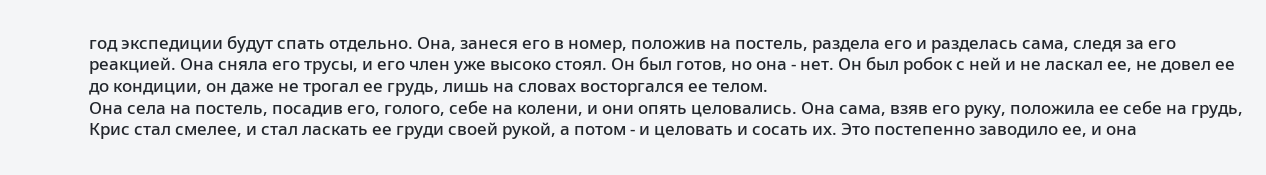год экспедиции будут спать отдельно. Она, занеся его в номер, положив на постель, раздела его и разделась сама, следя за его реакцией. Она сняла его трусы, и его член уже высоко стоял. Он был готов, но она - нет. Он был робок с ней и не ласкал ее, не довел ее до кондиции, он даже не трогал ее грудь, лишь на словах восторгался ее телом.
Она села на постель, посадив его, голого, себе на колени, и они опять целовались. Она сама, взяв его руку, положила ее себе на грудь, Крис стал смелее, и стал ласкать ее груди своей рукой, а потом - и целовать и сосать их. Это постепенно заводило ее, и она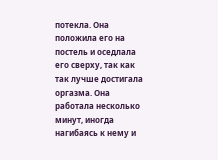потекла. Она положила его на постель и оседлала его сверху, так как так лучше достигала оргазма. Она работала несколько минут, иногда нагибаясь к нему и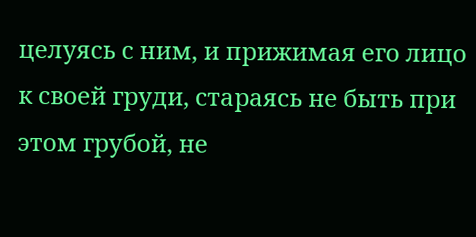целуясь с ним, и прижимая его лицо к своей груди, стараясь не быть при этом грубой, не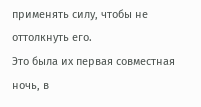применять силу, чтобы не оттолкнуть его.
Это была их первая совместная ночь, в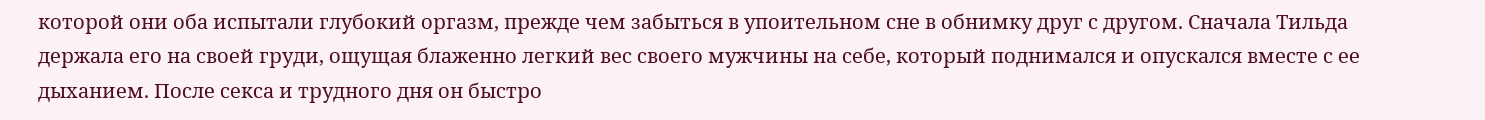которой они оба испытали глубокий оргазм, прежде чем забыться в упоительном сне в обнимку друг с другом. Сначала Тильда держала его на своей груди, ощущая блаженно легкий вес своего мужчины на себе, который поднимался и опускался вместе с ее дыханием. После секса и трудного дня он быстро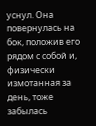уснул. Она повернулась на бок, положив его рядом с собой и, физически измотанная за день, тоже забылась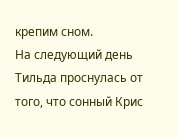крепим сном.
На следующий день Тильда проснулась от того, что сонный Крис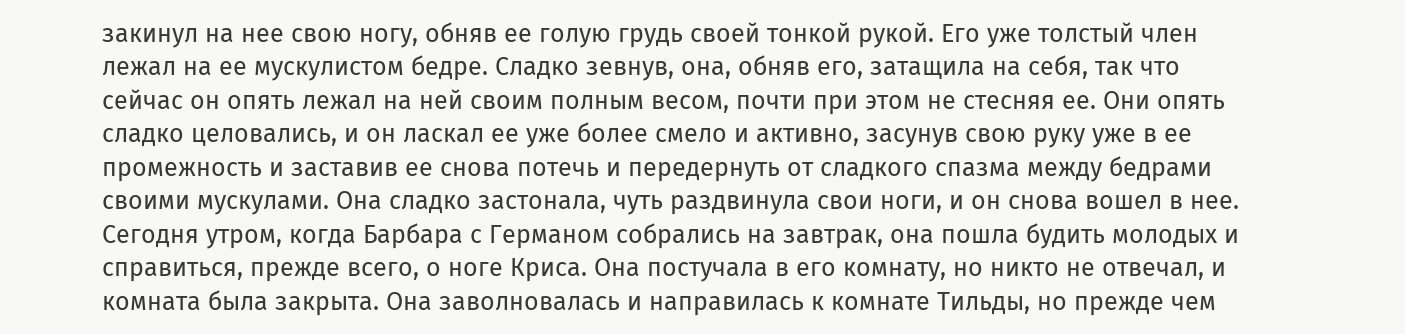закинул на нее свою ногу, обняв ее голую грудь своей тонкой рукой. Его уже толстый член лежал на ее мускулистом бедре. Сладко зевнув, она, обняв его, затащила на себя, так что сейчас он опять лежал на ней своим полным весом, почти при этом не стесняя ее. Они опять сладко целовались, и он ласкал ее уже более смело и активно, засунув свою руку уже в ее промежность и заставив ее снова потечь и передернуть от сладкого спазма между бедрами своими мускулами. Она сладко застонала, чуть раздвинула свои ноги, и он снова вошел в нее.
Сегодня утром, когда Барбара с Германом собрались на завтрак, она пошла будить молодых и справиться, прежде всего, о ноге Криса. Она постучала в его комнату, но никто не отвечал, и комната была закрыта. Она заволновалась и направилась к комнате Тильды, но прежде чем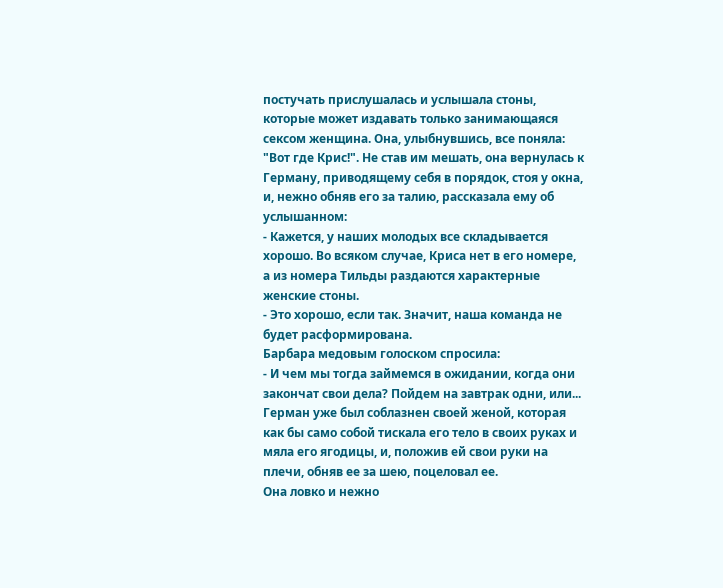постучать прислушалась и услышала стоны, которые может издавать только занимающаяся сексом женщина. Она, улыбнувшись, все поняла: "Вот где Крис!". Не став им мешать, она вернулась к Герману, приводящему себя в порядок, стоя у окна, и, нежно обняв его за талию, рассказала ему об услышанном:
- Кажется, у наших молодых все складывается хорошо. Во всяком случае, Криса нет в его номере, а из номера Тильды раздаются характерные женские стоны.
- Это хорошо, если так. Значит, наша команда не будет расформирована.
Барбара медовым голоском спросила:
- И чем мы тогда займемся в ожидании, когда они закончат свои дела? Пойдем на завтрак одни, или...
Герман уже был соблазнен своей женой, которая как бы само собой тискала его тело в своих руках и мяла его ягодицы, и, положив ей свои руки на плечи, обняв ее за шею, поцеловал ее.
Она ловко и нежно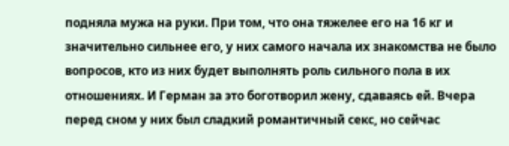подняла мужа на руки. При том, что она тяжелее его на 16 кг и значительно сильнее его, у них самого начала их знакомства не было вопросов, кто из них будет выполнять роль сильного пола в их отношениях. И Герман за это боготворил жену, сдаваясь ей. Вчера перед сном у них был сладкий романтичный секс, но сейчас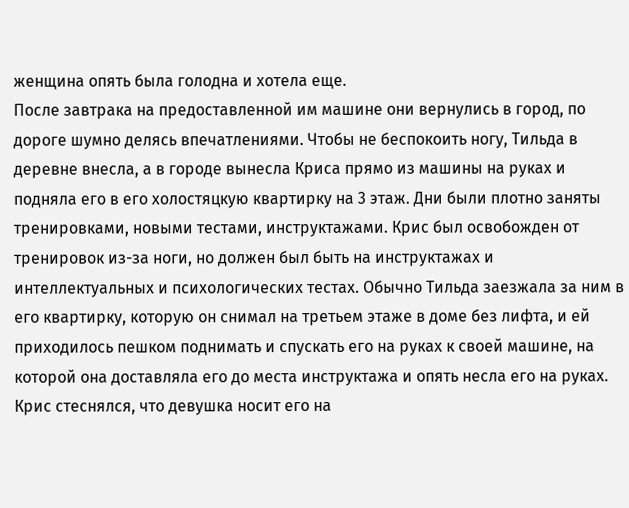женщина опять была голодна и хотела еще.
После завтрака на предоставленной им машине они вернулись в город, по дороге шумно делясь впечатлениями. Чтобы не беспокоить ногу, Тильда в деревне внесла, а в городе вынесла Криса прямо из машины на руках и подняла его в его холостяцкую квартирку на 3 этаж. Дни были плотно заняты тренировками, новыми тестами, инструктажами. Крис был освобожден от тренировок из-за ноги, но должен был быть на инструктажах и интеллектуальных и психологических тестах. Обычно Тильда заезжала за ним в его квартирку, которую он снимал на третьем этаже в доме без лифта, и ей приходилось пешком поднимать и спускать его на руках к своей машине, на которой она доставляла его до места инструктажа и опять несла его на руках. Крис стеснялся, что девушка носит его на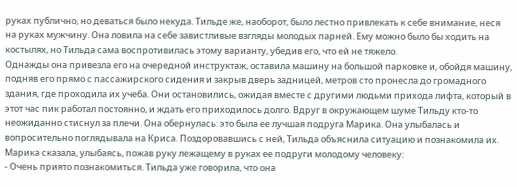руках публично, но деваться было некуда. Тильде же, наоборот, было лестно привлекать к себе внимание, неся на руках мужчину. Она ловила на себе завистливые взгляды молодых парней. Ему можно было бы ходить на костылях, но Тильда сама воспротивилась этому варианту, убедив его, что ей не тяжело.
Однажды она привезла его на очередной инструктаж, оставила машину на большой парковке и, обойдя машину, подняв его прямо с пассажирского сидения и закрыв дверь задницей, метров сто пронесла до громадного здания, где проходила их учеба. Они остановились, ожидая вместе с другими людьми прихода лифта, который в этот час пик работал постоянно, и ждать его приходилось долго. Вдруг в окружающем шуме Тильду кто-то неожиданно стиснул за плечи. Она обернулась: это была ее лучшая подруга Марика. Она улыбалась и вопросительно поглядывала на Криса. Поздоровавшись с ней, Тильда объяснила ситуацию и познакомила их. Марика сказала, улыбаясь, пожав руку лежащему в руках ее подруги молодому человеку:
- Очень приято познакомиться. Тильда уже говорила, что она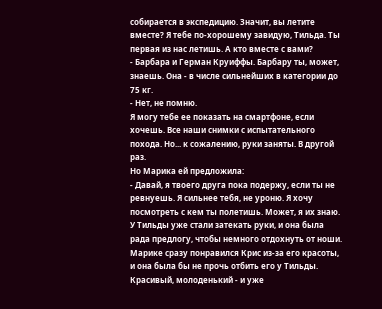собирается в экспедицию. Значит, вы летите вместе? Я тебе по-хорошему завидую, Тильда. Ты первая из нас летишь. А кто вместе с вами?
- Барбара и Герман Круиффы. Барбару ты, может, знаешь. Она - в числе сильнейших в категории до 75 кг.
- Нет, не помню.
Я могу тебе ее показать на смартфоне, если хочешь. Все наши снимки с испытательного похода. Но... к сожалению, руки заняты. В другой раз.
Но Марика ей предложила:
- Давай, я твоего друга пока подержу, если ты не ревнуешь. Я сильнее тебя, не уроню. Я хочу посмотреть с кем ты полетишь. Может, я их знаю.
У Тильды уже стали затекать руки, и она была рада предлогу, чтобы немного отдохнуть от ноши. Марике сразу понравился Крис из-за его красоты, и она была бы не прочь отбить его у Тильды. Красивый, молоденький - и уже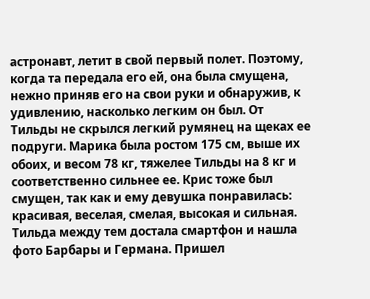астронавт, летит в свой первый полет. Поэтому, когда та передала его ей, она была смущена, нежно приняв его на свои руки и обнаружив, к удивлению, насколько легким он был. От Тильды не скрылся легкий румянец на щеках ее подруги. Марика была ростом 175 см, выше их обоих, и весом 78 кг, тяжелее Тильды на 8 кг и соответственно сильнее ее. Крис тоже был смущен, так как и ему девушка понравилась: красивая, веселая, смелая, высокая и сильная.
Тильда между тем достала смартфон и нашла фото Барбары и Германа. Пришел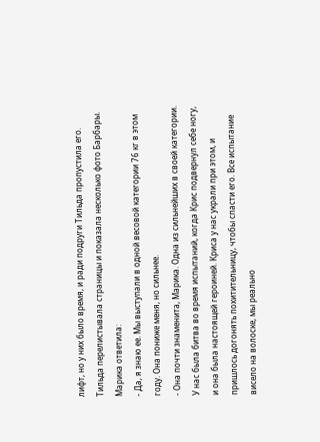лифт, но у них было время, и ради подруги Тильда пропустила его. Тильда перелистывала страницы и показала несколько фото Барбары. Марика ответила:
- Да, я знаю ее. Мы выступали в одной весовой категории 76 кг в этом году. Она пониже меня, но сильнее.
- Она почти знаменита, Марика. Одна из сильнейших в своей категории. У нас была битва во время испытаний, когда Крис подвернул себе ногу, и она была настоящей героиней. Криса у нас украли при этом, и пришлось догонять похитительницу, чтобы спасти его. Все испытание висело на волоске, мы реально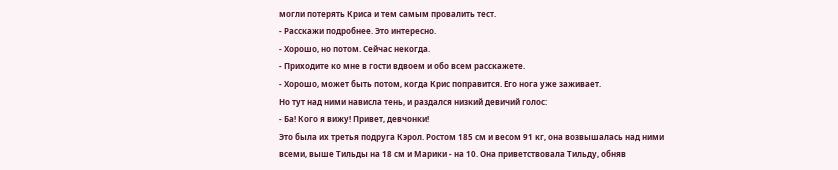могли потерять Криса и тем самым провалить тест.
- Расскажи подробнее. Это интересно.
- Хорошо, но потом. Сейчас некогда.
- Приходите ко мне в гости вдвоем и обо всем расскажете.
- Хорошо, может быть потом, когда Крис поправится. Его нога уже заживает.
Но тут над ними нависла тень, и раздался низкий девичий голос:
- Ба! Кого я вижу! Привет, девчонки!
Это была их третья подруга Кэрол. Ростом 185 см и весом 91 кг, она возвышалась над ними всеми, выше Тильды на 18 см и Марики - на 10. Она приветствовала Тильду, обняв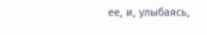ее, и, улыбаясь,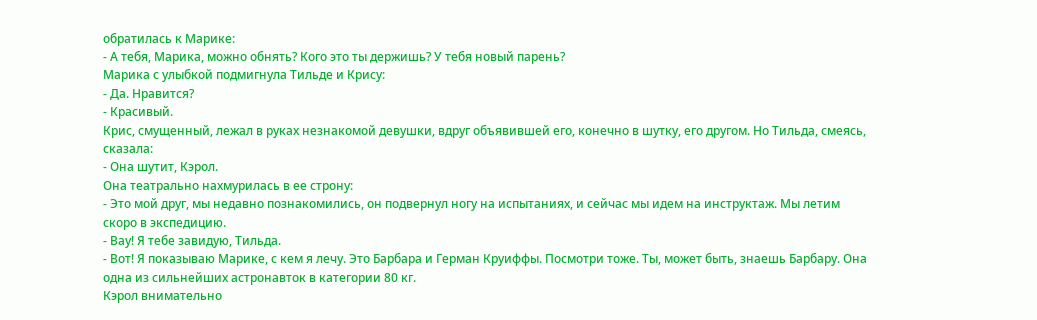обратилась к Марике:
- А тебя, Марика, можно обнять? Кого это ты держишь? У тебя новый парень?
Марика с улыбкой подмигнула Тильде и Крису:
- Да. Нравится?
- Красивый.
Крис, смущенный, лежал в руках незнакомой девушки, вдруг объявившей его, конечно в шутку, его другом. Но Тильда, смеясь, сказала:
- Она шутит, Кэрол.
Она театрально нахмурилась в ее строну:
- Это мой друг, мы недавно познакомились, он подвернул ногу на испытаниях, и сейчас мы идем на инструктаж. Мы летим скоро в экспедицию.
- Вау! Я тебе завидую, Тильда.
- Вот! Я показываю Марике, с кем я лечу. Это Барбара и Герман Круиффы. Посмотри тоже. Ты, может быть, знаешь Барбару. Она одна из сильнейших астронавток в категории 80 кг.
Кэрол внимательно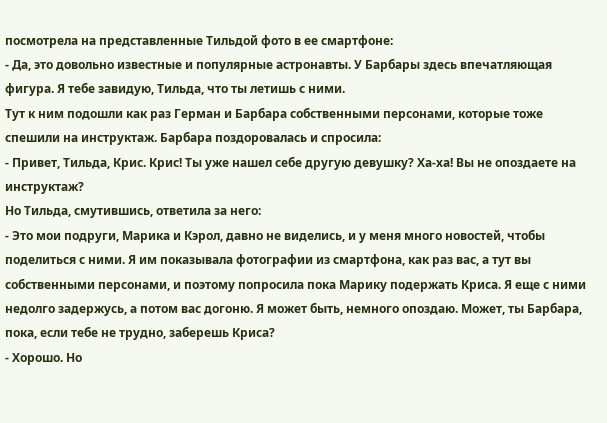посмотрела на представленные Тильдой фото в ее смартфоне:
- Да, это довольно известные и популярные астронавты. У Барбары здесь впечатляющая фигура. Я тебе завидую, Тильда, что ты летишь с ними.
Тут к ним подошли как раз Герман и Барбара собственными персонами, которые тоже спешили на инструктаж. Барбара поздоровалась и спросила:
- Привет, Тильда, Крис. Крис! Ты уже нашел себе другую девушку? Ха-ха! Вы не опоздаете на инструктаж?
Но Тильда, смутившись, ответила за него:
- Это мои подруги, Марика и Кэрол, давно не виделись, и у меня много новостей, чтобы поделиться с ними. Я им показывала фотографии из смартфона, как раз вас, а тут вы собственными персонами, и поэтому попросила пока Марику подержать Криса. Я еще с ними недолго задержусь, а потом вас догоню. Я может быть, немного опоздаю. Может, ты Барбара, пока, если тебе не трудно, заберешь Криса?
- Хорошо. Но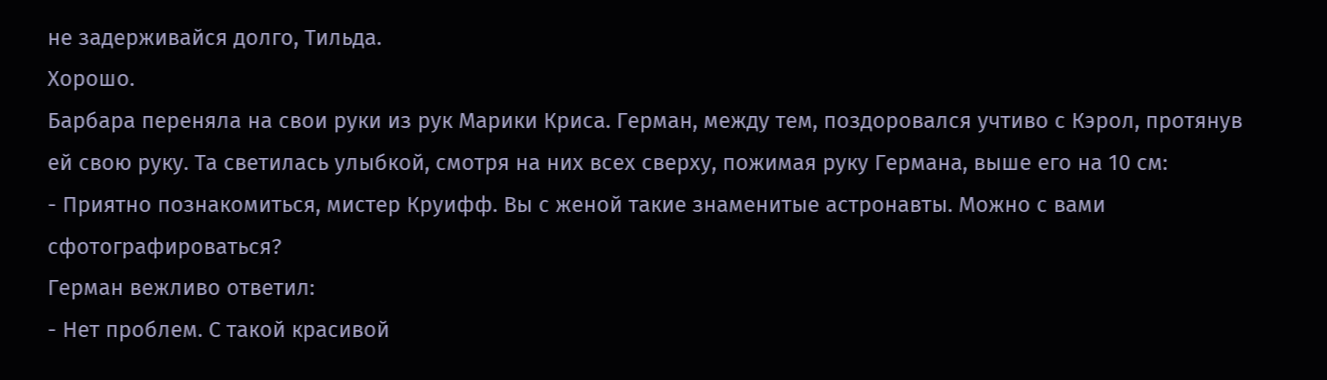не задерживайся долго, Тильда.
Хорошо.
Барбара переняла на свои руки из рук Марики Криса. Герман, между тем, поздоровался учтиво с Кэрол, протянув ей свою руку. Та светилась улыбкой, смотря на них всех сверху, пожимая руку Германа, выше его на 10 см:
- Приятно познакомиться, мистер Круифф. Вы с женой такие знаменитые астронавты. Можно с вами сфотографироваться?
Герман вежливо ответил:
- Нет проблем. С такой красивой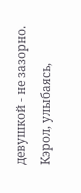девушкой - не зазорно.
Кэрол, улыбаясь,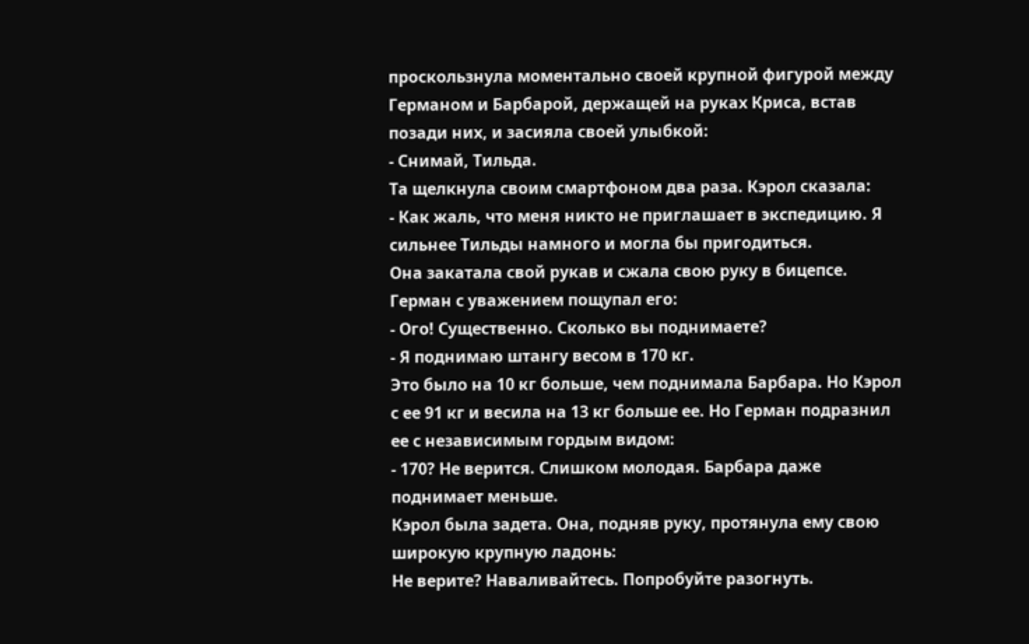проскользнула моментально своей крупной фигурой между Германом и Барбарой, держащей на руках Криса, встав позади них, и засияла своей улыбкой:
- Снимай, Тильда.
Та щелкнула своим смартфоном два раза. Кэрол сказала:
- Как жаль, что меня никто не приглашает в экспедицию. Я сильнее Тильды намного и могла бы пригодиться.
Она закатала свой рукав и сжала свою руку в бицепсе. Герман с уважением пощупал его:
- Ого! Существенно. Сколько вы поднимаете?
- Я поднимаю штангу весом в 170 кг.
Это было на 10 кг больше, чем поднимала Барбара. Но Кэрол с ее 91 кг и весила на 13 кг больше ее. Но Герман подразнил ее с независимым гордым видом:
- 170? Не верится. Слишком молодая. Барбара даже поднимает меньше.
Кэрол была задета. Она, подняв руку, протянула ему свою широкую крупную ладонь:
Не верите? Наваливайтесь. Попробуйте разогнуть.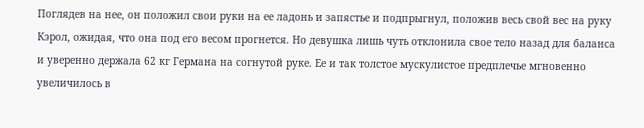Поглядев на нее, он положил свои руки на ее ладонь и запястье и подпрыгнул, положив весь свой вес на руку Кэрол, ожидая, что она под его весом прогнется. Но девушка лишь чуть отклонила свое тело назад для баланса и уверенно держала 62 кг Германа на согнутой руке. Ее и так толстое мускулистое предплечье мгновенно увеличилось в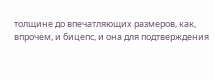толщине до впечатляющих размеров, как, впрочем, и бицепс, и она для подтверждения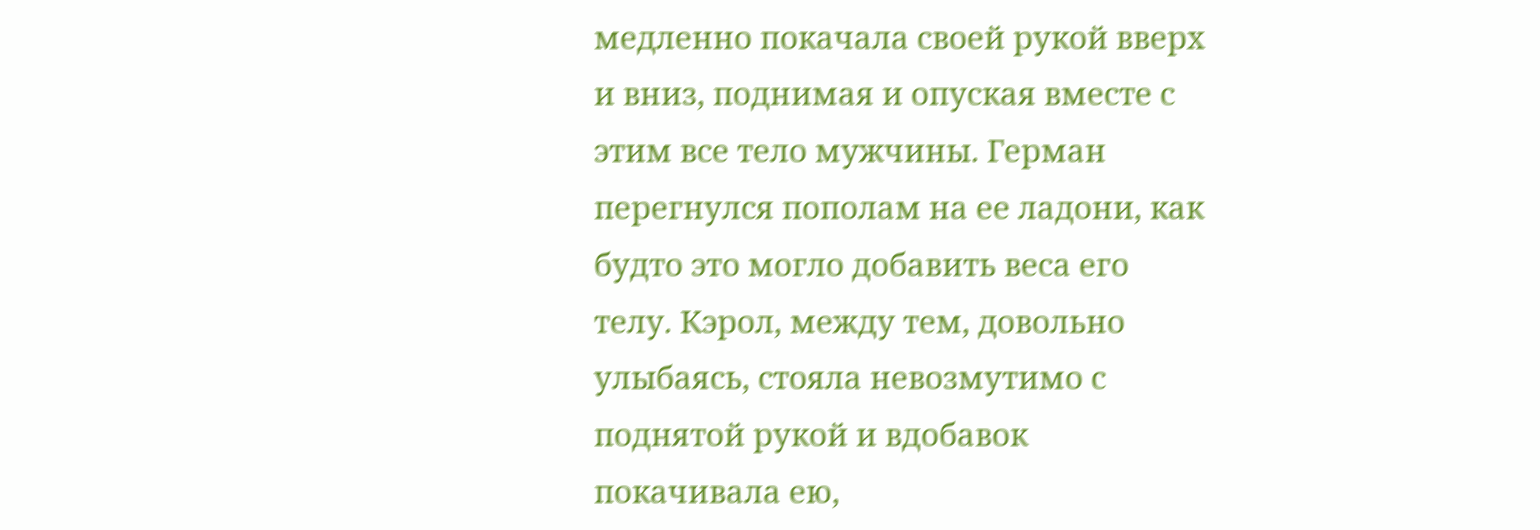медленно покачала своей рукой вверх и вниз, поднимая и опуская вместе с этим все тело мужчины. Герман перегнулся пополам на ее ладони, как будто это могло добавить веса его телу. Кэрол, между тем, довольно улыбаясь, стояла невозмутимо с поднятой рукой и вдобавок покачивала ею,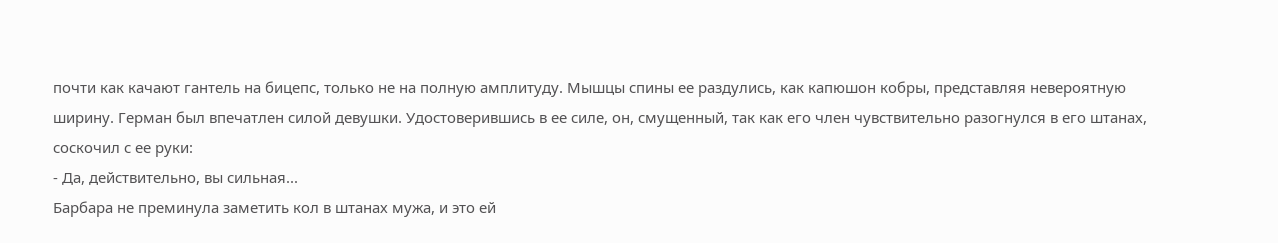почти как качают гантель на бицепс, только не на полную амплитуду. Мышцы спины ее раздулись, как капюшон кобры, представляя невероятную ширину. Герман был впечатлен силой девушки. Удостоверившись в ее силе, он, смущенный, так как его член чувствительно разогнулся в его штанах, соскочил с ее руки:
- Да, действительно, вы сильная...
Барбара не преминула заметить кол в штанах мужа, и это ей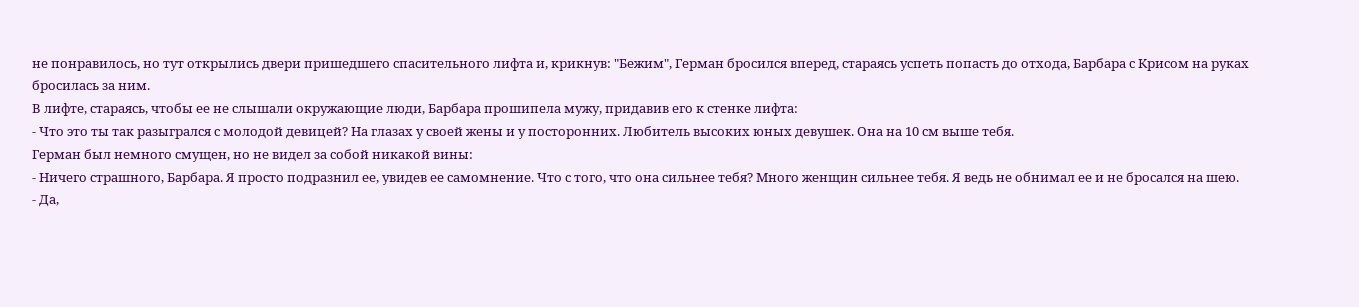не понравилось, но тут открылись двери пришедшего спасительного лифта и, крикнув: "Бежим", Герман бросился вперед, стараясь успеть попасть до отхода, Барбара с Крисом на руках бросилась за ним.
В лифте, стараясь, чтобы ее не слышали окружающие люди, Барбара прошипела мужу, придавив его к стенке лифта:
- Что это ты так разыгрался с молодой девицей? На глазах у своей жены и у посторонних. Любитель высоких юных девушек. Она на 10 см выше тебя.
Герман был немного смущен, но не видел за собой никакой вины:
- Ничего страшного, Барбара. Я просто подразнил ее, увидев ее самомнение. Что с того, что она сильнее тебя? Много женщин сильнее тебя. Я ведь не обнимал ее и не бросался на шею.
- Да,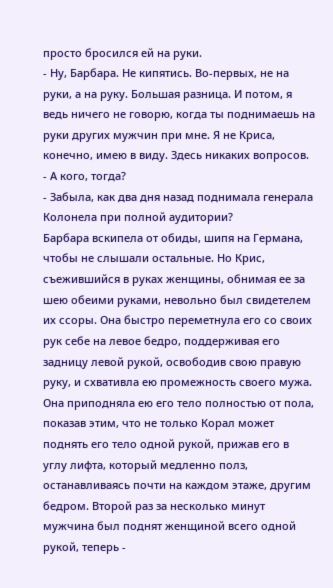просто бросился ей на руки.
- Ну, Барбара. Не кипятись. Во-первых, не на руки, а на руку. Большая разница. И потом, я ведь ничего не говорю, когда ты поднимаешь на руки других мужчин при мне. Я не Криса, конечно, имею в виду. Здесь никаких вопросов.
- А кого, тогда?
- Забыла, как два дня назад поднимала генерала Колонела при полной аудитории?
Барбара вскипела от обиды, шипя на Германа, чтобы не слышали остальные. Но Крис, съежившийся в руках женщины, обнимая ее за шею обеими руками, невольно был свидетелем их ссоры. Она быстро переметнула его со своих рук себе на левое бедро, поддерживая его задницу левой рукой, освободив свою правую руку, и схвативла ею промежность своего мужа. Она приподняла ею его тело полностью от пола, показав этим, что не только Корал может поднять его тело одной рукой, прижав его в углу лифта, который медленно полз, останавливаясь почти на каждом этаже, другим бедром. Второй раз за несколько минут мужчина был поднят женщиной всего одной рукой, теперь -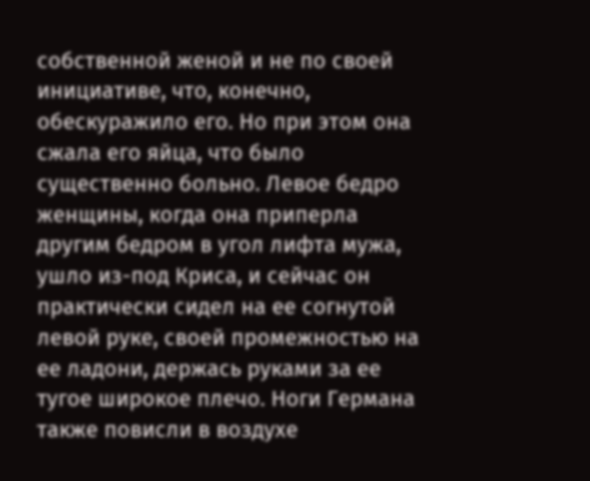собственной женой и не по своей инициативе, что, конечно, обескуражило его. Но при этом она сжала его яйца, что было существенно больно. Левое бедро женщины, когда она приперла другим бедром в угол лифта мужа, ушло из-под Криса, и сейчас он практически сидел на ее согнутой левой руке, своей промежностью на ее ладони, держась руками за ее тугое широкое плечо. Ноги Германа также повисли в воздухе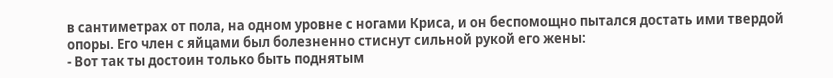в сантиметрах от пола, на одном уровне с ногами Криса, и он беспомощно пытался достать ими твердой опоры. Его член с яйцами был болезненно стиснут сильной рукой его жены:
- Вот так ты достоин только быть поднятым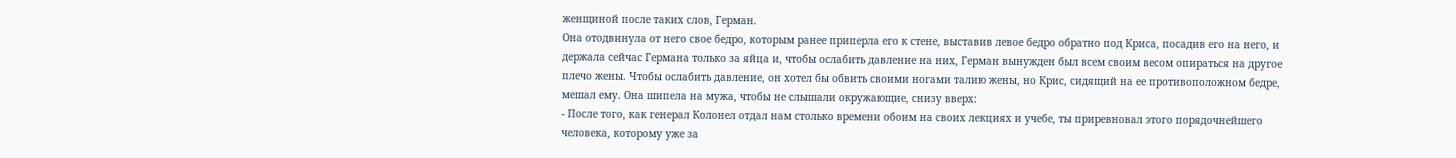женщиной после таких слов, Герман.
Она отодвинула от него свое бедро, которым ранее приперла его к стене, выставив левое бедро обратно под Криса, посадив его на него, и держала сейчас Германа только за яйца и, чтобы ослабить давление на них, Герман вынужден был всем своим весом опираться на другое плечо жены. Чтобы ослабить давление, он хотел бы обвить своими ногами талию жены, но Крис, сидящий на ее противоположном бедре, мешал ему. Она шипела на мужа, чтобы не слышали окружающие, снизу вверх:
- После того, как генерал Колонел отдал нам столько времени обоим на своих лекциях и учебе, ты приревновал этого порядочнейшего человека, которому уже за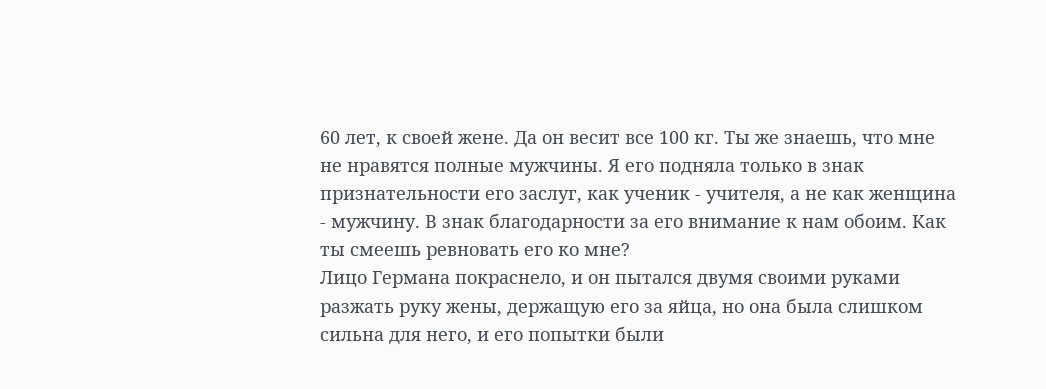60 лет, к своей жене. Да он весит все 100 кг. Ты же знаешь, что мне не нравятся полные мужчины. Я его подняла только в знак признательности его заслуг, как ученик - учителя, а не как женщина - мужчину. В знак благодарности за его внимание к нам обоим. Как ты смеешь ревновать его ко мне?
Лицо Германа покраснело, и он пытался двумя своими руками разжать руку жены, держащую его за яйца, но она была слишком сильна для него, и его попытки были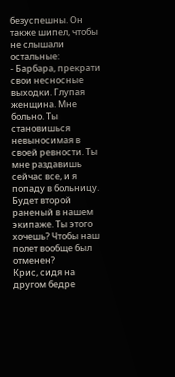безуспешны. Он также шипел, чтобы не слышали остальные:
- Барбара, прекрати свои несносные выходки. Глупая женщина. Мне больно. Ты становишься невыносимая в своей ревности. Ты мне раздавишь сейчас все, и я попаду в больницу. Будет второй раненый в нашем экипаже. Ты этого хочешь? Чтобы наш полет вообще был отменен?
Крис, сидя на другом бедре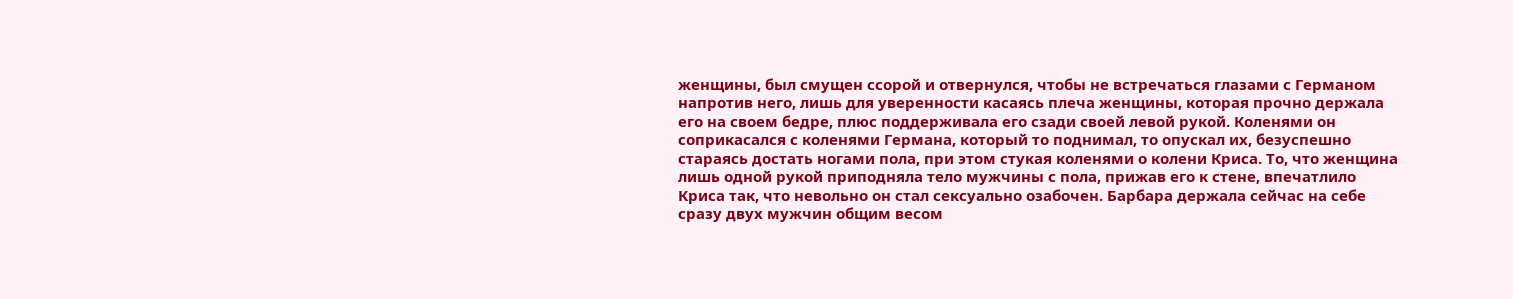женщины, был смущен ссорой и отвернулся, чтобы не встречаться глазами с Германом напротив него, лишь для уверенности касаясь плеча женщины, которая прочно держала его на своем бедре, плюс поддерживала его сзади своей левой рукой. Коленями он соприкасался с коленями Германа, который то поднимал, то опускал их, безуспешно стараясь достать ногами пола, при этом стукая коленями о колени Криса. То, что женщина лишь одной рукой приподняла тело мужчины с пола, прижав его к стене, впечатлило Криса так, что невольно он стал сексуально озабочен. Барбара держала сейчас на себе сразу двух мужчин общим весом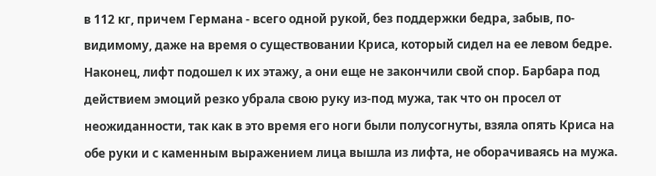в 112 кг, причем Германа - всего одной рукой, без поддержки бедра, забыв, по-видимому, даже на время о существовании Криса, который сидел на ее левом бедре.
Наконец, лифт подошел к их этажу, а они еще не закончили свой спор. Барбара под действием эмоций резко убрала свою руку из-под мужа, так что он просел от неожиданности, так как в это время его ноги были полусогнуты, взяла опять Криса на обе руки и с каменным выражением лица вышла из лифта, не оборачиваясь на мужа.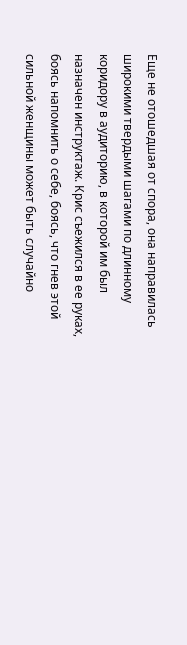Еще не отошедшая от спора, она направилась широкими твердыми шагами по длинному коридору в аудиторию, в которой им был назначен инструктаж. Крис съежился в ее руках, боясь напомнить о себе, боясь, что гнев этой сильной женщины может быть случайно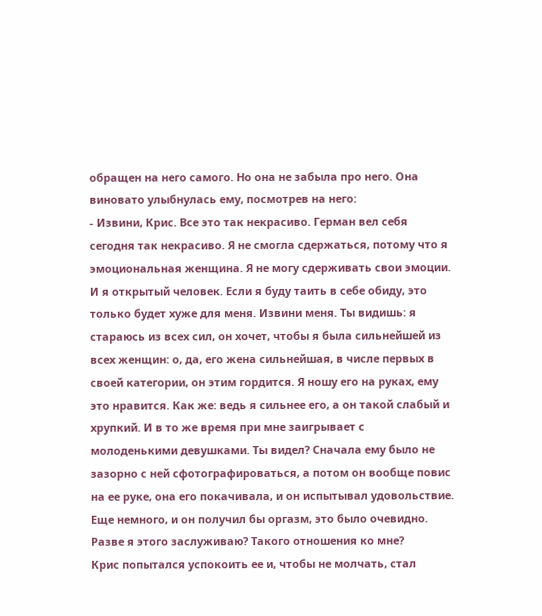обращен на него самого. Но она не забыла про него. Она виновато улыбнулась ему, посмотрев на него:
- Извини, Крис. Все это так некрасиво. Герман вел себя сегодня так некрасиво. Я не смогла сдержаться, потому что я эмоциональная женщина. Я не могу сдерживать свои эмоции. И я открытый человек. Если я буду таить в себе обиду, это только будет хуже для меня. Извини меня. Ты видишь: я стараюсь из всех сил, он хочет, чтобы я была сильнейшей из всех женщин: о, да, его жена сильнейшая, в числе первых в своей категории, он этим гордится. Я ношу его на руках, ему это нравится. Как же: ведь я сильнее его, а он такой слабый и хрупкий. И в то же время при мне заигрывает с молоденькими девушками. Ты видел? Сначала ему было не зазорно с ней сфотографироваться, а потом он вообще повис на ее руке, она его покачивала, и он испытывал удовольствие. Еще немного, и он получил бы оргазм, это было очевидно. Разве я этого заслуживаю? Такого отношения ко мне?
Крис попытался успокоить ее и, чтобы не молчать, стал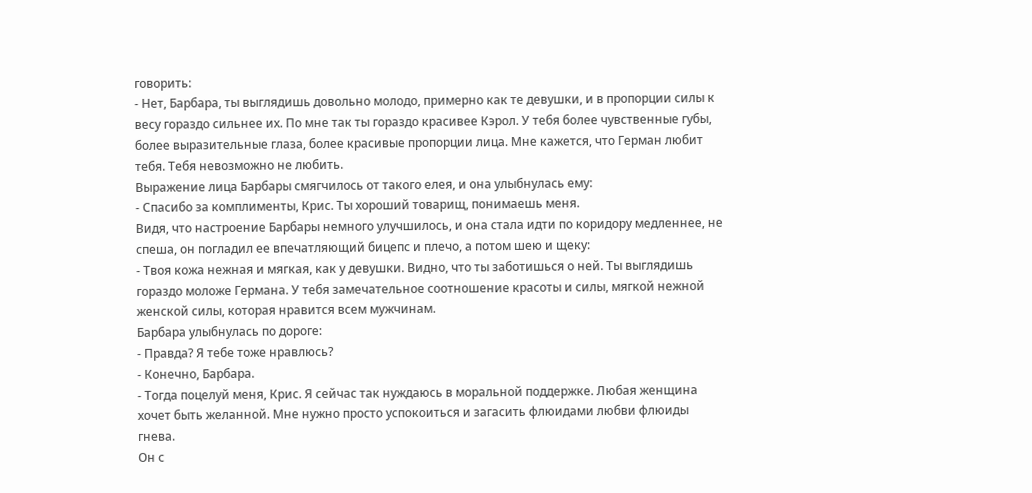говорить:
- Нет, Барбара, ты выглядишь довольно молодо, примерно как те девушки, и в пропорции силы к весу гораздо сильнее их. По мне так ты гораздо красивее Кэрол. У тебя более чувственные губы, более выразительные глаза, более красивые пропорции лица. Мне кажется, что Герман любит тебя. Тебя невозможно не любить.
Выражение лица Барбары смягчилось от такого елея, и она улыбнулась ему:
- Спасибо за комплименты, Крис. Ты хороший товарищ, понимаешь меня.
Видя, что настроение Барбары немного улучшилось, и она стала идти по коридору медленнее, не спеша, он погладил ее впечатляющий бицепс и плечо, а потом шею и щеку:
- Твоя кожа нежная и мягкая, как у девушки. Видно, что ты заботишься о ней. Ты выглядишь гораздо моложе Германа. У тебя замечательное соотношение красоты и силы, мягкой нежной женской силы, которая нравится всем мужчинам.
Барбара улыбнулась по дороге:
- Правда? Я тебе тоже нравлюсь?
- Конечно, Барбара.
- Тогда поцелуй меня, Крис. Я сейчас так нуждаюсь в моральной поддержке. Любая женщина хочет быть желанной. Мне нужно просто успокоиться и загасить флюидами любви флюиды гнева.
Он с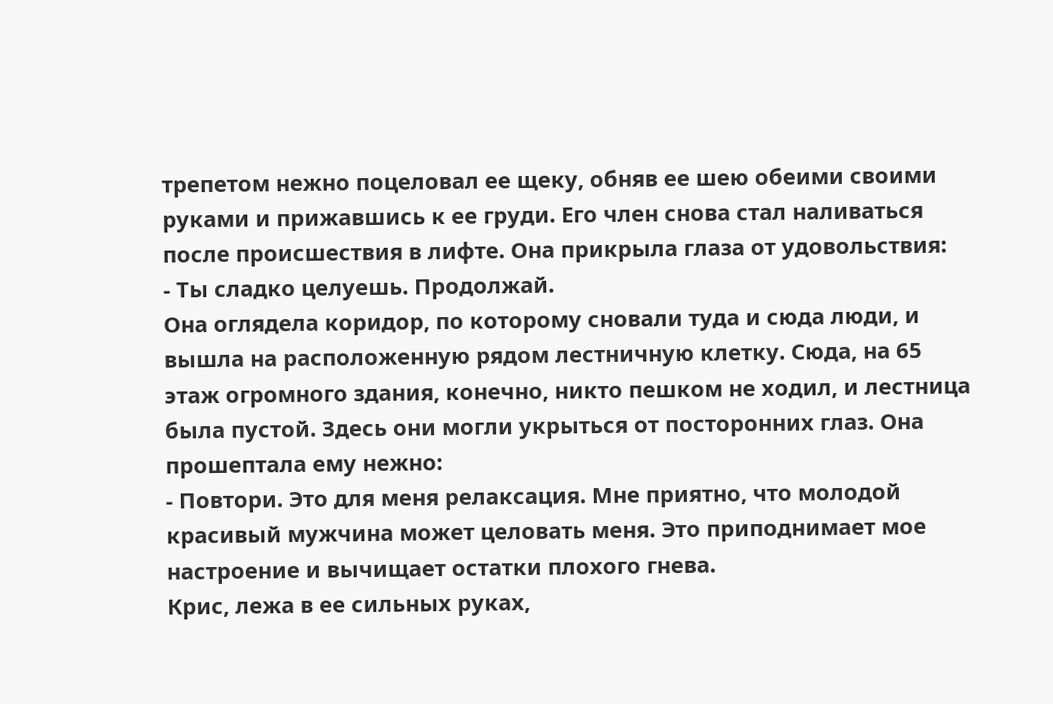трепетом нежно поцеловал ее щеку, обняв ее шею обеими своими руками и прижавшись к ее груди. Его член снова стал наливаться после происшествия в лифте. Она прикрыла глаза от удовольствия:
- Ты сладко целуешь. Продолжай.
Она оглядела коридор, по которому сновали туда и сюда люди, и вышла на расположенную рядом лестничную клетку. Сюда, на 65 этаж огромного здания, конечно, никто пешком не ходил, и лестница была пустой. Здесь они могли укрыться от посторонних глаз. Она прошептала ему нежно:
- Повтори. Это для меня релаксация. Мне приятно, что молодой красивый мужчина может целовать меня. Это приподнимает мое настроение и вычищает остатки плохого гнева.
Крис, лежа в ее сильных руках,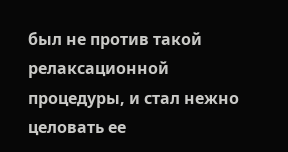был не против такой релаксационной процедуры, и стал нежно целовать ее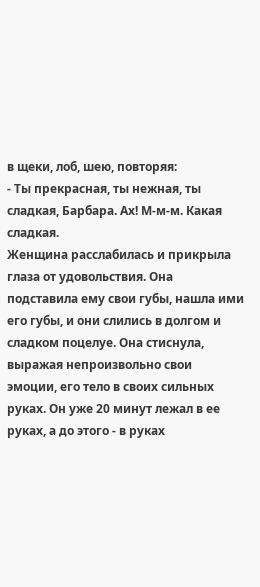в щеки, лоб, шею, повторяя:
- Ты прекрасная, ты нежная, ты сладкая, Барбара. Ах! М-м-м. Какая сладкая.
Женщина расслабилась и прикрыла глаза от удовольствия. Она подставила ему свои губы, нашла ими его губы, и они слились в долгом и сладком поцелуе. Она стиснула, выражая непроизвольно свои эмоции, его тело в своих сильных руках. Он уже 20 минут лежал в ее руках, а до этого - в руках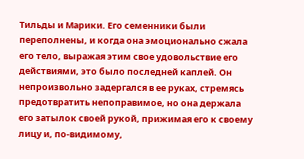Тильды и Марики. Его семенники были переполнены, и когда она эмоционально сжала его тело, выражая этим свое удовольствие его действиями, это было последней каплей. Он непроизвольно задергался в ее руках, стремясь предотвратить непоправимое, но она держала его затылок своей рукой, прижимая его к своему лицу и, по-видимому,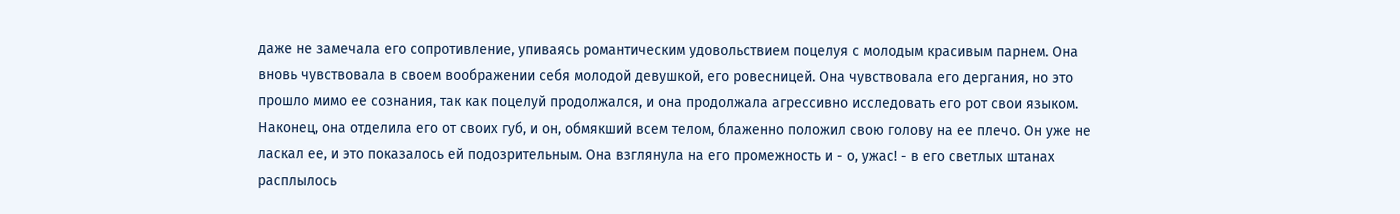даже не замечала его сопротивление, упиваясь романтическим удовольствием поцелуя с молодым красивым парнем. Она вновь чувствовала в своем воображении себя молодой девушкой, его ровесницей. Она чувствовала его дергания, но это прошло мимо ее сознания, так как поцелуй продолжался, и она продолжала агрессивно исследовать его рот свои языком. Наконец, она отделила его от своих губ, и он, обмякший всем телом, блаженно положил свою голову на ее плечо. Он уже не ласкал ее, и это показалось ей подозрительным. Она взглянула на его промежность и - о, ужас! - в его светлых штанах расплылось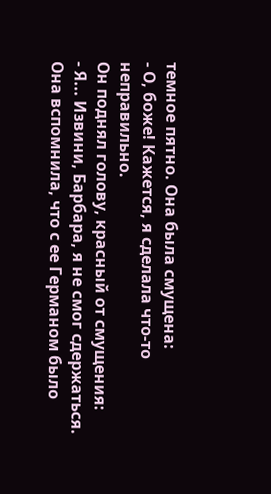темное пятно. Она была смущена:
- О, боже! Кажется, я сделала что-то неправильно.
Он поднял голову, красный от смущения:
- Я... Извини, Барбара, я не смог сдержаться.
Она вспомнила, что с ее Германом было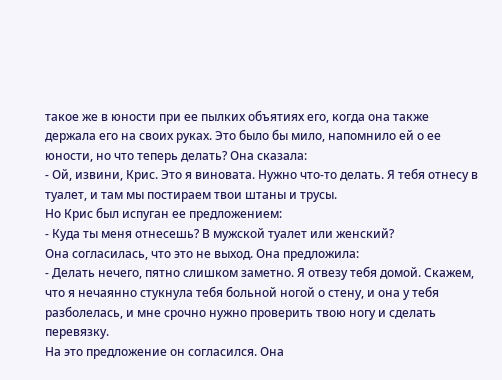такое же в юности при ее пылких объятиях его, когда она также держала его на своих руках. Это было бы мило, напомнило ей о ее юности, но что теперь делать? Она сказала:
- Ой, извини, Крис. Это я виновата. Нужно что-то делать. Я тебя отнесу в туалет, и там мы постираем твои штаны и трусы.
Но Крис был испуган ее предложением:
- Куда ты меня отнесешь? В мужской туалет или женский?
Она согласилась, что это не выход. Она предложила:
- Делать нечего, пятно слишком заметно. Я отвезу тебя домой. Скажем, что я нечаянно стукнула тебя больной ногой о стену, и она у тебя разболелась, и мне срочно нужно проверить твою ногу и сделать перевязку.
На это предложение он согласился. Она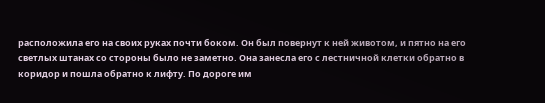расположила его на своих руках почти боком. Он был повернут к ней животом, и пятно на его светлых штанах со стороны было не заметно. Она занесла его с лестничной клетки обратно в коридор и пошла обратно к лифту. По дороге им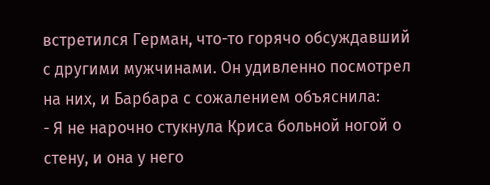встретился Герман, что-то горячо обсуждавший с другими мужчинами. Он удивленно посмотрел на них, и Барбара с сожалением объяснила:
- Я не нарочно стукнула Криса больной ногой о стену, и она у него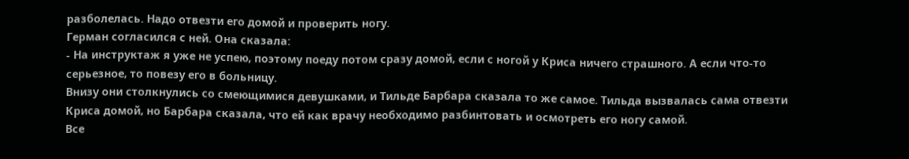разболелась. Надо отвезти его домой и проверить ногу.
Герман согласился с ней. Она сказала:
- На инструктаж я уже не успею, поэтому поеду потом сразу домой, если с ногой у Криса ничего страшного. А если что-то серьезное, то повезу его в больницу.
Внизу они столкнулись со смеющимися девушками, и Тильде Барбара сказала то же самое. Тильда вызвалась сама отвезти Криса домой, но Барбара сказала, что ей как врачу необходимо разбинтовать и осмотреть его ногу самой.
Все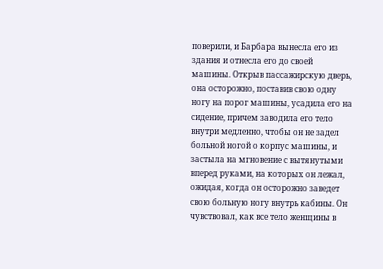поверили, и Барбара вынесла его из здания и отнесла его до своей машины. Открыв пассажирскую дверь, она осторожно, поставив свою одну ногу на порог машины, усадила его на сидение, причем заводила его тело внутри медленно, чтобы он не задел больной ногой о корпус машины, и застыла на мгновение с вытянутыми вперед руками, на которых он лежал, ожидая, когда он осторожно заведет свою больную ногу внутрь кабины. Он чувствовал, как все тело женщины в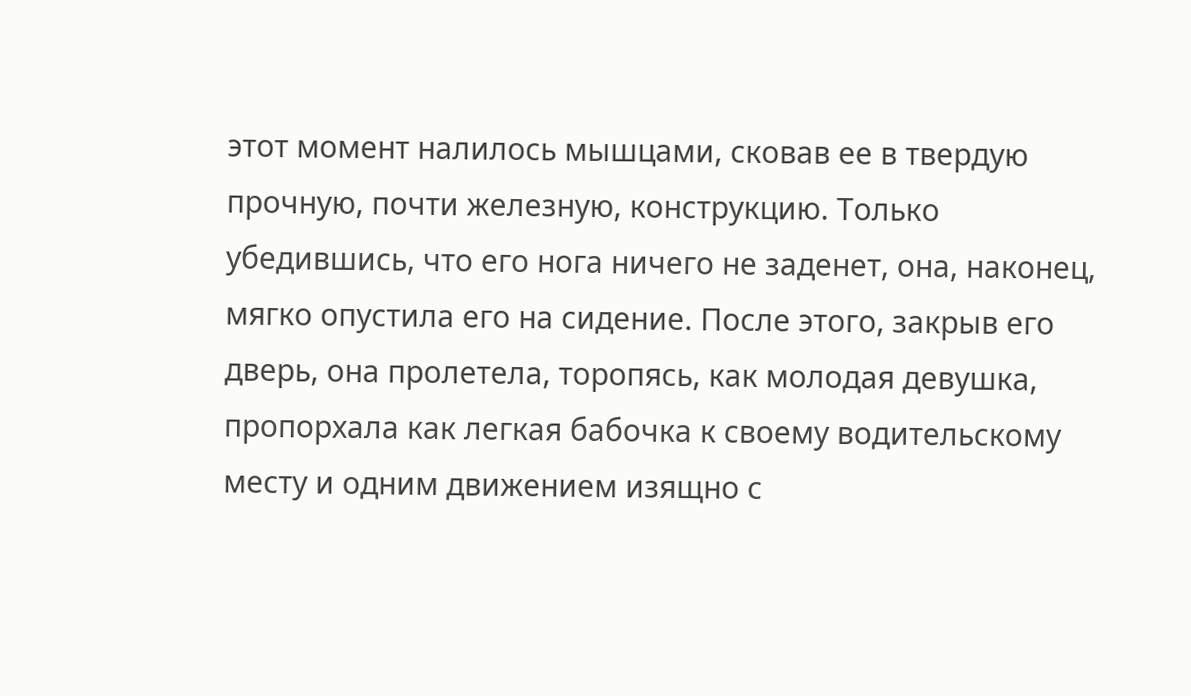этот момент налилось мышцами, сковав ее в твердую прочную, почти железную, конструкцию. Только убедившись, что его нога ничего не заденет, она, наконец, мягко опустила его на сидение. После этого, закрыв его дверь, она пролетела, торопясь, как молодая девушка, пропорхала как легкая бабочка к своему водительскому месту и одним движением изящно с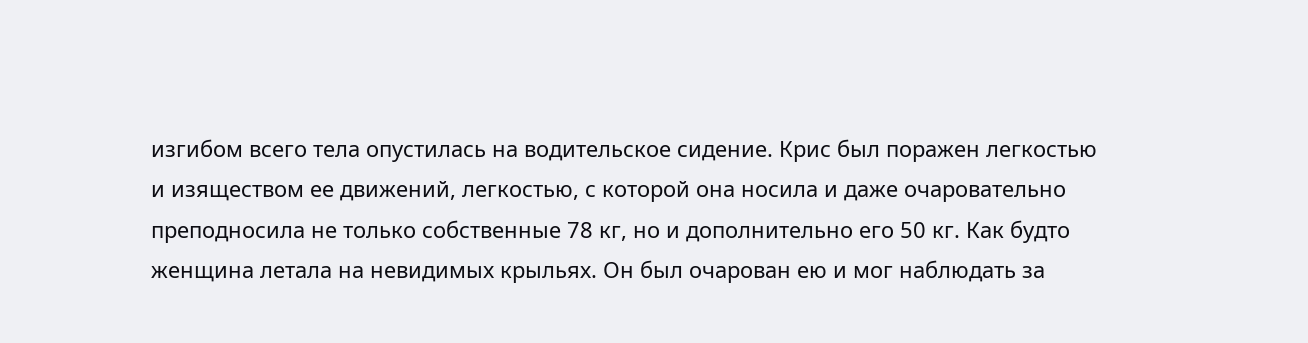изгибом всего тела опустилась на водительское сидение. Крис был поражен легкостью и изяществом ее движений, легкостью, с которой она носила и даже очаровательно преподносила не только собственные 78 кг, но и дополнительно его 50 кг. Как будто женщина летала на невидимых крыльях. Он был очарован ею и мог наблюдать за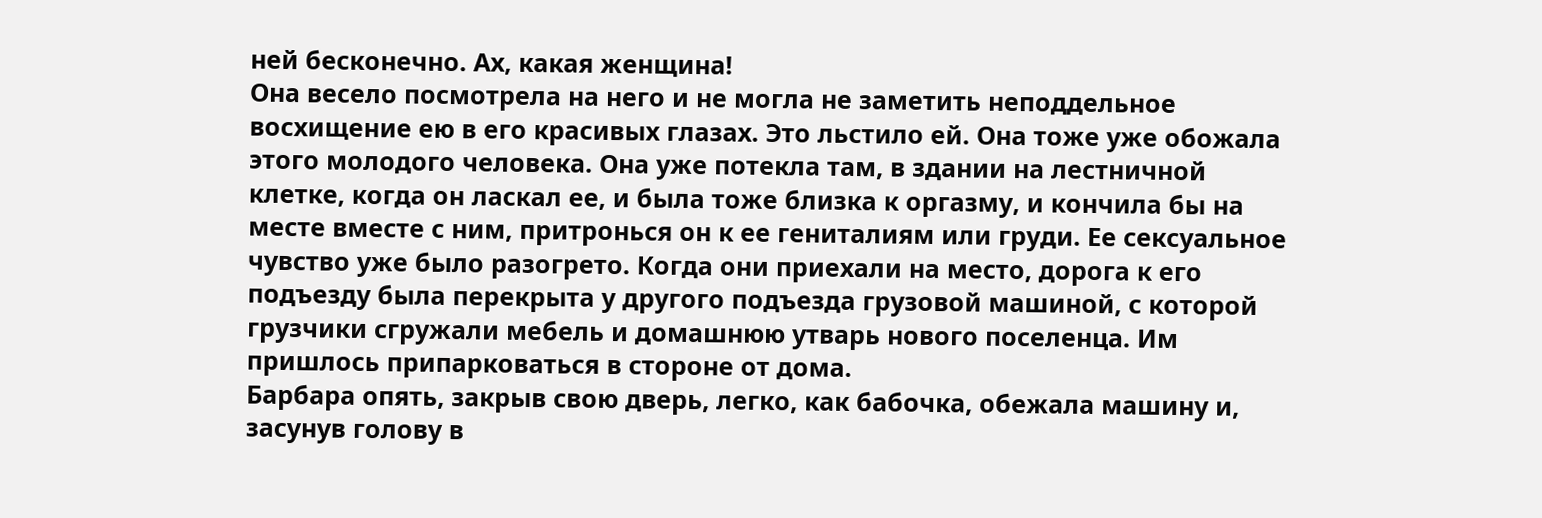ней бесконечно. Ах, какая женщина!
Она весело посмотрела на него и не могла не заметить неподдельное восхищение ею в его красивых глазах. Это льстило ей. Она тоже уже обожала этого молодого человека. Она уже потекла там, в здании на лестничной клетке, когда он ласкал ее, и была тоже близка к оргазму, и кончила бы на месте вместе с ним, притронься он к ее гениталиям или груди. Ее сексуальное чувство уже было разогрето. Когда они приехали на место, дорога к его подъезду была перекрыта у другого подъезда грузовой машиной, с которой грузчики сгружали мебель и домашнюю утварь нового поселенца. Им пришлось припарковаться в стороне от дома.
Барбара опять, закрыв свою дверь, легко, как бабочка, обежала машину и, засунув голову в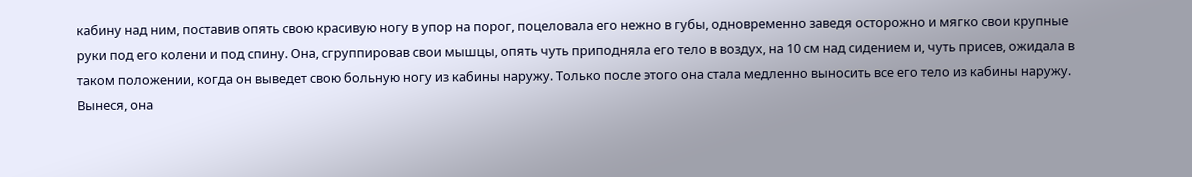кабину над ним, поставив опять свою красивую ногу в упор на порог, поцеловала его нежно в губы, одновременно заведя осторожно и мягко свои крупные руки под его колени и под спину. Она, сгруппировав свои мышцы, опять чуть приподняла его тело в воздух, на 10 см над сидением и, чуть присев, ожидала в таком положении, когда он выведет свою больную ногу из кабины наружу. Только после этого она стала медленно выносить все его тело из кабины наружу. Вынеся, она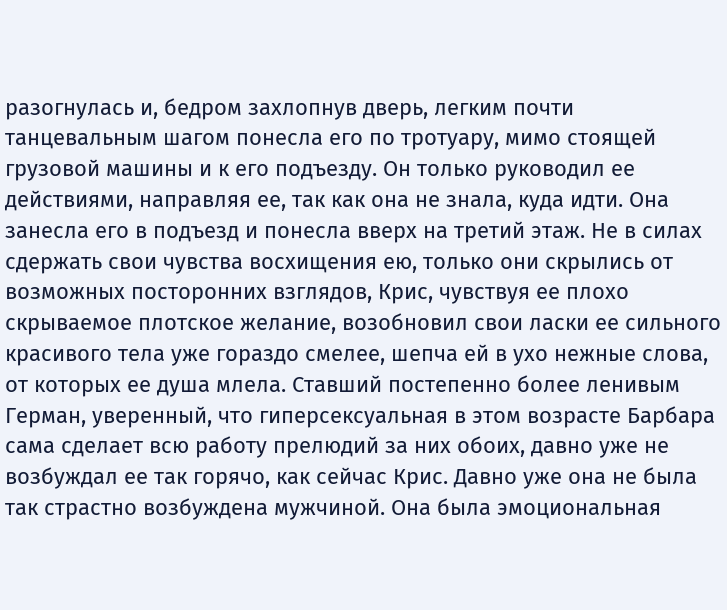разогнулась и, бедром захлопнув дверь, легким почти танцевальным шагом понесла его по тротуару, мимо стоящей грузовой машины и к его подъезду. Он только руководил ее действиями, направляя ее, так как она не знала, куда идти. Она занесла его в подъезд и понесла вверх на третий этаж. Не в силах сдержать свои чувства восхищения ею, только они скрылись от возможных посторонних взглядов, Крис, чувствуя ее плохо скрываемое плотское желание, возобновил свои ласки ее сильного красивого тела уже гораздо смелее, шепча ей в ухо нежные слова, от которых ее душа млела. Ставший постепенно более ленивым Герман, уверенный, что гиперсексуальная в этом возрасте Барбара сама сделает всю работу прелюдий за них обоих, давно уже не возбуждал ее так горячо, как сейчас Крис. Давно уже она не была так страстно возбуждена мужчиной. Она была эмоциональная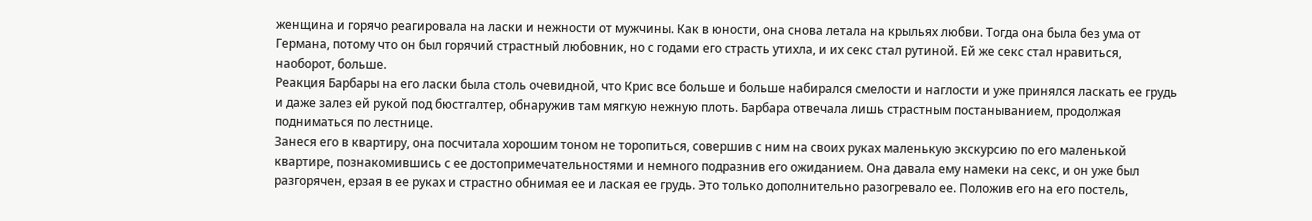женщина и горячо реагировала на ласки и нежности от мужчины. Как в юности, она снова летала на крыльях любви. Тогда она была без ума от Германа, потому что он был горячий страстный любовник, но с годами его страсть утихла, и их секс стал рутиной. Ей же секс стал нравиться, наоборот, больше.
Реакция Барбары на его ласки была столь очевидной, что Крис все больше и больше набирался смелости и наглости и уже принялся ласкать ее грудь и даже залез ей рукой под бюстгалтер, обнаружив там мягкую нежную плоть. Барбара отвечала лишь страстным постаныванием, продолжая подниматься по лестнице.
Занеся его в квартиру, она посчитала хорошим тоном не торопиться, совершив с ним на своих руках маленькую экскурсию по его маленькой квартире, познакомившись с ее достопримечательностями и немного подразнив его ожиданием. Она давала ему намеки на секс, и он уже был разгорячен, ерзая в ее руках и страстно обнимая ее и лаская ее грудь. Это только дополнительно разогревало ее. Положив его на его постель,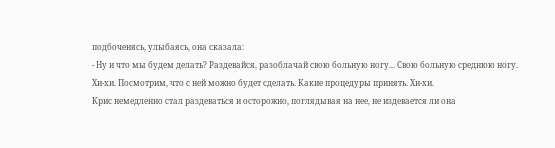подбоченясь, улыбаясь, она сказала:
- Ну и что мы будем делать? Раздевайся, разоблачай свою больную ногу... Свою больную среднюю ногу. Хи-хи. Посмотрим, что с ней можно будет сделать. Какие процедуры принять. Хи-хи.
Крис немедленно стал раздеваться и осторожно, поглядывая на нее, не издевается ли она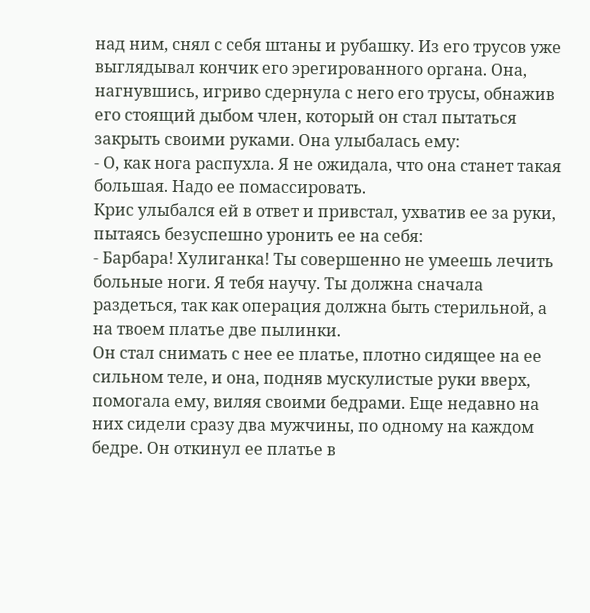над ним, снял с себя штаны и рубашку. Из его трусов уже выглядывал кончик его эрегированного органа. Она, нагнувшись, игриво сдернула с него его трусы, обнажив его стоящий дыбом член, который он стал пытаться закрыть своими руками. Она улыбалась ему:
- О, как нога распухла. Я не ожидала, что она станет такая большая. Надо ее помассировать.
Крис улыбался ей в ответ и привстал, ухватив ее за руки, пытаясь безуспешно уронить ее на себя:
- Барбара! Хулиганка! Ты совершенно не умеешь лечить больные ноги. Я тебя научу. Ты должна сначала раздеться, так как операция должна быть стерильной, а на твоем платье две пылинки.
Он стал снимать с нее ее платье, плотно сидящее на ее сильном теле, и она, подняв мускулистые руки вверх, помогала ему, виляя своими бедрами. Еще недавно на них сидели сразу два мужчины, по одному на каждом бедре. Он откинул ее платье в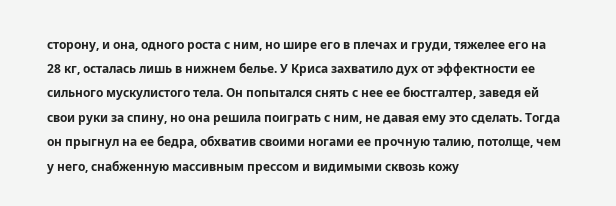сторону, и она, одного роста с ним, но шире его в плечах и груди, тяжелее его на 28 кг, осталась лишь в нижнем белье. У Криса захватило дух от эффектности ее сильного мускулистого тела. Он попытался снять с нее ее бюстгалтер, заведя ей свои руки за спину, но она решила поиграть с ним, не давая ему это сделать. Тогда он прыгнул на ее бедра, обхватив своими ногами ее прочную талию, потолще, чем у него, снабженную массивным прессом и видимыми сквозь кожу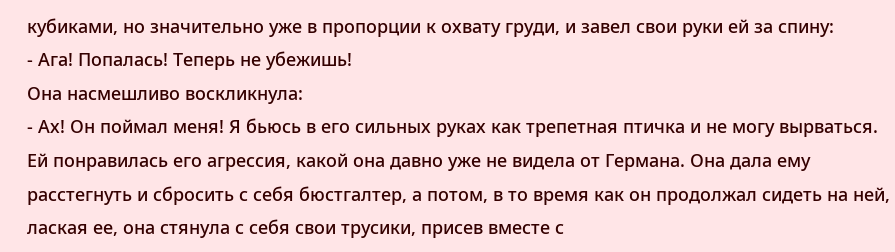кубиками, но значительно уже в пропорции к охвату груди, и завел свои руки ей за спину:
- Ага! Попалась! Теперь не убежишь!
Она насмешливо воскликнула:
- Ах! Он поймал меня! Я бьюсь в его сильных руках как трепетная птичка и не могу вырваться.
Ей понравилась его агрессия, какой она давно уже не видела от Германа. Она дала ему расстегнуть и сбросить с себя бюстгалтер, а потом, в то время как он продолжал сидеть на ней, лаская ее, она стянула с себя свои трусики, присев вместе с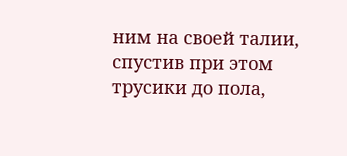ним на своей талии, спустив при этом трусики до пола,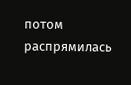потом распрямилась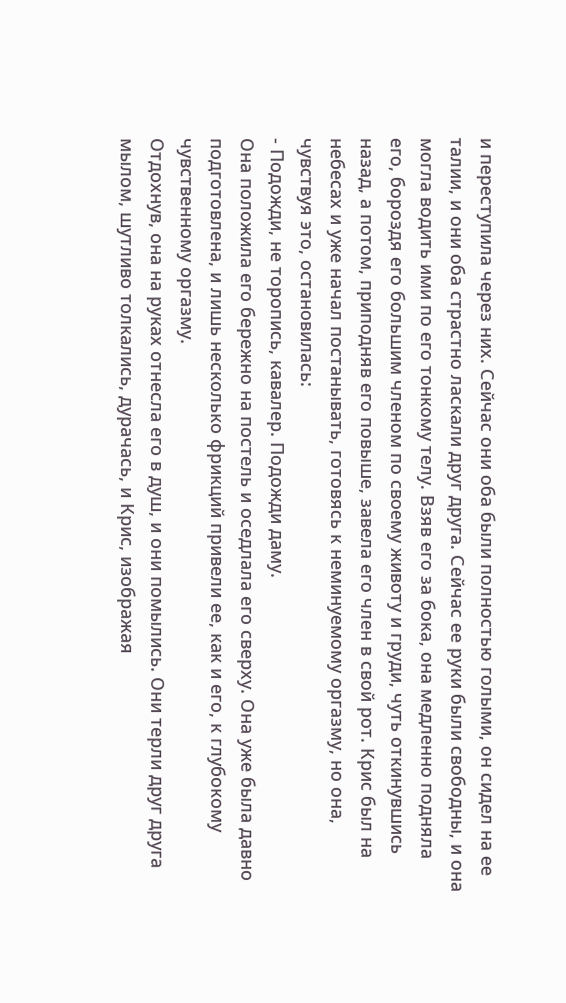и переступила через них. Сейчас они оба были полностью голыми, он сидел на ее талии, и они оба страстно ласкали друг друга. Сейчас ее руки были свободны, и она могла водить ими по его тонкому телу. Взяв его за бока, она медленно подняла его, бороздя его большим членом по своему животу и груди, чуть откинувшись назад, а потом, приподняв его повыше, завела его член в свой рот. Крис был на небесах и уже начал постанывать, готовясь к неминуемому оргазму, но она, чувствуя это, остановилась:
- Подожди, не торопись, кавалер. Подожди даму.
Она положила его бережно на постель и оседлала его сверху. Она уже была давно подготовлена, и лишь несколько фрикций привели ее, как и его, к глубокому чувственному оргазму.
Отдохнув, она на руках отнесла его в душ, и они помылись. Они терли друг друга мылом, шутливо толкались, дурачась, и Крис, изображая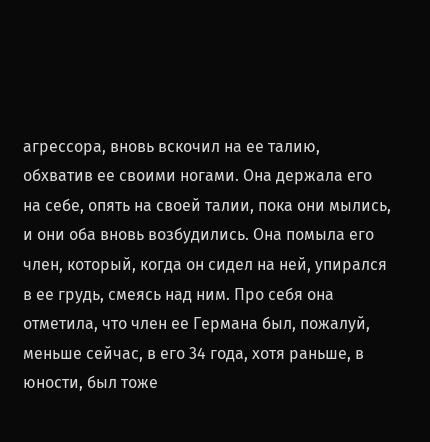агрессора, вновь вскочил на ее талию, обхватив ее своими ногами. Она держала его на себе, опять на своей талии, пока они мылись, и они оба вновь возбудились. Она помыла его член, который, когда он сидел на ней, упирался в ее грудь, смеясь над ним. Про себя она отметила, что член ее Германа был, пожалуй, меньше сейчас, в его 34 года, хотя раньше, в юности, был тоже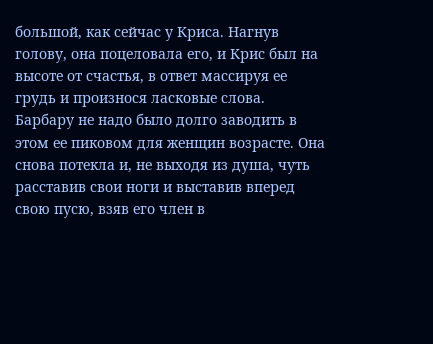большой, как сейчас у Криса. Нагнув голову, она поцеловала его, и Крис был на высоте от счастья, в ответ массируя ее грудь и произнося ласковые слова. Барбару не надо было долго заводить в этом ее пиковом для женщин возрасте. Она снова потекла и, не выходя из душа, чуть расставив свои ноги и выставив вперед свою пусю, взяв его член в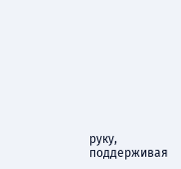руку, поддерживая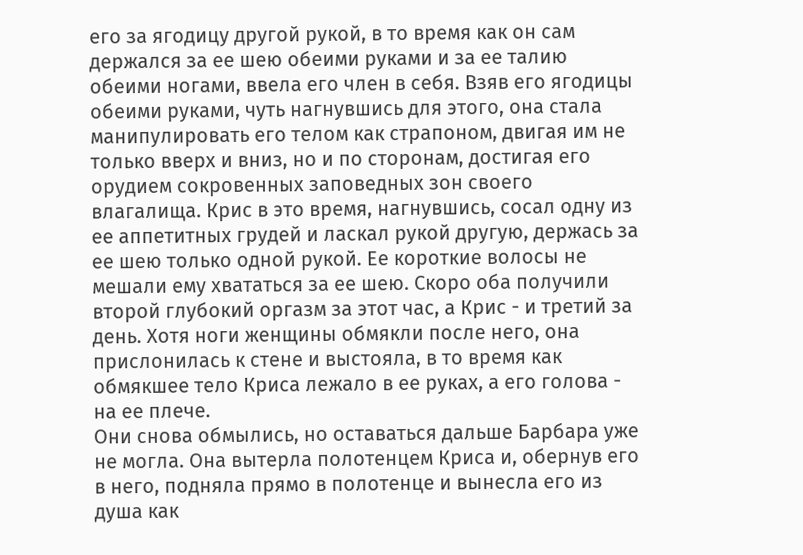его за ягодицу другой рукой, в то время как он сам держался за ее шею обеими руками и за ее талию обеими ногами, ввела его член в себя. Взяв его ягодицы обеими руками, чуть нагнувшись для этого, она стала манипулировать его телом как страпоном, двигая им не только вверх и вниз, но и по сторонам, достигая его орудием сокровенных заповедных зон своего влагалища. Крис в это время, нагнувшись, сосал одну из ее аппетитных грудей и ласкал рукой другую, держась за ее шею только одной рукой. Ее короткие волосы не мешали ему хвататься за ее шею. Скоро оба получили второй глубокий оргазм за этот час, а Крис - и третий за день. Хотя ноги женщины обмякли после него, она прислонилась к стене и выстояла, в то время как обмякшее тело Криса лежало в ее руках, а его голова - на ее плече.
Они снова обмылись, но оставаться дальше Барбара уже не могла. Она вытерла полотенцем Криса и, обернув его в него, подняла прямо в полотенце и вынесла его из душа как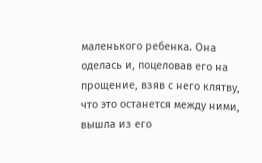маленького ребенка. Она оделась и, поцеловав его на прощение, взяв с него клятву, что это останется между ними, вышла из его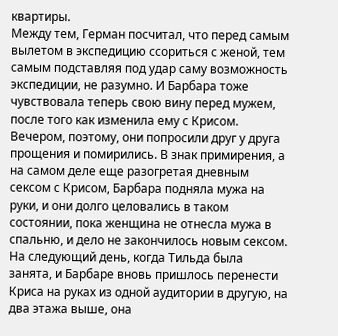квартиры.
Между тем, Герман посчитал, что перед самым вылетом в экспедицию ссориться с женой, тем самым подставляя под удар саму возможность экспедиции, не разумно. И Барбара тоже чувствовала теперь свою вину перед мужем, после того как изменила ему с Крисом. Вечером, поэтому, они попросили друг у друга прощения и помирились. В знак примирения, а на самом деле еще разогретая дневным сексом с Крисом, Барбара подняла мужа на руки, и они долго целовались в таком состоянии, пока женщина не отнесла мужа в спальню, и дело не закончилось новым сексом.
На следующий день, когда Тильда была занята, и Барбаре вновь пришлось перенести Криса на руках из одной аудитории в другую, на два этажа выше, она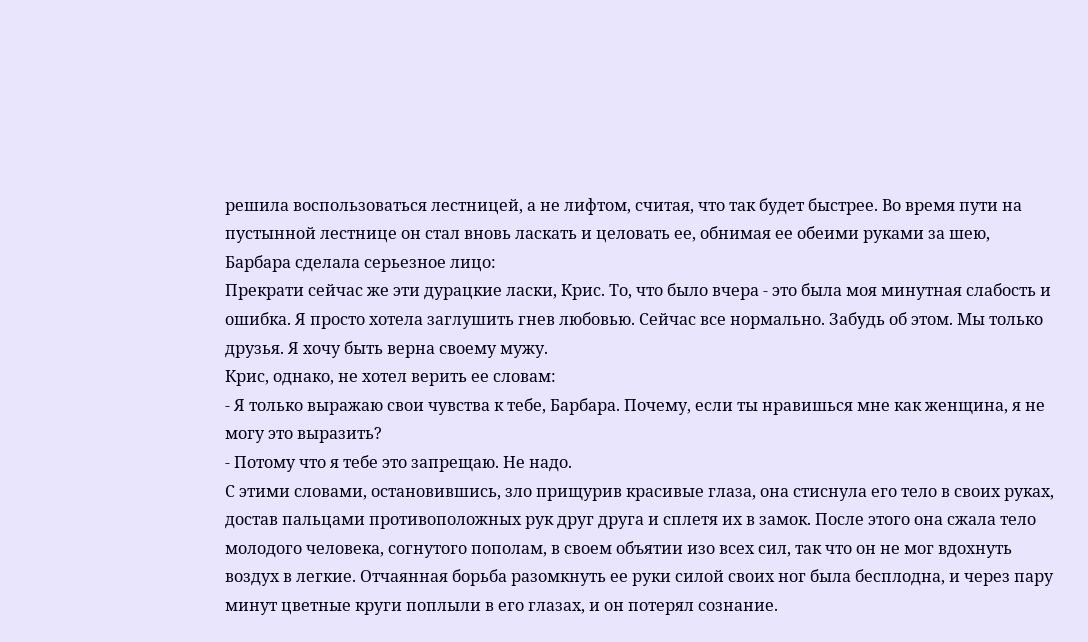решила воспользоваться лестницей, а не лифтом, считая, что так будет быстрее. Во время пути на пустынной лестнице он стал вновь ласкать и целовать ее, обнимая ее обеими руками за шею, Барбара сделала серьезное лицо:
Прекрати сейчас же эти дурацкие ласки, Крис. То, что было вчера - это была моя минутная слабость и ошибка. Я просто хотела заглушить гнев любовью. Сейчас все нормально. Забудь об этом. Мы только друзья. Я хочу быть верна своему мужу.
Крис, однако, не хотел верить ее словам:
- Я только выражаю свои чувства к тебе, Барбара. Почему, если ты нравишься мне как женщина, я не могу это выразить?
- Потому что я тебе это запрещаю. Не надо.
С этими словами, остановившись, зло прищурив красивые глаза, она стиснула его тело в своих руках, достав пальцами противоположных рук друг друга и сплетя их в замок. После этого она сжала тело молодого человека, согнутого пополам, в своем объятии изо всех сил, так что он не мог вдохнуть воздух в легкие. Отчаянная борьба разомкнуть ее руки силой своих ног была бесплодна, и через пару минут цветные круги поплыли в его глазах, и он потерял сознание.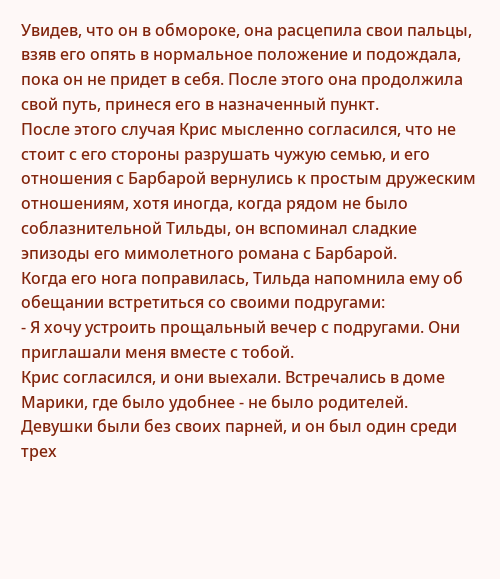Увидев, что он в обмороке, она расцепила свои пальцы, взяв его опять в нормальное положение и подождала, пока он не придет в себя. После этого она продолжила свой путь, принеся его в назначенный пункт.
После этого случая Крис мысленно согласился, что не стоит с его стороны разрушать чужую семью, и его отношения с Барбарой вернулись к простым дружеским отношениям, хотя иногда, когда рядом не было соблазнительной Тильды, он вспоминал сладкие эпизоды его мимолетного романа с Барбарой.
Когда его нога поправилась, Тильда напомнила ему об обещании встретиться со своими подругами:
- Я хочу устроить прощальный вечер с подругами. Они приглашали меня вместе с тобой.
Крис согласился, и они выехали. Встречались в доме Марики, где было удобнее - не было родителей. Девушки были без своих парней, и он был один среди трех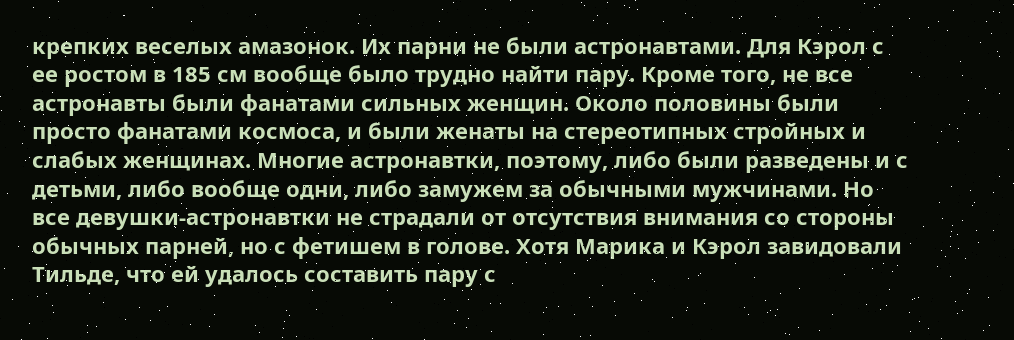крепких веселых амазонок. Их парни не были астронавтами. Для Кэрол с ее ростом в 185 см вообще было трудно найти пару. Кроме того, не все астронавты были фанатами сильных женщин. Около половины были просто фанатами космоса, и были женаты на стереотипных стройных и слабых женщинах. Многие астронавтки, поэтому, либо были разведены и с детьми, либо вообще одни, либо замужем за обычными мужчинами. Но все девушки-астронавтки не страдали от отсутствия внимания со стороны обычных парней, но с фетишем в голове. Хотя Марика и Кэрол завидовали Тильде, что ей удалось составить пару с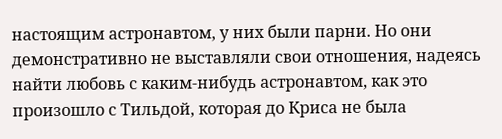настоящим астронавтом, у них были парни. Но они демонстративно не выставляли свои отношения, надеясь найти любовь с каким-нибудь астронавтом, как это произошло с Тильдой, которая до Криса не была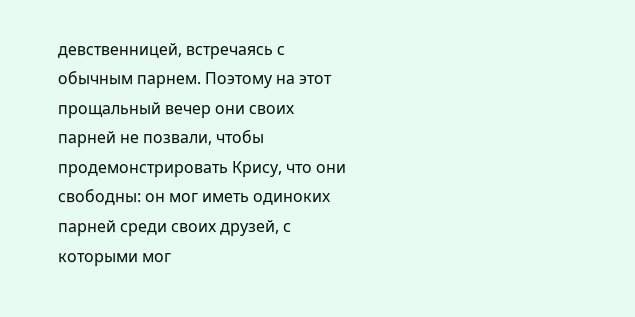девственницей, встречаясь с обычным парнем. Поэтому на этот прощальный вечер они своих парней не позвали, чтобы продемонстрировать Крису, что они свободны: он мог иметь одиноких парней среди своих друзей, с которыми мог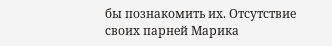бы познакомить их. Отсутствие своих парней Марика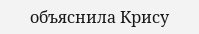объяснила Крису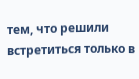тем, что решили встретиться только в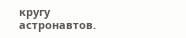кругу астронавтов.